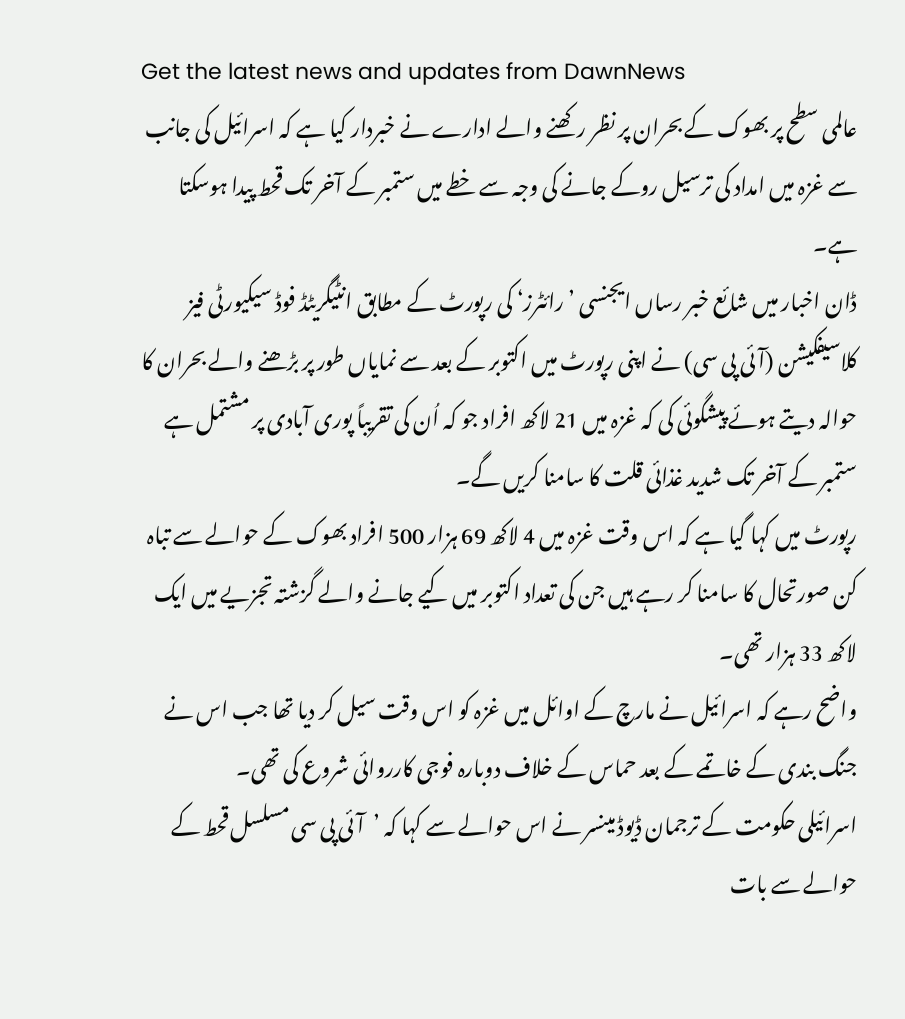Get the latest news and updates from DawnNews
عالمی سطح پر بھوک کے بحران پر نظر رکھنے والے ادارے نے خبردار کیا ہے کہ اسرائیل کی جانب سے غزہ میں امداد کی ترسیل روکے جانے کی وجہ سے خطے میں ستمبر کے آخر تک قحط پیدا ہوسکتا ہے۔
ڈان اخبار میں شائع خبر رساں ایجنسی ’رائٹرز‘ کی رپورٹ کے مطابق انٹیگریٹڈ فوڈ سیکیورٹی فیز کلاسیفکیشن (آئی پی سی) نے اپنی رپورٹ میں اکتوبر کے بعد سے نمایاں طور پر بڑھنے والے بحران کا حوالہ دیتے ہوئے پیشگوئی کی کہ غزہ میں 21 لاکھ افراد جو کہ اُن کی تقریباً پوری آبادی پر مشتمل ہے ستمبر کے آخر تک شدید غذائی قلت کا سامنا کریں گے۔
رپورٹ میں کہا گیا ہے کہ اس وقت غزہ میں 4 لاکھ 69 ہزار 500 افراد بھوک کے حوالے سے تباہ کن صورتحال کا سامنا کر رہے ہیں جن کی تعداد اکتوبر میں کیے جانے والے گزشتہ تجزیے میں ایک لاکھ 33 ہزار تھی۔
واضح رہے کہ اسرائیل نے مارچ کے اوائل میں غزہ کو اس وقت سیل کر دیا تھا جب اس نے جنگ بندی کے خاتمے کے بعد حماس کے خلاف دوبارہ فوجی کارروائی شروع کی تھی۔
اسرائیلی حکومت کے ترجمان ڈیوڈ مینسر نے اس حوالے سے کہا کہ ’آئی پی سی مسلسل قحط کے حوالے سے بات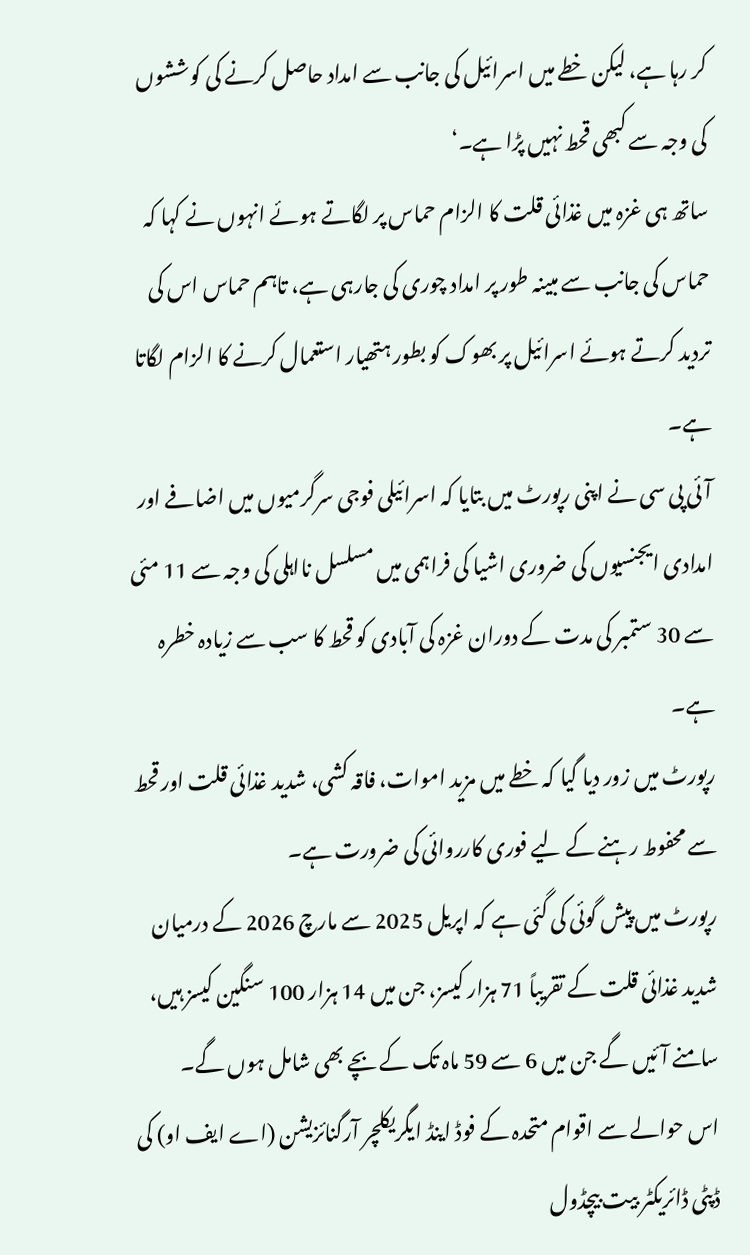کر رہا ہے، لیکن خطے میں اسرائیل کی جانب سے امداد حاصل کرنے کی کوششوں کی وجہ سے کبھی قحط نہیں پڑا ہے۔‘
ساتھ ہی غزہ میں غذائی قلت کا الزام حماس پر لگاتے ہوئے انہوں نے کہا کہ حماس کی جانب سے مبینہ طور پر امداد چوری کی جارہی ہے، تاہم حماس اس کی تردید کرتے ہوئے اسرائیل پر بھوک کو بطور ہتھیار استعمال کرنے کا الزام لگاتا ہے۔
آئی پی سی نے اپنی رپورٹ میں بتایا کہ اسرائیلی فوجی سرگرمیوں میں اضافے اور امدادی ایجنسیوں کی ضروری اشیا کی فراہمی میں مسلسل نااہلی کی وجہ سے 11 مئی سے 30 ستمبر کی مدت کے دوران غزہ کی آبادی کو قحط کا سب سے زیادہ خطرہ ہے۔
رپورٹ میں زور دیا گیا کہ خطے میں مزید اموات، فاقہ کشی، شدید غذائی قلت اور قحط سے محفوط رہنے کے لیے فوری کارروائی کی ضرورت ہے۔
رپورٹ میں پیش گوئی کی گئی ہے کہ اپریل 2025 سے مارچ 2026 کے درمیان شدید غذائی قلت کے تقریباً 71 ہزار کیسز، جن میں 14 ہزار 100 سنگین کیسز ہیں، سامنے آئیں گے جن میں 6 سے 59 ماہ تک کے بچے بھی شامل ہوں گے۔
اس حوالے سے اقوام متحدہ کے فوڈ اینڈ ایگریکلچر آرگنائزیشن (اے ایف او) کی ڈپٹی ڈائریکٹر بیت بیچڈول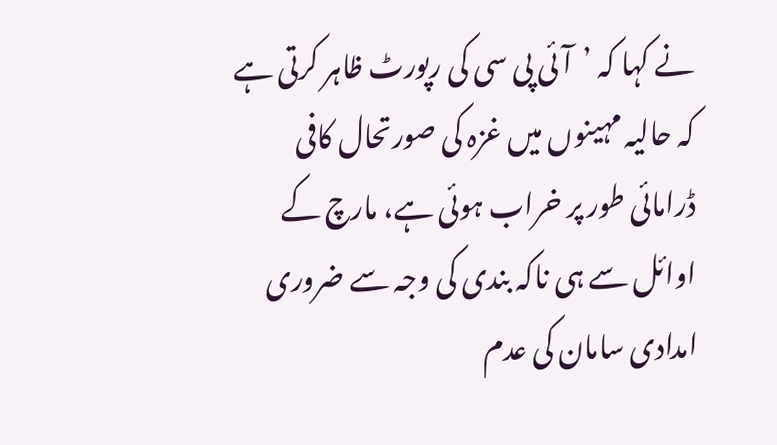نے کہا کہ ’آئی پی سی کی رپورٹ ظاہر کرتی ہے کہ حالیہ مہینوں میں غزہ کی صورتحال کافی ڈرامائی طور پر خراب ہوئی ہے، مارچ کے اوائل سے ہی ناکہ بندی کی وجہ سے ضروری امدادی سامان کی عدم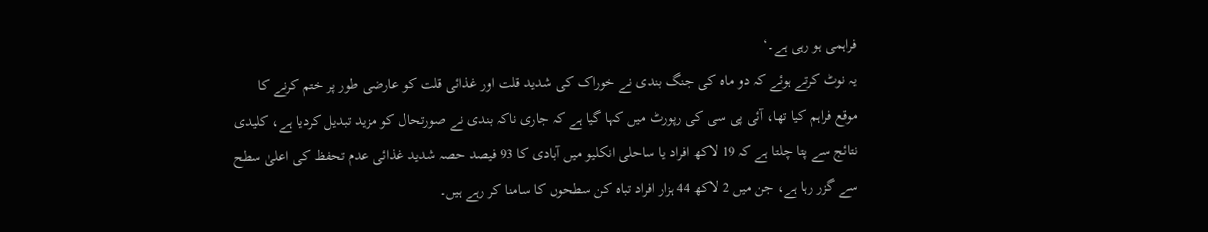فراہمی ہو رہی ہے۔‘
یہ نوٹ کرتے ہوئے کہ دو ماہ کی جنگ بندی نے خوراک کی شدید قلت اور غذائی قلت کو عارضی طور پر ختم کرنے کا موقع فراہم کیا تھا، آئی پی سی کی رپورٹ میں کہا گیا ہے کہ جاری ناکہ بندی نے صورتحال کو مزید تبدیل کردیا ہے، کلیدی نتائج سے پتا چلتا ہے کہ 19 لاکھ افراد یا ساحلی انکلیو میں آبادی کا 93 فیصد حصہ شدید غذائی عدم تحفظ کی اعلیٰ سطح سے گزر رہا ہے، جن میں 2 لاکھ 44 ہزار افراد تباہ کن سطحوں کا سامنا کر رہے ہیں۔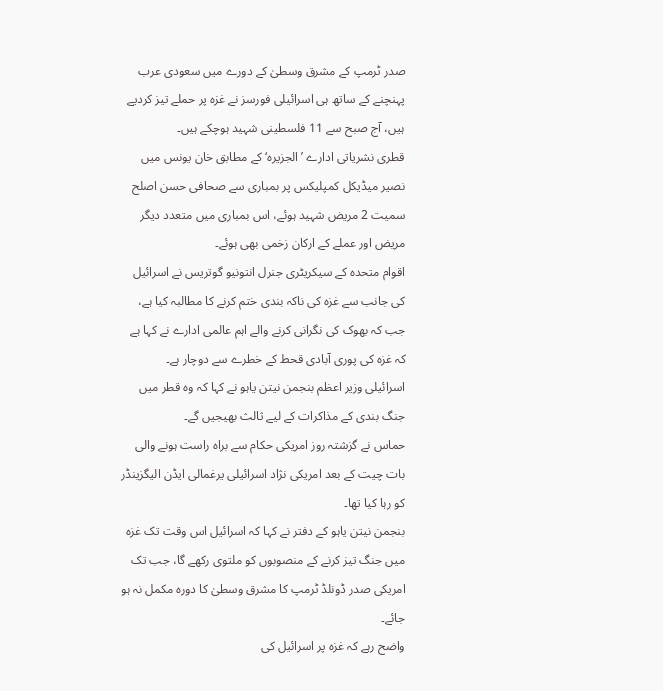صدر ٹرمپ کے مشرق وسطیٰ کے دورے میں سعودی عرب پہنچنے کے ساتھ ہی اسرائیلی فورسز نے غزہ پر حملے تیز کردیے ہیں، آج صبح سے 11 فلسطینی شہید ہوچکے ہیں۔
قطری نشریاتی ادارے ’الجزیرہ‘ کے مطابق خان یونس میں نصیر میڈیکل کمپلیکس پر بمباری سے صحافی حسن اصلح سمیت 2 مریض شہید ہوئے، اس بمباری میں متعدد دیگر مریض اور عملے کے ارکان زخمی بھی ہوئے۔
اقوام متحدہ کے سیکریٹری جنرل انتونیو گوتریس نے اسرائیل کی جانب سے غزہ کی ناکہ بندی ختم کرنے کا مطالبہ کیا ہے، جب کہ بھوک کی نگرانی کرنے والے اہم عالمی ادارے نے کہا ہے کہ غزہ کی پوری آبادی قحط کے خطرے سے دوچار ہے۔
اسرائیلی وزیر اعظم بنجمن نیتن یاہو نے کہا کہ وہ قطر میں جنگ بندی کے مذاکرات کے لیے ثالث بھیجیں گے۔
حماس نے گزشتہ روز امریکی حکام سے براہ راست ہونے والی بات چیت کے بعد امریکی نژاد اسرائیلی یرغمالی ایڈن الیگزینڈر کو رہا کیا تھا۔
بنجمن نیتن یاہو کے دفتر نے کہا کہ اسرائیل اس وقت تک غزہ میں جنگ تیز کرنے کے منصوبوں کو ملتوی رکھے گا، جب تک امریکی صدر ڈونلڈ ٹرمپ کا مشرق وسطیٰ کا دورہ مکمل نہ ہو جائے۔
واضح رہے کہ غزہ پر اسرائیل کی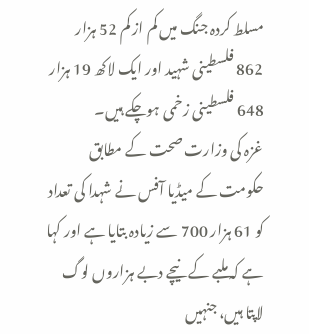مسلط کردہ جنگ میں کم از کم 52 ہزار 862 فلسطینی شہید اور ایک لاکھ 19 ہزار 648 فلسطینی زخمی ہوچکے ہیں۔
غزہ کی وزارت صحت کے مطابق حکومت کے میڈیا آفس نے شہدا کی تعداد کو 61 ہزار 700 سے زیادہ بتایا ہے اور کہا ہے کہ ملبے کے نیچے دبے ہزاروں لوگ لاپتا ہیں، جنہیں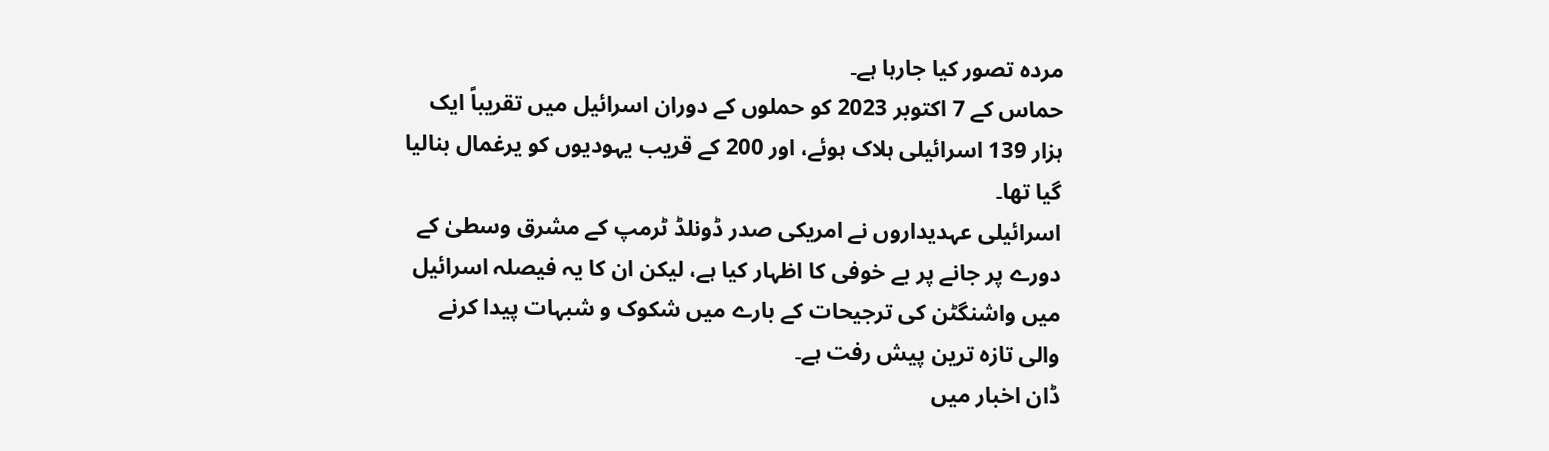مردہ تصور کیا جارہا ہے۔
حماس کے 7 اکتوبر 2023 کو حملوں کے دوران اسرائیل میں تقریباً ایک ہزار 139 اسرائیلی ہلاک ہوئے، اور 200 کے قریب یہودیوں کو یرغمال بنالیا گیا تھا۔
اسرائیلی عہدیداروں نے امریکی صدر ڈونلڈ ٹرمپ کے مشرق وسطیٰ کے دورے پر جانے پر بے خوفی کا اظہار کیا ہے، لیکن ان کا یہ فیصلہ اسرائیل میں واشنگٹن کی ترجیحات کے بارے میں شکوک و شبہات پیدا کرنے والی تازہ ترین پیش رفت ہے۔
ڈان اخبار میں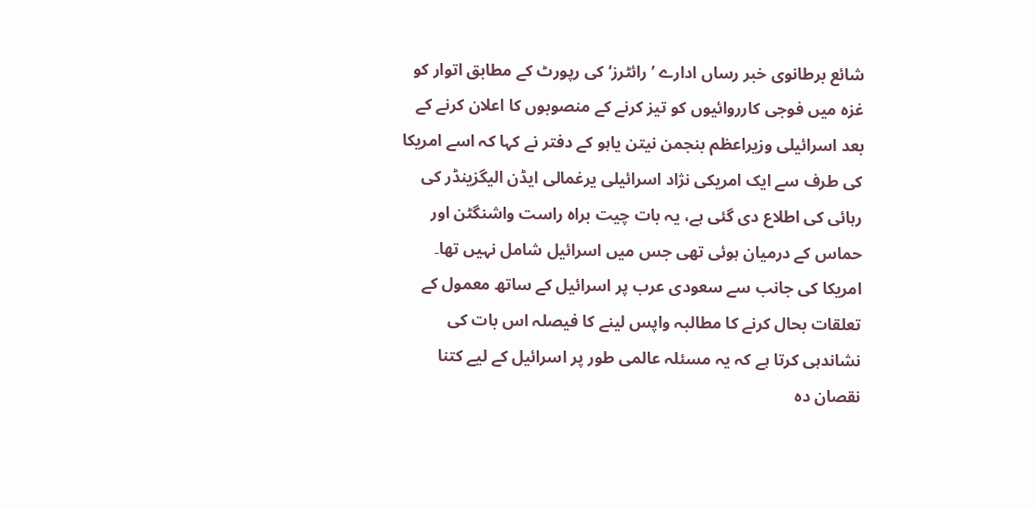شائع برطانوی خبر رساں ادارے ’رائٹرز‘ کی رپورٹ کے مطابق اتوار کو غزہ میں فوجی کارروائیوں کو تیز کرنے کے منصوبوں کا اعلان کرنے کے بعد اسرائیلی وزیراعظم بنجمن نیتن یاہو کے دفتر نے کہا کہ اسے امریکا کی طرف سے ایک امریکی نژاد اسرائیلی یرغمالی ایڈن الیگزینڈر کی رہائی کی اطلاع دی گئی ہے، یہ بات چیت براہ راست واشنگٹن اور حماس کے درمیان ہوئی تھی جس میں اسرائیل شامل نہیں تھا۔
امریکا کی جانب سے سعودی عرب پر اسرائیل کے ساتھ معمول کے تعلقات بحال کرنے کا مطالبہ واپس لینے کا فیصلہ اس بات کی نشاندہی کرتا ہے کہ یہ مسئلہ عالمی طور پر اسرائیل کے لیے کتنا نقصان دہ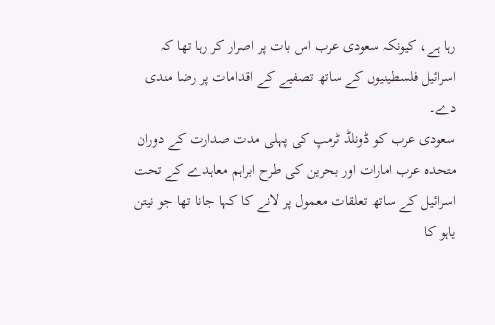رہا ہے، کیونکہ سعودی عرب اس بات پر اصرار کر رہا تھا کہ اسرائیل فلسطینیوں کے ساتھ تصفیے کے اقدامات پر رضا مندی دے۔
سعودی عرب کو ڈونلڈ ٹرمپ کی پہلی مدت صدارت کے دوران متحدہ عرب امارات اور بحرین کی طرح ابراہم معاہدے کے تحت اسرائیل کے ساتھ تعلقات معمول پر لانے کا کہا جانا تھا جو نیتن یاہو کا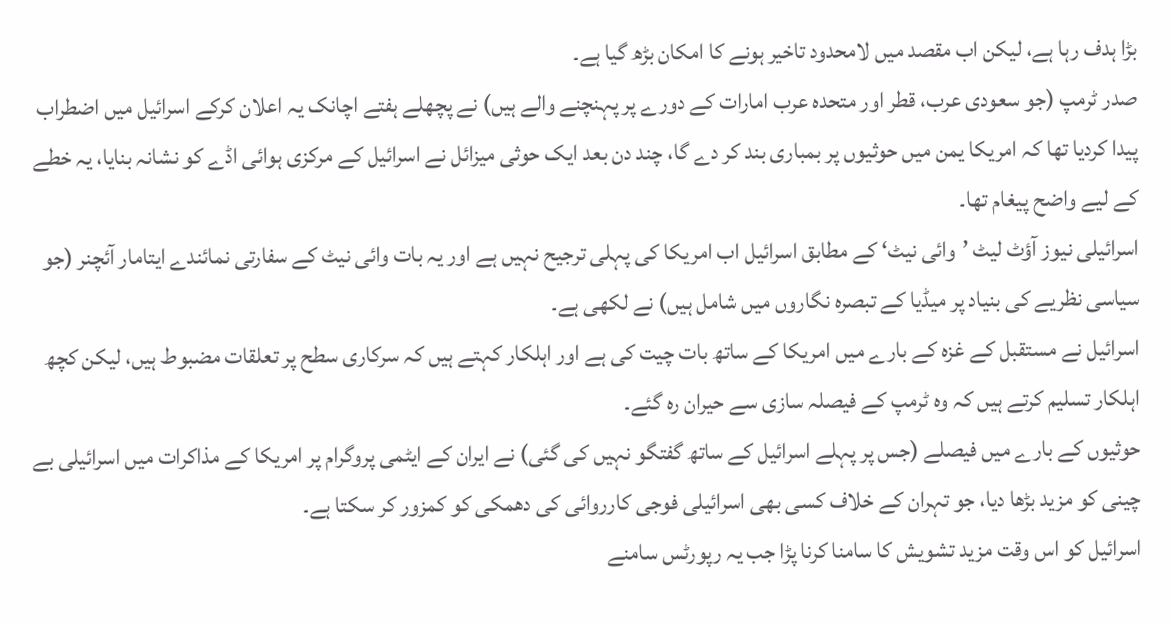بڑا ہدف رہا ہے، لیکن اب مقصد میں لامحدود تاخیر ہونے کا امکان بڑھ گیا ہے۔
صدر ٹرمپ (جو سعودی عرب، قطر اور متحدہ عرب امارات کے دورے پر پہنچنے والے ہیں) نے پچھلے ہفتے اچانک یہ اعلان کرکے اسرائیل میں اضطراب پیدا کردیا تھا کہ امریکا یمن میں حوثیوں پر بمباری بند کر دے گا، چند دن بعد ایک حوثی میزائل نے اسرائیل کے مرکزی ہوائی اڈے کو نشانہ بنایا، یہ خطے کے لیے واضح پیغام تھا۔
اسرائیلی نیوز آؤٹ لیٹ ’وائی نیٹ‘ کے مطابق اسرائیل اب امریکا کی پہلی ترجیح نہیں ہے اور یہ بات وائی نیٹ کے سفارتی نمائندے ایتامار آئچنر (جو سیاسی نظریے کی بنیاد پر میڈیا کے تبصرہ نگاروں میں شامل ہیں) نے لکھی ہے۔
اسرائیل نے مستقبل کے غزہ کے بارے میں امریکا کے ساتھ بات چیت کی ہے اور اہلکار کہتے ہیں کہ سرکاری سطح پر تعلقات مضبوط ہیں، لیکن کچھ اہلکار تسلیم کرتے ہیں کہ وہ ٹرمپ کے فیصلہ سازی سے حیران رہ گئے۔
حوثیوں کے بارے میں فیصلے (جس پر پہلے اسرائیل کے ساتھ گفتگو نہیں کی گئی) نے ایران کے ایٹمی پروگرام پر امریکا کے مذاکرات میں اسرائیلی بے چینی کو مزید بڑھا دیا، جو تہران کے خلاف کسی بھی اسرائیلی فوجی کارروائی کی دھمکی کو کمزور کر سکتا ہے۔
اسرائیل کو اس وقت مزید تشویش کا سامنا کرنا پڑا جب یہ رپورٹس سامنے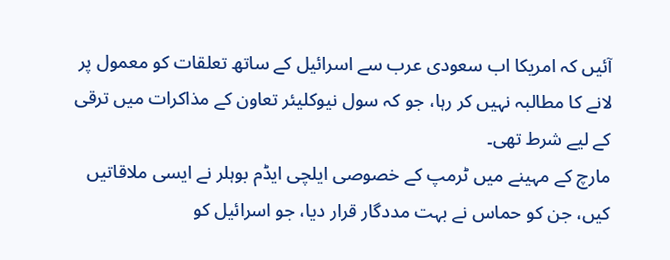آئیں کہ امریکا اب سعودی عرب سے اسرائیل کے ساتھ تعلقات کو معمول پر لانے کا مطالبہ نہیں کر رہا، جو کہ سول نیوکلیئر تعاون کے مذاکرات میں ترقی کے لیے شرط تھی۔
مارچ کے مہینے میں ٹرمپ کے خصوصی ایلچی ایڈم بوہلر نے ایسی ملاقاتیں کیں، جن کو حماس نے بہت مددگار قرار دیا، جو اسرائیل کو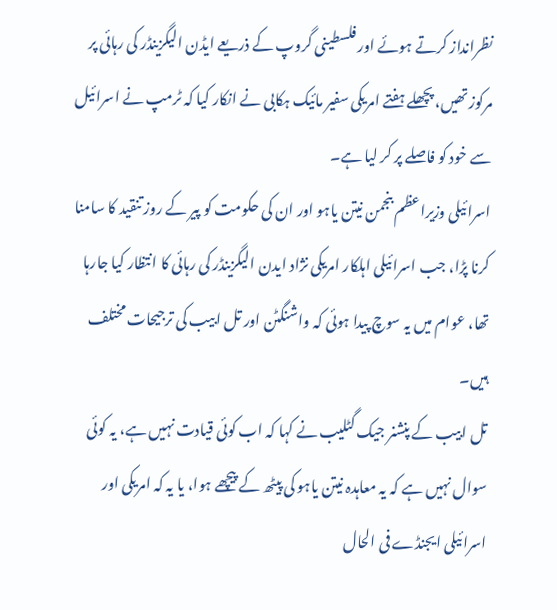نظرانداز کرتے ہوئے اور فلسطینی گروپ کے ذریعے ایڈن الیگزینڈر کی رہائی پر مرکوز تھیں، پچھلے ہفتے امریکی سفیر مائیک ہکابی نے انکار کیا کہ ٹرمپ نے اسرائیل سے خود کو فاصلے پر کر لیا ہے۔
اسرائیلی وزیراعظم بنجمن نیتن یاہو اور ان کی حکومت کو پیر کے روز تنقید کا سامنا کرنا پڑا، جب اسرائیلی اہلکار امریکی نژاد ایدن الیگزینڈر کی رہائی کا انتظار کیا جارہا تھا، عوام میں یہ سوچ پیدا ہوئی کہ واشنگٹن اور تل ابیب کی ترجیحات مختلف ہیں۔
تل ابیب کے پنشنر جیک گٹلیب نے کہا کہ اب کوئی قیادت نہیں ہے، یہ کوئی سوال نہیں ہے کہ یہ معاہدہ نیتن یاہو کی پیٹھ کے پیچھے ہوا، یا یہ کہ امریکی اور اسرائیلی ایجنڈے فی الحال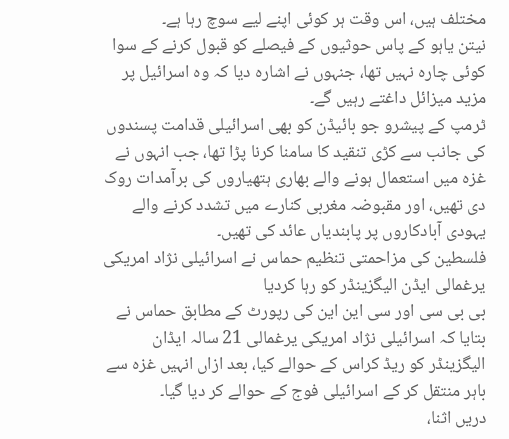مختلف ہیں، اس وقت ہر کوئی اپنے لیے سوچ رہا ہے۔
نیتن یاہو کے پاس حوثیوں کے فیصلے کو قبول کرنے کے سوا کوئی چارہ نہیں تھا، جنہوں نے اشارہ دیا کہ وہ اسرائیل پر مزید میزائل داغتے رہیں گے۔
ٹرمپ کے پیشرو جو بائیڈن کو بھی اسرائیلی قدامت پسندوں کی جانب سے کڑی تنقید کا سامنا کرنا پڑا تھا، جب انہوں نے غزہ میں استعمال ہونے والے بھاری ہتھیاروں کی برآمدات روک دی تھیں، اور مقبوضہ مغربی کنارے میں تشدد کرنے والے یہودی آبادکاروں پر پابندیاں عائد کی تھیں۔
فلسطین کی مزاحمتی تنظیم حماس نے اسرائیلی نژاد امریکی یرغمالی ایڈن الیگزینڈر کو رہا کردیا
بی بی سی اور سی این این کی رپورٹ کے مطابق حماس نے بتایا کہ اسرائیلی نژاد امریکی یرغمالی 21 سالہ ایڈان الیگزینڈر کو ریڈ کراس کے حوالے کیا، بعد ازاں انہیں غزہ سے باہر منتقل کر کے اسرائیلی فوج کے حوالے کر دیا گیا۔
دریں اثنا،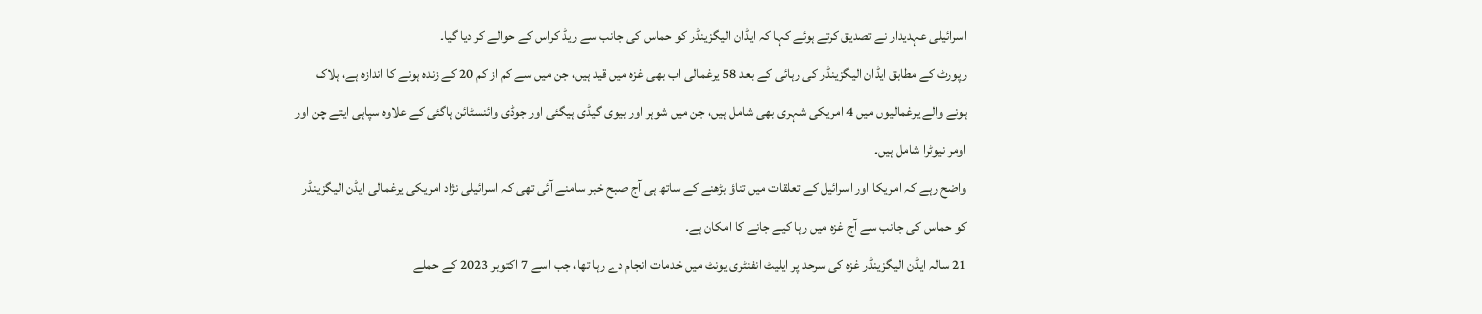اسرائیلی عہدیدار نے تصدیق کرتے ہوئے کہا کہ ایڈان الیگزینڈر کو حماس کی جانب سے ریڈ کراس کے حوالے کر دیا گیا۔
رپورٹ کے مطابق ایڈان الیگزینڈر کی رہائی کے بعد 58 یرغمالی اب بھی غزہ میں قید ہیں، جن میں سے کم از کم 20 کے زندہ ہونے کا اندازہ ہے، ہلاک ہونے والے یرغمالیوں میں 4 امریکی شہری بھی شامل ہیں، جن میں شوہر اور بیوی گیڈی ہیگئی اور جوڈی وائنسٹائن ہاگئی کے علاوہ سپاہی ایتے چن اور اومر نیوٹرا شامل ہیں۔
واضح رہے کہ امریکا اور اسرائیل کے تعلقات میں تناؤ بڑھنے کے ساتھ ہی آج صبح خبر سامنے آئی تھی کہ اسرائیلی نژاد امریکی یرغمالی ایڈن الیگزینڈر کو حماس کی جانب سے آج غزہ میں رہا کیے جانے کا امکان ہے۔
21 سالہ ایڈن الیگزینڈر غزہ کی سرحد پر ایلیٹ انفنٹری یونٹ میں خدمات انجام دے رہا تھا، جب اسے 7 اکتوبر 2023 کے حملے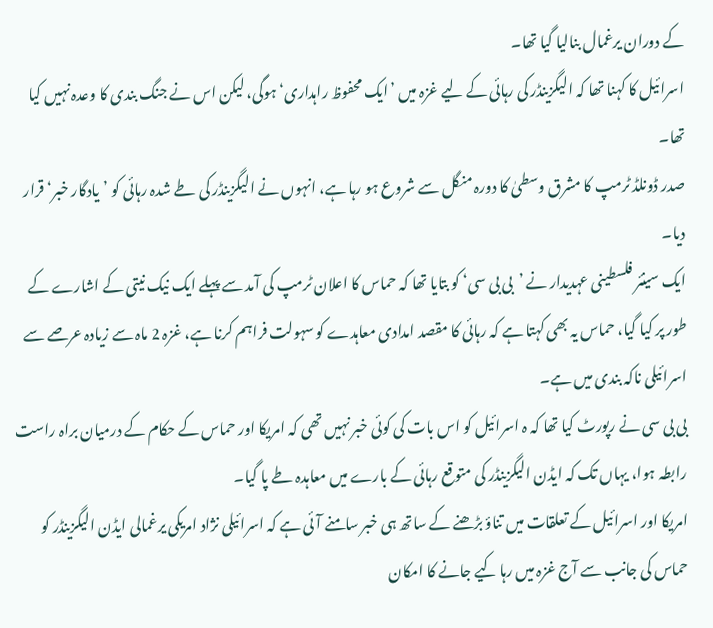کے دوران یرغمال بنالیا گیا تھا۔
اسرائیل کا کہنا تھا کہ الیگزینڈر کی رہائی کے لیے غزہ میں ’ایک محفوظ راہداری‘ ہوگی، لیکن اس نے جنگ بندی کا وعدہ نہیں کیا تھا۔
صدر ڈونلڈ ٹرمپ کا مشرق وسطیٰ کا دورہ منگل سے شروع ہو رہا ہے، انہوں نے الیگزینڈر کی طے شدہ رہائی کو ’یادگار خبر‘ قرار دیا۔
ایک سینئر فلسطینی عہدیدار نے ’بی بی سی‘ کو بتایا تھا کہ حماس کا اعلان ٹرمپ کی آمد سے پہلے ایک نیک نیتی کے اشارے کے طور پر کیا گیا، حماس یہ بھی کہتا ہے کہ رہائی کا مقصد امدادی معاہدے کو سہولت فراہم کرنا ہے، غزہ 2 ماہ سے زیادہ عرصے سے اسرائیلی ناکہ بندی میں ہے۔
بی بی سی نے رپورٹ کیا تھا کہ ہ اسرائیل کو اس بات کی کوئی خبر نہیں تھی کہ امریکا اور حماس کے حکام کے درمیان براہ راست رابطہ ہوا، یہاں تک کہ ایڈن الیگزینڈر کی متوقع رہائی کے بارے میں معاہدہ طے پا گیا۔
امریکا اور اسرائیل کے تعلقات میں تناؤ بڑھنے کے ساتھ ہی خبر سامنے آئی ہے کہ اسرائیلی نژاد امریکی یرغمالی ایڈن الیگزینڈر کو حماس کی جانب سے آج غزہ میں رہا کیے جانے کا امکان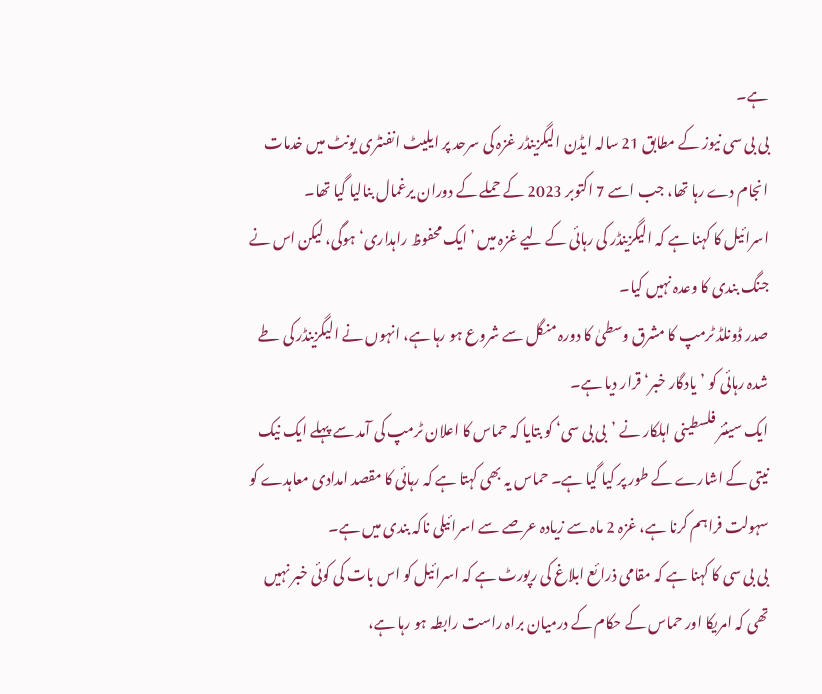ہے۔
بی بی سی نیوز کے مطابق 21 سالہ ایڈن الیگزینڈر غزہ کی سرحد پر ایلیٹ انفنٹری یونٹ میں خدمات انجام دے رہا تھا، جب اسے 7 اکتوبر 2023 کے حملے کے دوران یرغمال بنالیا گیا تھا۔
اسرائیل کا کہنا ہے کہ الیگزینڈر کی رہائی کے لیے غزہ میں ’ایک محفوظ راہداری‘ ہوگی، لیکن اس نے جنگ بندی کا وعدہ نہیں کیا۔
صدر ڈونلڈ ٹرمپ کا مشرق وسطیٰ کا دورہ منگل سے شروع ہو رہا ہے، انہوں نے الیگزینڈر کی طے شدہ رہائی کو ’یادگار خبر‘ قرار دیا ہے۔
ایک سینئر فلسطینی اہلکار نے ’بی بی سی‘ کو بتایا کہ حماس کا اعلان ٹرمپ کی آمد سے پہلے ایک نیک نیتی کے اشارے کے طور پر کیا گیا ہے۔ حماس یہ بھی کہتا ہے کہ رہائی کا مقصد امدادی معاہدے کو سہولت فراہم کرنا ہے، غزہ 2 ماہ سے زیادہ عرصے سے اسرائیلی ناکہ بندی میں ہے۔
بی بی سی کا کہنا ہے کہ مقامی ذرائع ابلاغ کی رپورٹ ہے کہ اسرائیل کو اس بات کی کوئی خبر نہیں تھی کہ امریکا اور حماس کے حکام کے درمیان براہ راست رابطہ ہو رہا ہے،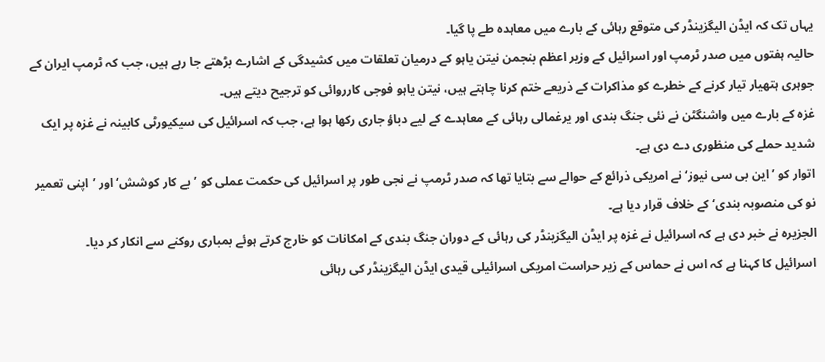یہاں تک کہ ایڈن الیگزینڈر کی متوقع رہائی کے بارے میں معاہدہ طے پا گیا۔
حالیہ ہفتوں میں صدر ٹرمپ اور اسرائیل کے وزیر اعظم بنجمن نیتن یاہو کے درمیان تعلقات میں کشیدگی کے اشارے بڑھتے جا رہے ہیں، جب کہ ٹرمپ ایران کے جوہری ہتھیار تیار کرنے کے خطرے کو مذاکرات کے ذریعے ختم کرنا چاہتے ہیں، نیتن یاہو فوجی کارروائی کو ترجیح دیتے ہیں۔
غزہ کے بارے میں واشنگٹن نے نئی جنگ بندی اور یرغمالی رہائی کے معاہدے کے لیے دباؤ جاری رکھا ہوا ہے، جب کہ اسرائیل کی سیکیورٹی کابینہ نے غزہ پر ایک شدید حملے کی منظوری دے دی ہے۔
اتوار کو ’این بی سی نیوز‘ نے امریکی ذرائع کے حوالے سے بتایا تھا کہ صدر ٹرمپ نے نجی طور پر اسرائیل کی حکمت عملی کو ’بے کار کوشش‘ اور ’اپنی تعمیر نو کی منصوبہ بندی‘ کے خلاف قرار دیا ہے۔
الجزیرہ نے خبر دی ہے کہ اسرائیل نے غزہ پر ایڈن الیگزینڈر کی رہائی کے دوران جنگ بندی کے امکانات کو خارج کرتے ہوئے بمباری روکنے سے انکار کر دیا۔
اسرائیل کا کہنا ہے کہ اس نے حماس کے زیر حراست امریکی اسرائیلی قیدی ایڈن الیگزینڈر کی رہائی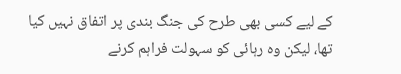کے لیے کسی بھی طرح کی جنگ بندی پر اتفاق نہیں کیا تھا، لیکن وہ رہائی کو سہولت فراہم کرنے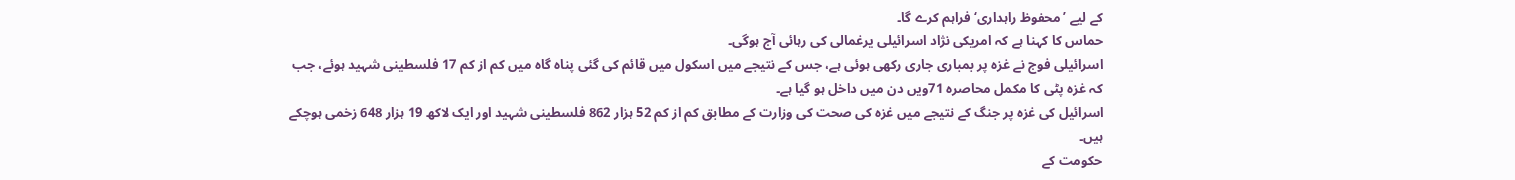کے لیے ’محفوظ راہداری‘ فراہم کرے گا۔
حماس کا کہنا ہے کہ امریکی نژاد اسرائیلی یرغمالی کی رہائی آج ہوگی۔
اسرائیلی فوج نے غزہ پر بمباری جاری رکھی ہوئی ہے، جس کے نتیجے میں اسکول میں قائم کی گئی پناہ گاہ میں کم از کم 17 فلسطینی شہید ہوئے، جب کہ غزہ پٹی کا مکمل محاصرہ 71ویں دن میں داخل ہو گیا ہے۔
اسرائیل کی غزہ پر جنگ کے نتیجے میں غزہ کی صحت کی وزارت کے مطابق کم از کم 52 ہزار 862 فلسطینی شہید اور ایک لاکھ 19 ہزار 648 زخمی ہوچکے ہیں۔
حکومت کے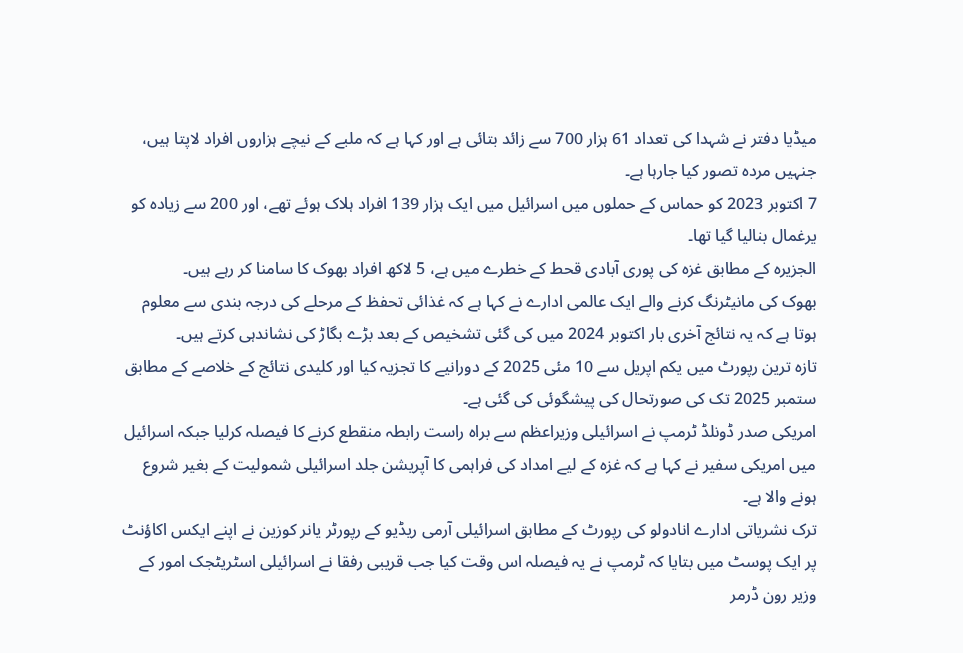میڈیا دفتر نے شہدا کی تعداد 61 ہزار 700 سے زائد بتائی ہے اور کہا ہے کہ ملبے کے نیچے ہزاروں افراد لاپتا ہیں، جنہیں مردہ تصور کیا جارہا ہے۔
7 اکتوبر 2023 کو حماس کے حملوں میں اسرائیل میں ایک ہزار 139 افراد ہلاک ہوئے تھے، اور 200 سے زیادہ کو یرغمال بنالیا گیا تھا۔
الجزیرہ کے مطابق غزہ کی پوری آبادی قحط کے خطرے میں ہے، 5 لاکھ افراد بھوک کا سامنا کر رہے ہیں۔
بھوک کی مانیٹرنگ کرنے والے ایک عالمی ادارے نے کہا ہے کہ غذائی تحفظ کے مرحلے کی درجہ بندی سے معلوم ہوتا ہے کہ یہ نتائج آخری بار اکتوبر 2024 میں کی گئی تشخیص کے بعد بڑے بگاڑ کی نشاندہی کرتے ہیں۔
تازہ ترین رپورٹ میں یکم اپریل سے 10 مئی 2025 کے دورانیے کا تجزیہ کیا اور کلیدی نتائج کے خلاصے کے مطابق ستمبر 2025 تک کی صورتحال کی پیشگوئی کی گئی ہے۔
امریکی صدر ڈونلڈ ٹرمپ نے اسرائیلی وزیراعظم سے براہ راست رابطہ منقطع کرنے کا فیصلہ کرلیا جبکہ اسرائیل میں امریکی سفیر نے کہا ہے کہ غزہ کے لیے امداد کی فراہمی کا آپریشن جلد اسرائیلی شمولیت کے بغیر شروع ہونے والا ہے۔
ترک نشریاتی ادارے انادولو کی رپورٹ کے مطابق اسرائیلی آرمی ریڈیو کے رپورٹر یانر کوزین نے اپنے ایکس اکاؤنٹ پر ایک پوسٹ میں بتایا کہ ٹرمپ نے یہ فیصلہ اس وقت کیا جب قریبی رفقا نے اسرائیلی اسٹریٹجک امور کے وزیر رون ڈرمر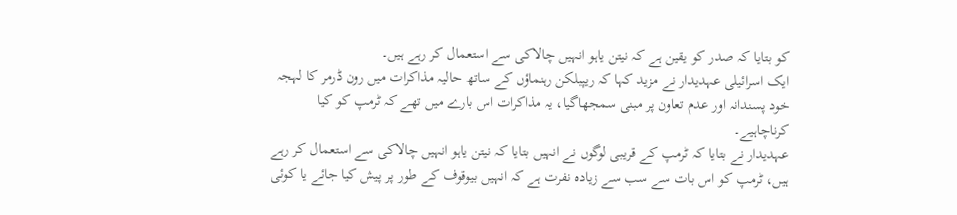کو بتایا کہ صدر کو یقین ہے کہ نیتن یاہو انہیں چالاکی سے استعمال کر رہے ہیں۔
ایک اسرائیلی عہدیدار نے مزید کہا کہ ریپبلکن رہنماؤں کے ساتھ حالیہ مذاکرات میں رون ڈرمر کا لہجہ خود پسندانہ اور عدم تعاون پر مبنی سمجھاگیا، یہ مذاکرات اس بارے میں تھے کہ ٹرمپ کو کیا کرناچاہیے۔
عہدیدار نے بتایا کہ ٹرمپ کے قریبی لوگوں نے انہیں بتایا کہ نیتن یاہو انہیں چالاکی سے استعمال کر رہے ہیں، ٹرمپ کو اس بات سے سب سے زیادہ نفرت ہے کہ انہیں بیوقوف کے طور پر پیش کیا جائے یا کوئی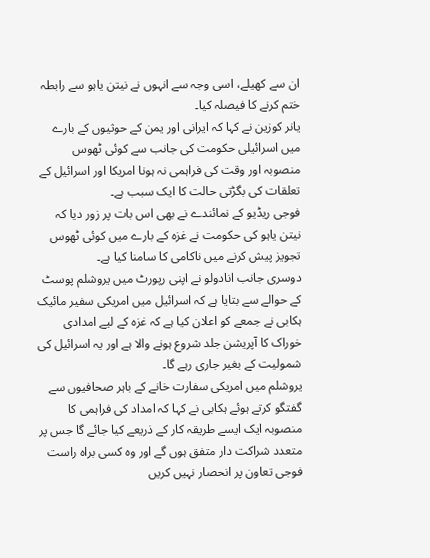ان سے کھیلے، اسی وجہ سے انہوں نے نیتن یاہو سے رابطہ ختم کرنے کا فیصلہ کیا۔
یانر کوزین نے کہا کہ ایرانی اور یمن کے حوثیوں کے بارے میں اسرائیلی حکومت کی جانب سے کوئی ٹھوس منصوبہ اور وقت کی فراہمی نہ ہونا امریکا اور اسرائیل کے تعلقات کی بگڑتی حالت کا ایک سبب ہے۔
فوجی ریڈیو کے نمائندے نے بھی اس بات پر زور دیا کہ نیتن یاہو کی حکومت نے غزہ کے بارے میں کوئی ٹھوس تجویز پیش کرنے میں ناکامی کا سامنا کیا ہے۔
دوسری جانب انادولو نے اپنی رپورٹ میں یروشلم پوسٹ کے حوالے سے بتایا ہے کہ اسرائیل میں امریکی سفیر مائیک ہکابی نے جمعے کو اعلان کیا ہے کہ غزہ کے لیے امدادی خوراک کا آپریشن جلد شروع ہونے والا ہے اور یہ اسرائیل کی شمولیت کے بغیر جاری رہے گا۔
یروشلم میں امریکی سفارت خانے کے باہر صحافیوں سے گفتگو کرتے ہوئے ہکابی نے کہا کہ امداد کی فراہمی کا منصوبہ ایک ایسے طریقہ کار کے ذریعے کیا جائے گا جس پر متعدد شراکت دار متفق ہوں گے اور وہ کسی براہ راست فوجی تعاون پر انحصار نہیں کریں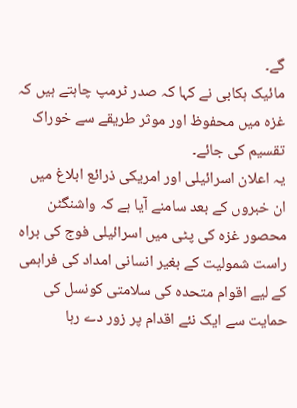گے۔
مائیک ہکابی نے کہا کہ صدر ٹرمپ چاہتے ہیں کہ غزہ میں محفوظ اور موثر طریقے سے خوراک تقسیم کی جائے۔
یہ اعلان اسرائیلی اور امریکی ذرائع ابلاغ میں ان خبروں کے بعد سامنے آیا ہے کہ واشنگٹن محصور غزہ کی پٹی میں اسرائیلی فوج کی براہ راست شمولیت کے بغیر انسانی امداد کی فراہمی کے لیے اقوام متحدہ کی سلامتی کونسل کی حمایت سے ایک نئے اقدام پر زور دے رہا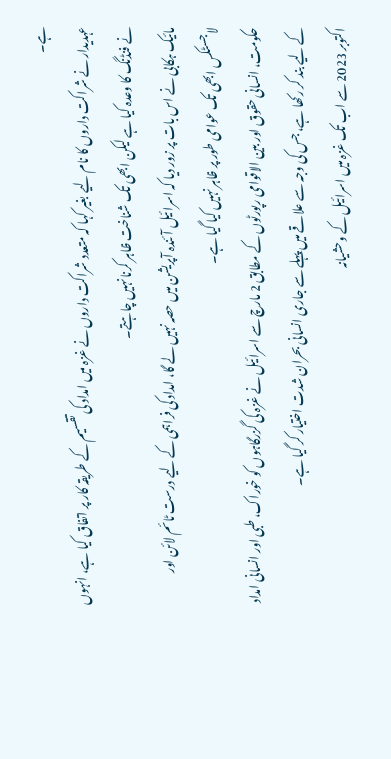ہے۔
عہدیدار نے شراکت داروں کا نام لیے بغیر کہا کہ متعدد شراکت داروں نے غزہ میں امداد کی تقسیم کے طریقہ کار پر اتفاق کیا ہے، انہوں نے فنڈنگ کا وعدہ کیا ہے لیکن ابھی تک شناخت ظاہر کرنا نہیں چاہتے۔
مائیک ہکابی نے اس بات پر زور دیا کہ اسرائیل آئندہ آپریشن میں حصہ نہیں لے گا، امداد کی فراہمی کے لیے درست ٹائم لائن اور لاجسٹکس ابھی تک عوامی طور پر ظاہر نہیں کیا گیا ہے۔
حکومت، انسانی حقوق اور بین الاقوامی رپورٹوں کے مطابق 2 مارچ سے اسرائیل نے غزہ کی گزرگاہوں کو خوراک، طبی اور انسانی امداد کے لیے بند کر رکھا ہے، جس کی وجہ سے علاقے میں پہلے سے جاری انسانی بحران شدت اختیار کر گیا ہے۔
اکتوبر 2023 سے اب تک غزہ میں اسرائیل کے وحشیانہ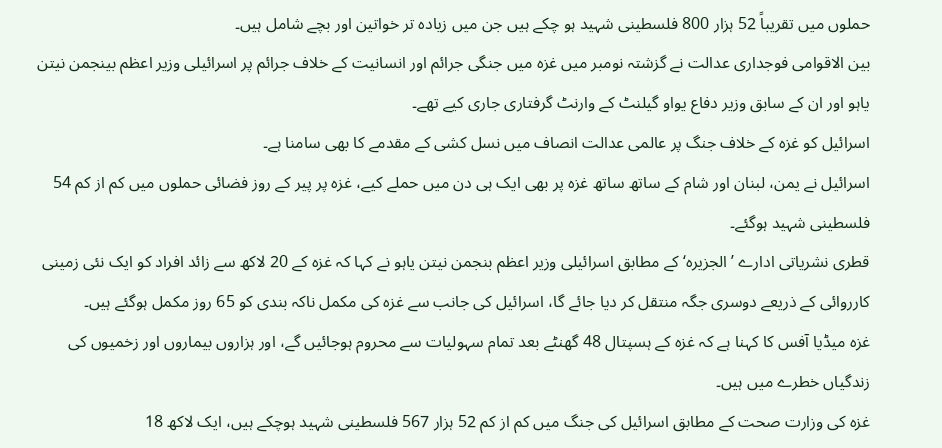حملوں میں تقریباً 52 ہزار 800 فلسطینی شہید ہو چکے ہیں جن میں زیادہ تر خواتین اور بچے شامل ہیں۔
بین الاقوامی فوجداری عدالت نے گزشتہ نومبر میں غزہ میں جنگی جرائم اور انسانیت کے خلاف جرائم پر اسرائیلی وزیر اعظم بینجمن نیتن یاہو اور ان کے سابق وزیر دفاع یواو گیلنٹ کے وارنٹ گرفتاری جاری کیے تھے۔
اسرائیل کو غزہ کے خلاف جنگ پر عالمی عدالت انصاف میں نسل کشی کے مقدمے کا بھی سامنا ہے۔
اسرائیل نے یمن، لبنان اور شام کے ساتھ ساتھ غزہ پر بھی ایک ہی دن میں حملے کیے، غزہ پر پیر کے روز فضائی حملوں میں کم از کم 54 فلسطینی شہید ہوگئے۔
قطری نشریاتی ادارے ’الجزیرہ‘ کے مطابق اسرائیلی وزیر اعظم بنجمن نیتن یاہو نے کہا کہ غزہ کے 20 لاکھ سے زائد افراد کو ایک نئی زمینی کارروائی کے ذریعے دوسری جگہ منتقل کر دیا جائے گا، اسرائیل کی جانب سے غزہ کی مکمل ناکہ بندی کو 65 روز مکمل ہوگئے ہیں۔
غزہ میڈیا آفس کا کہنا ہے کہ غزہ کے ہسپتال 48 گھنٹے بعد تمام سہولیات سے محروم ہوجائیں گے، اور ہزاروں بیماروں اور زخمیوں کی زندگیاں خطرے میں ہیں۔
غزہ کی وزارت صحت کے مطابق اسرائیل کی جنگ میں کم از کم 52 ہزار 567 فلسطینی شہید ہوچکے ہیں، ایک لاکھ 18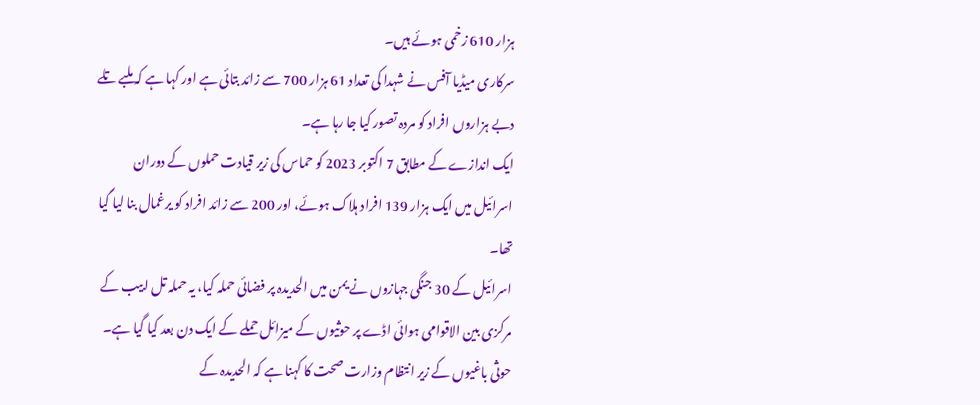ہزار 610 زخمی ہوئے ہیں۔
سرکاری میڈیا آفس نے شہدا کی تعداد 61 ہزار 700 سے زائد بتائی ہے اور کہا ہے کہ ملبے تلے دبے ہزاروں افراد کو مردہ تصور کیا جا رہا ہے۔
ایک اندازے کے مطابق 7 اکتوبر 2023 کو حماس کی زیر قیادت حملوں کے دوران اسرائیل میں ایک ہزار 139 افراد ہلاک ہوئے، اور 200 سے زائد افراد کو یرغمال بنا لیا گیا تھا۔
اسرائیل کے 30 جنگی جہازوں نے یمن میں الحدیدہ پر فضائی حملہ کیا، یہ حملہ تل ابیب کے مرکزی بین الاقوامی ہوائی اڈے پر حوثیوں کے میزائل حملے کے ایک دن بعد کیا گیا ہے۔
حوثی باغیوں کے زیر انتظام وزارت صحت کا کہنا ہے کہ الحدیدہ کے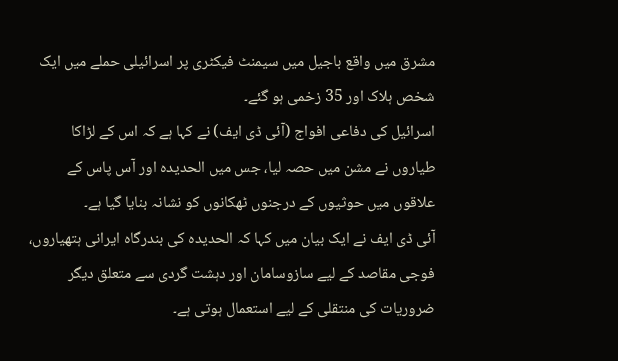مشرق میں واقع باجیل میں سیمنٹ فیکٹری پر اسرائیلی حملے میں ایک شخص ہلاک اور 35 زخمی ہو گئے۔
اسرائیل کی دفاعی افواج (آئی ڈی ایف) نے کہا ہے کہ اس کے لڑاکا طیاروں نے مشن میں حصہ لیا، جس میں الحدیدہ اور آس پاس کے علاقوں میں حوثیوں کے درجنوں ٹھکانوں کو نشانہ بنایا گیا ہے۔
آئی ڈی ایف نے ایک بیان میں کہا کہ الحدیدہ کی بندرگاہ ایرانی ہتھیاروں، فوجی مقاصد کے لیے سازوسامان اور دہشت گردی سے متعلق دیگر ضروریات کی منتقلی کے لیے استعمال ہوتی ہے۔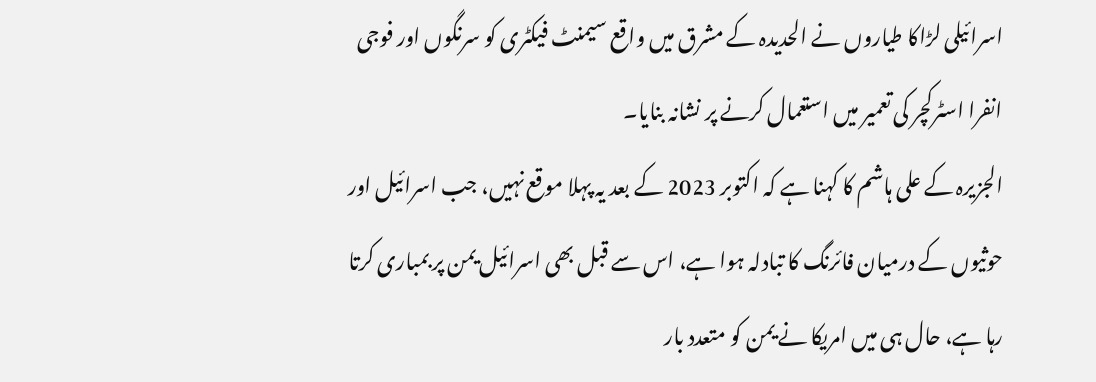اسرائیلی لڑاکا طیاروں نے الحدیدہ کے مشرق میں واقع سیمنٹ فیکٹری کو سرنگوں اور فوجی انفرا اسٹرکچر کی تعمیر میں استعمال کرنے پر نشانہ بنایا۔
الجزیرہ کے علی ہاشم کا کہنا ہے کہ اکتوبر 2023 کے بعد یہ پہلا موقع نہیں، جب اسرائیل اور حوثیوں کے درمیان فائرنگ کا تبادلہ ہوا ہے، اس سے قبل بھی اسرائیل یمن پر بمباری کرتا رہا ہے، حال ہی میں امریکا نے یمن کو متعدد بار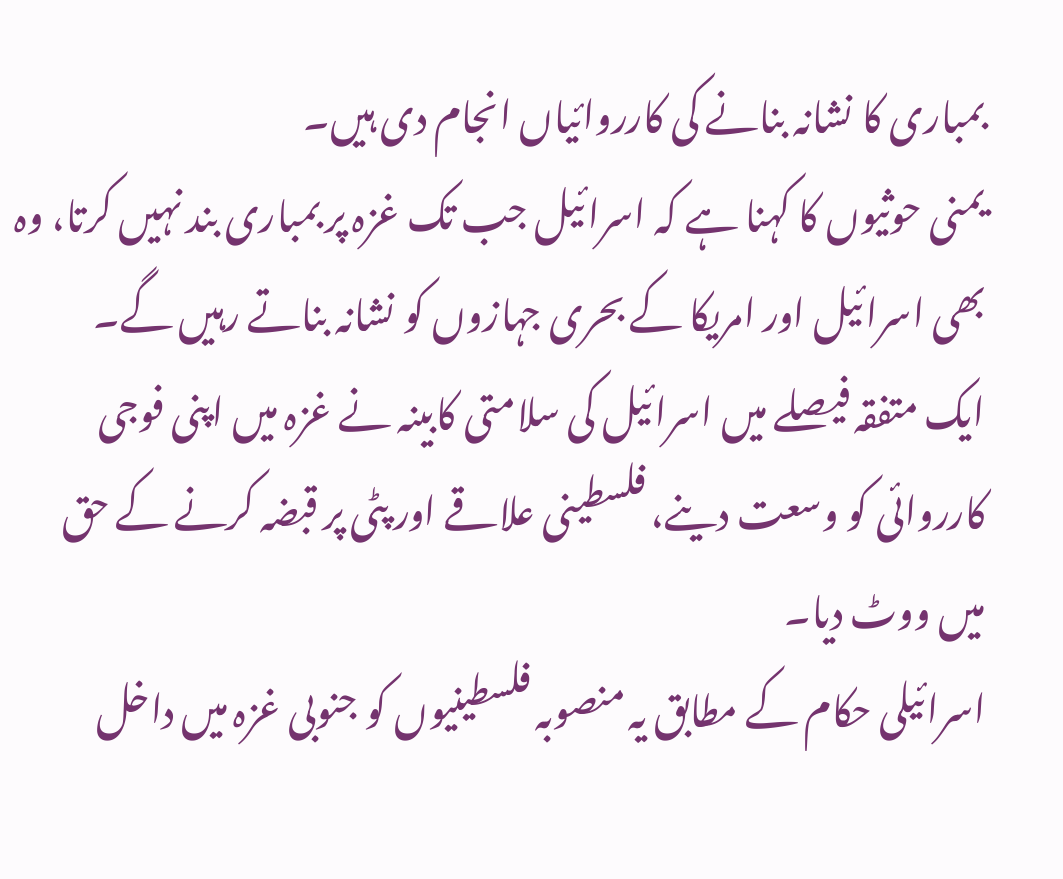بمباری کا نشانہ بنانے کی کارروائیاں انجام دی ہیں۔
یمنی حوثیوں کا کہنا ہے کہ اسرائیل جب تک غزہ پر بمباری بند نہیں کرتا، وہ بھی اسرائیل اور امریکا کے بحری جہازوں کو نشانہ بناتے رہیں گے۔
ایک متفقہ فیصلے میں اسرائیل کی سلامتی کابینہ نے غزہ میں اپنی فوجی کارروائی کو وسعت دینے، فلسطینی علاقے اور پٹی پر قبضہ کرنے کے حق میں ووٹ دیا۔
اسرائیلی حکام کے مطابق یہ منصوبہ فلسطینیوں کو جنوبی غزہ میں داخل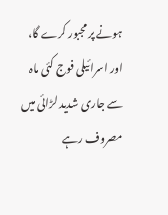ہونے پر مجبور کرے گا، اور اسرائیلی فوج کئی ماہ سے جاری شدید لڑائی میں مصروف رہے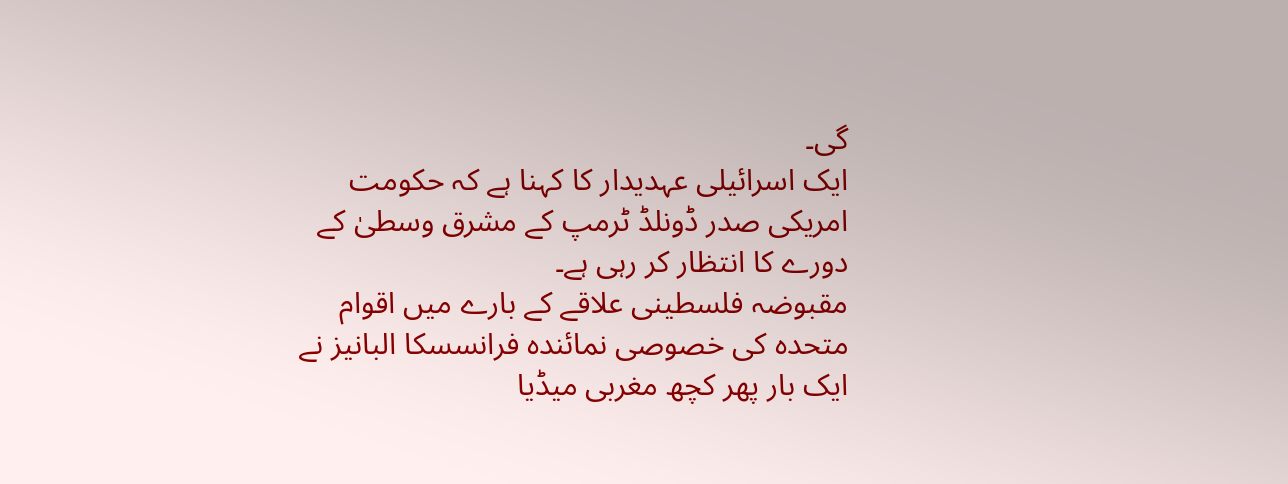گی۔
ایک اسرائیلی عہدیدار کا کہنا ہے کہ حکومت امریکی صدر ڈونلڈ ٹرمپ کے مشرق وسطیٰ کے دورے کا انتظار کر رہی ہے۔
مقبوضہ فلسطینی علاقے کے بارے میں اقوام متحدہ کی خصوصی نمائندہ فرانسسکا البانیز نے ایک بار پھر کچھ مغربی میڈیا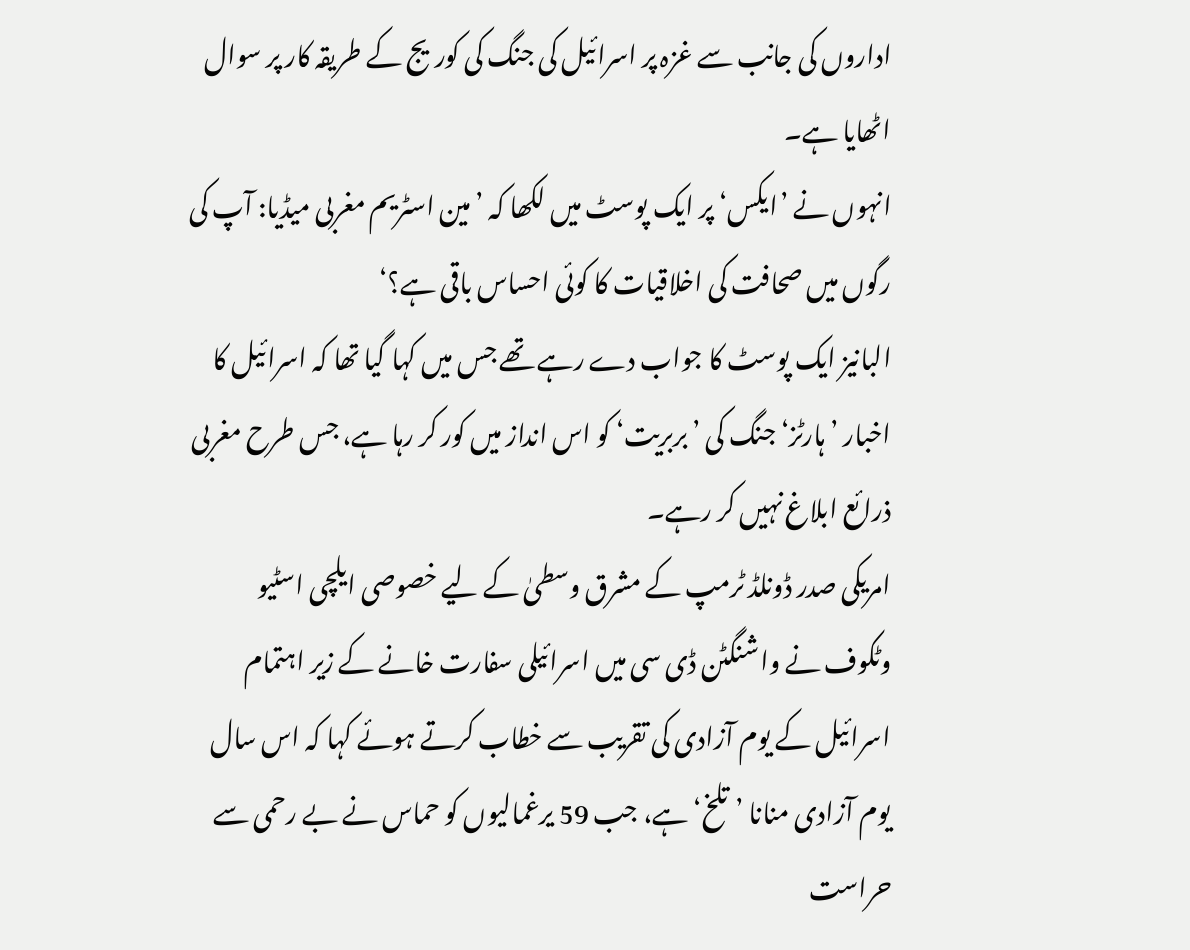اداروں کی جانب سے غزہ پر اسرائیل کی جنگ کی کوریج کے طریقہ کار پر سوال اٹھایا ہے۔
انہوں نے ’ایکس‘ پر ایک پوسٹ میں لکھا کہ ’مین اسٹریم مغربی میڈیا: آپ کی رگوں میں صحافت کی اخلاقیات کا کوئی احساس باقی ہے؟‘
البانیز ایک پوسٹ کا جواب دے رہے تھے جس میں کہا گیا تھا کہ اسرائیل کا اخبار ’ہارٹز‘ جنگ کی ’بربریت‘ کو اس انداز میں کور کر رہا ہے، جس طرح مغربی ذرائع ابلاغ نہیں کر رہے۔
امریکی صدر ڈونلڈ ٹرمپ کے مشرق وسطیٰ کے لیے خصوصی ایلچی اسٹیو وٹکوف نے واشنگٹن ڈی سی میں اسرائیلی سفارت خانے کے زیر اہتمام اسرائیل کے یوم آزادی کی تقریب سے خطاب کرتے ہوئے کہا کہ اس سال یوم آزادی منانا ’تلخ‘ ہے، جب 59 یرغمالیوں کو حماس نے بے رحمی سے حراست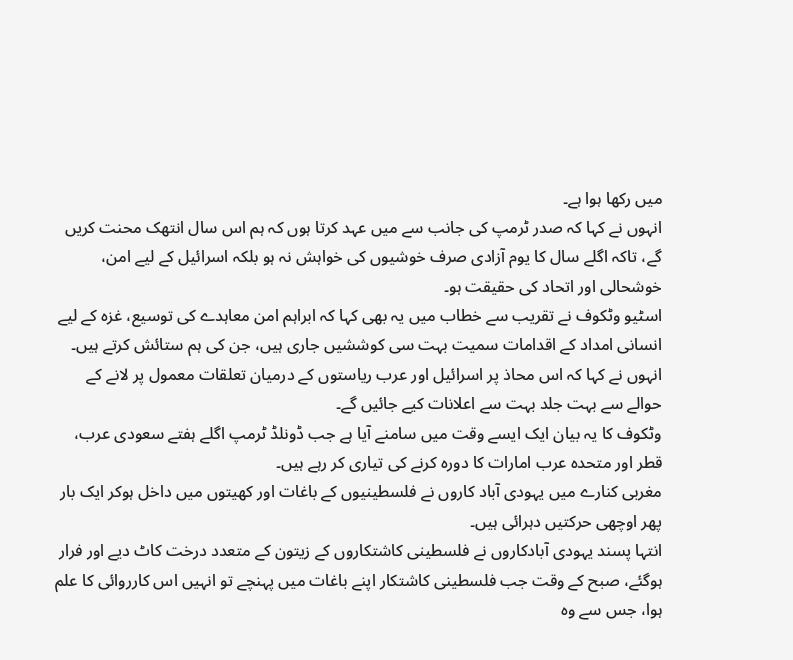میں رکھا ہوا ہے۔
انہوں نے کہا کہ صدر ٹرمپ کی جانب سے میں عہد کرتا ہوں کہ ہم اس سال انتھک محنت کریں گے، تاکہ اگلے سال کا یوم آزادی صرف خوشیوں کی خواہش نہ ہو بلکہ اسرائیل کے لیے امن، خوشحالی اور اتحاد کی حقیقت ہو۔
اسٹیو وٹکوف نے تقریب سے خطاب میں یہ بھی کہا کہ ابراہم امن معاہدے کی توسیع، غزہ کے لیے انسانی امداد کے اقدامات سمیت بہت سی کوششیں جاری ہیں، جن کی ہم ستائش کرتے ہیں۔
انہوں نے کہا کہ اس محاذ پر اسرائیل اور عرب ریاستوں کے درمیان تعلقات معمول پر لانے کے حوالے سے بہت جلد بہت سے اعلانات کیے جائیں گے۔
وٹکوف کا یہ بیان ایک ایسے وقت میں سامنے آیا ہے جب ڈونلڈ ٹرمپ اگلے ہفتے سعودی عرب، قطر اور متحدہ عرب امارات کا دورہ کرنے کی تیاری کر رہے ہیں۔
مغربی کنارے میں یہودی آباد کاروں نے فلسطینیوں کے باغات اور کھیتوں میں داخل ہوکر ایک بار پھر اوچھی حرکتیں دہرائی ہیں۔
انتہا پسند یہودی آبادکاروں نے فلسطینی کاشتکاروں کے زیتون کے متعدد درخت کاٹ دیے اور فرار ہوگئے، صبح کے وقت جب فلسطینی کاشتکار اپنے باغات میں پہنچے تو انہیں اس کارروائی کا علم ہوا، جس سے وہ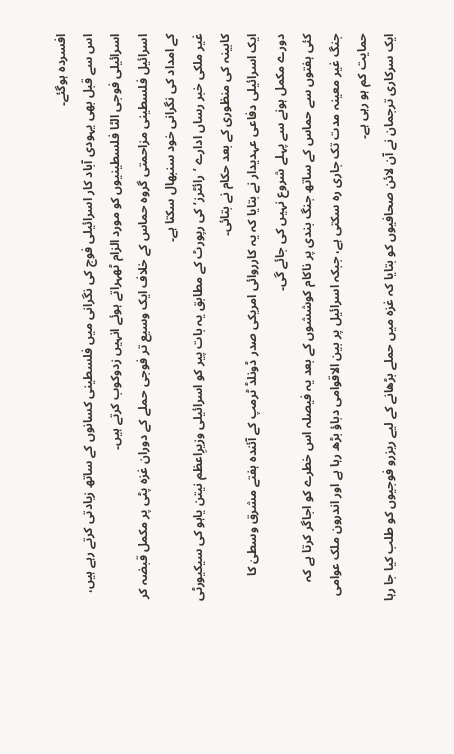افسردہ ہوگئے۔
اس سے قبل بھی یہودی آباد کار اسرائیلی فوج کی نگرانی میں فلسطینی کسانوں کے ساتھ زیادتی کرتے رہے ہیں، اسرائیلی فوجی الٹا فلسطینیوں کو مورد الزام ٹھہراتے ہوئے انہیں زدوکوب کرتے ہیں۔
اسرائیل فلسطینی مزاحمتی گروہ حماس کے خلاف ایک وسیع تر فوجی حملے کے دوران غزہ پٹی پر مکمل قبضہ کر کے امداد کی نگرانی خود سنبھال سکتا ہے۔
غیر ملکی خبر رساں ادارے ’رائٹرز‘ کی رپورٹ کے مطابق یہ بات پیر کو اسرائیلی وزیرِاعظم نیتن یاہو کی سیکیورٹی کابینہ کی منظوری کے بعد حکام نے بتائی۔
ایک اسرائیلی دفاعی عہدیدار نے بتایا کہ یہ کارروائی امریکی صدر ڈونلڈ ٹرمپ کے آئندہ ہفتے مشرق وسطیٰ کا دورے مکمل ہونے سے پہلے شروع نہیں کی جائے گی۔
کئی ہفتوں سے حماس کے ساتھ جنگ بندی پر ناکام کوششوں کے بعد یہ فیصلہ اس خطرے کو اجاگر کرتا ہے کہ جنگ غیر معینہ مدت تک جاری رہ سکتی ہے، جبکہ اسرائیل پر بین الاقوامی دباؤ بڑھ رہا ہے اور اندرون ملک عوامی حمایت کم ہو رہی ہے۔
ایک سرکاری ترجمان نے آن لائن صحافیوں کو بتایا کہ غزہ میں حملے بڑھانے کے لیے ریزرو فوجیوں کو طلب کیا جا رہا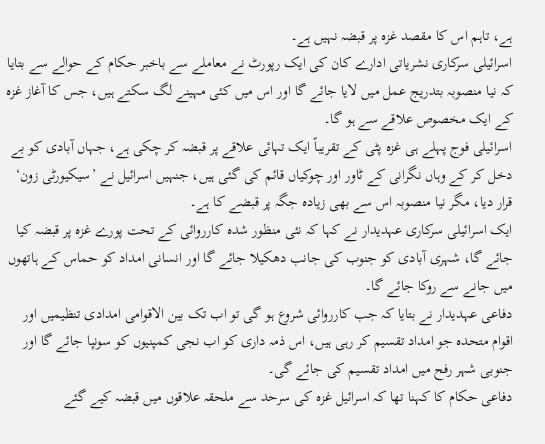ہے، تاہم اس کا مقصد غزہ پر قبضہ نہیں ہے۔
اسرائیلی سرکاری نشریاتی ادارے کان کی ایک رپورٹ نے معاملے سے باخبر حکام کے حوالے سے بتایا کہ نیا منصوبہ بتدریج عمل میں لایا جائے گا اور اس میں کئی مہینے لگ سکتے ہیں، جس کا آغاز غزہ کے ایک مخصوص علاقے سے ہو گا۔
اسرائیلی فوج پہلے ہی غزہ پٹی کے تقریباً ایک تہائی علاقے پر قبضہ کر چکی ہے، جہاں آبادی کو بے دخل کر کے وہاں نگرانی کے ٹاور اور چوکیاں قائم کی گئی ہیں، جنہیں اسرائیل نے ’سیکیورٹی زون‘ قرار دیا، مگر نیا منصوبہ اس سے بھی زیادہ جگہ پر قبضے کا ہے۔
ایک اسرائیلی سرکاری عہدیدار نے کہا کہ نئی منظور شدہ کارروائی کے تحت پورے غزہ پر قبضہ کیا جائے گا، شہری آبادی کو جنوب کی جانب دھکیلا جائے گا اور انسانی امداد کو حماس کے ہاتھوں میں جانے سے روکا جائے گا۔
دفاعی عہدیدار نے بتایا کہ جب کارروائی شروع ہو گی تو اب تک بین الاقوامی امدادی تنظیمیں اور اقوام متحدہ جو امداد تقسیم کر رہی ہیں، اس ذمہ داری کو اب نجی کمپنیوں کو سونپا جائے گا اور جنوبی شہر رفح میں امداد تقسیم کی جائے گی۔
دفاعی حکام کا کہنا تھا کہ اسرائیل غزہ کی سرحد سے ملحقہ علاقوں میں قبضہ کیے گئے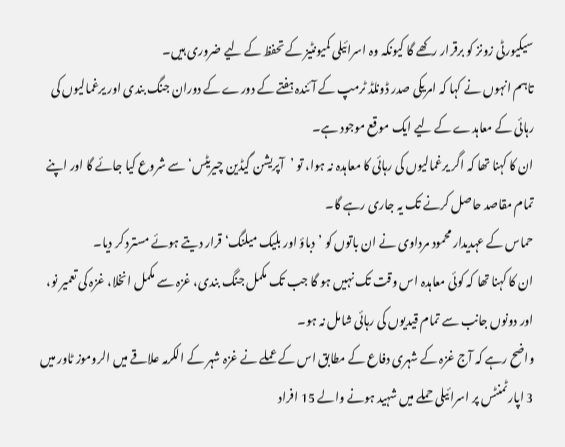سیکیورٹی زونز کو برقرار رکھے گا کیونکہ وہ اسرائیلی کمیونٹیز کے تحفظ کے لیے ضروری ہیں۔
تاہم انہوں نے کہا کہ امریکی صدر ڈونلڈ ٹرمپ کے آئندہ ہفتے کے دورے کے دوران جنگ بندی اور یرغمالیوں کی رہائی کے معاہدے کے لیے ایک موقع موجود ہے۔
ان کا کہنا تھا کہ اگر یرغمالیوں کی رہائی کا معاہدہ نہ ہوا، تو ’آپریشن گیڈین چیریٹس‘ سے شروع کیا جائے گا اور اپنے تمام مقاصد حاصل کرنے تک یہ جاری رہے گا۔
حماس کے عہدیدار محمود مرداوی نے ان باتوں کو ’دباؤ اور بلیک میلنگ‘ قرار دیتے ہوئے مسترد کر دیا۔
ان کا کہنا تھا کہ کوئی معاہدہ اس وقت تک نہیں ہو گا جب تک مکمل جنگ بندی، غزہ سے مکمل انخلا، غزہ کی تعمیر نو، اور دونوں جانب سے تمام قیدیوں کی رہائی شامل نہ ہو۔
واضح رہے کہ آج غزہ کے شہری دفاع کے مطابق اس کے عملے نے غزہ شہر کے الکرمہ علاقے میں الروموز ٹاور میں 3 اپارٹمنٹس پر اسرائیلی حملے میں شہید ہونے والے 15 افراد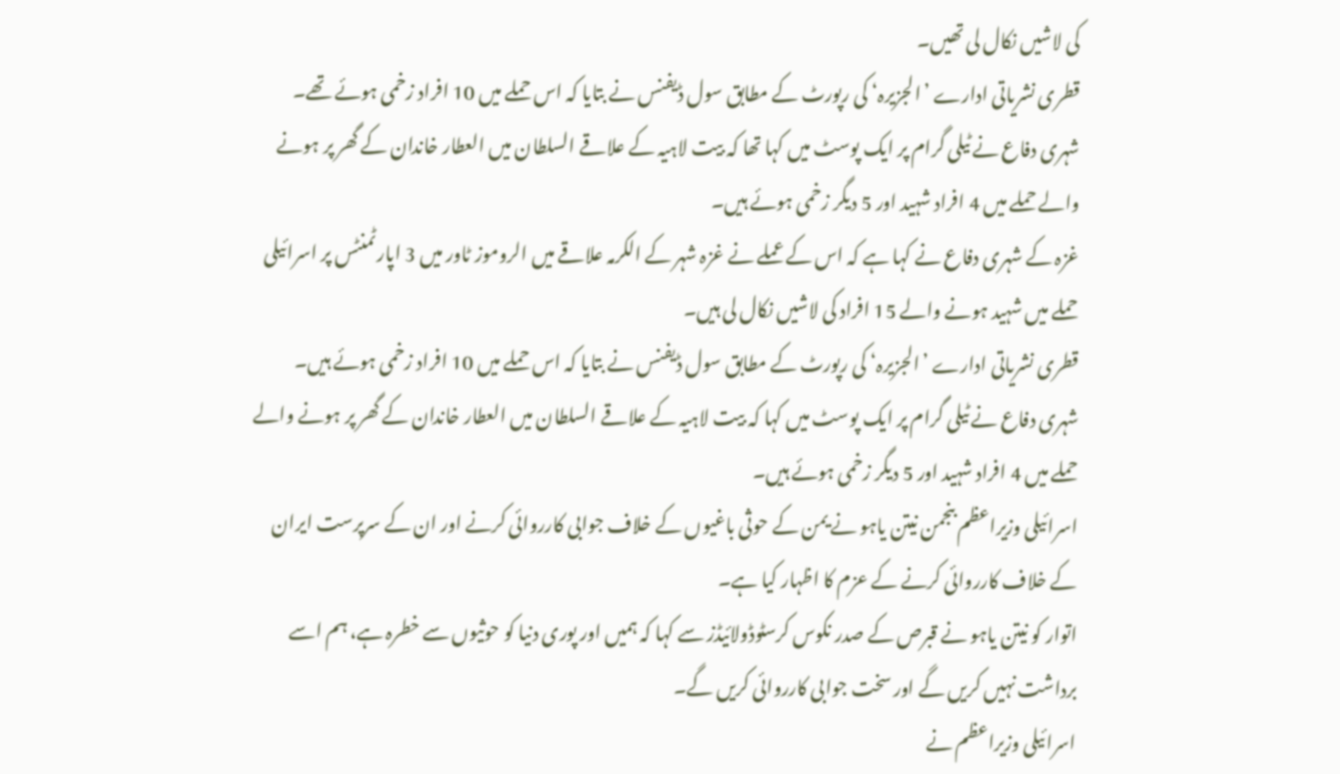کی لاشیں نکال لی تھیں۔
قطری نشریاتی ادارے ’الجزیرہ‘ کی رپورٹ کے مطابق سول ڈیفنس نے بتایا کہ اس حملے میں 10 افراد زخمی ہوئے تھے۔
شہری دفاع نے ٹیلی گرام پر ایک پوسٹ میں کہا تھا کہ بیت لاہیہ کے علاقے السلطان میں العطار خاندان کے گھر پر ہونے والے حملے میں 4 افراد شہید اور 5 دیگر زخمی ہوئے ہیں۔
غزہ کے شہری دفاع نے کہا ہے کہ اس کے عملے نے غزہ شہر کے الکرمہ علاقے میں الروموز ٹاور میں 3 اپارٹمنٹس پر اسرائیلی حملے میں شہید ہونے والے 15 افراد کی لاشیں نکال لی ہیں۔
قطری نشریاتی ادارے ’الجزیرہ‘ کی رپورٹ کے مطابق سول ڈیفنس نے بتایا کہ اس حملے میں 10 افراد زخمی ہوئے ہیں۔
شہری دفاع نے ٹیلی گرام پر ایک پوسٹ میں کہا کہ بیت لاہیہ کے علاقے السلطان میں العطار خاندان کے گھر پر ہونے والے حملے میں 4 افراد شہید اور 5 دیگر زخمی ہوئے ہیں۔
اسرائیلی وزیراعظم بنجمن نیتن یاہو نے یمن کے حوثی باغیوں کے خلاف جوابی کارروائی کرنے اور ان کے سرپرست ایران کے خلاف کارروائی کرنے کے عزم کا اظہار کیا ہے۔
اتوار کو نیتن یاہو نے قبرص کے صدر نکوس کرسٹوڈولائیڈز سے کہا کہ ہمیں اور پوری دنیا کو حوثیوں سے خطرہ ہے، ہم اسے برداشت نہیں کریں گے اور سخت جوابی کارروائی کریں گے۔
اسرائیلی وزیراعظم نے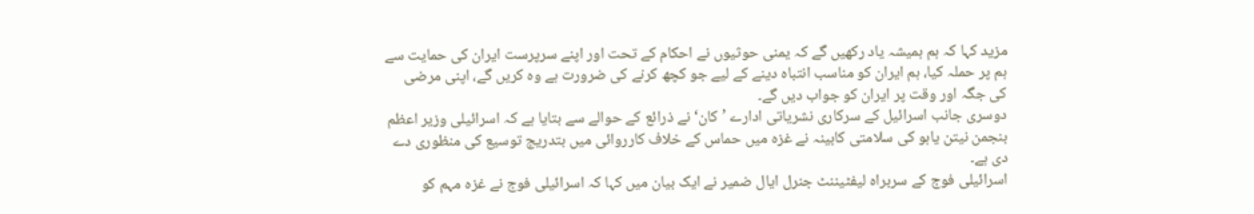مزید کہا کہ ہم ہمیشہ یاد رکھیں گے کہ یمنی حوثیوں نے احکام کے تحت اور اپنے سرپرست ایران کی حمایت سے ہم پر حملہ کیا، ہم ایران کو مناسب انتباہ دینے کے لیے جو کچھ کرنے کی ضرورت ہے وہ کریں گے، اپنی مرضی کی جگہ اور وقت پر ایران کو جواب دیں گے۔
دوسری جانب اسرائیل کے سرکاری نشریاتی ادارے ’کان‘ نے ذرائع کے حوالے سے بتایا ہے کہ اسرائیلی وزیر اعظم بنجمن نیتن یاہو کی سلامتی کابینہ نے غزہ میں حماس کے خلاف کارروائی میں بتدریج توسیع کی منظوری دے دی ہے۔
اسرائیلی فوج کے سربراہ لیفٹیننٹ جنرل ایال ضمیر نے ایک بیان میں کہا کہ اسرائیلی فوج نے غزہ مہم کو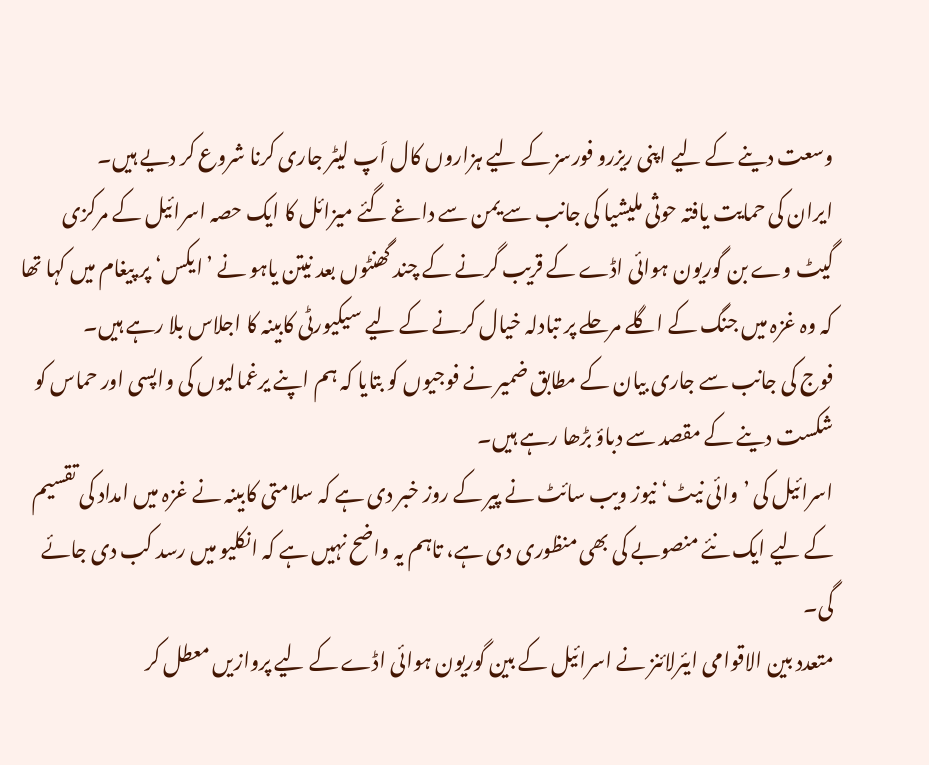وسعت دینے کے لیے اپنی ریزرو فورسز کے لیے ہزاروں کال اَپ لیٹر جاری کرنا شروع کر دیے ہیں۔
ایران کی حمایت یافتہ حوثی ملیشیا کی جانب سے یمن سے داغے گئے میزائل کا ایک حصہ اسرائیل کے مرکزی گیٹ وے بن گوریون ہوائی اڈے کے قریب گرنے کے چند گھنٹوں بعد نیتن یاہو نے ’ایکس‘ پر پیغام میں کہا تھا کہ وہ غزہ میں جنگ کے اگلے مرحلے پر تبادلہ خیال کرنے کے لیے سیکیورٹی کابینہ کا اجلاس بلا رہے ہیں۔
فوج کی جانب سے جاری بیان کے مطابق ضمیر نے فوجیوں کو بتایا کہ ہم اپنے یرغمالیوں کی واپسی اور حماس کو شکست دینے کے مقصد سے دباؤ بڑھا رہے ہیں۔
اسرائیل کی ’وائی نیٹ‘ نیوز ویب سائٹ نے پیر کے روز خبر دی ہے کہ سلامتی کابینہ نے غزہ میں امداد کی تقسیم کے لیے ایک نئے منصوبے کی بھی منظوری دی ہے، تاہم یہ واضح نہیں ہے کہ انکلیو میں رسد کب دی جائے گی۔
متعدد بین الاقوامی ایئرلائنز نے اسرائیل کے بین گوریون ہوائی اڈے کے لیے پروازیں معطل کر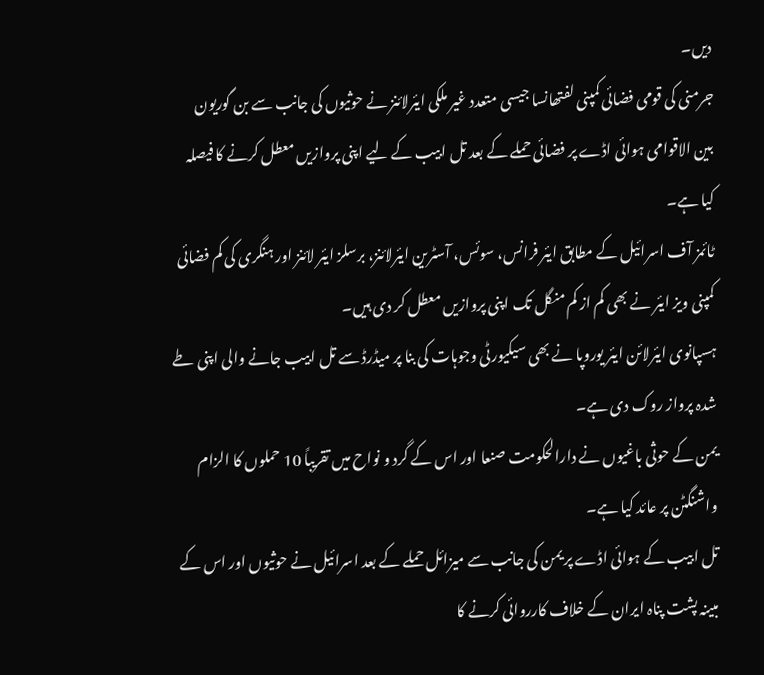دیں۔
جرمنی کی قومی فضائی کمپنی لفتھانسا جیسی متعدد غیر ملکی ایئرلائنز نے حوثیوں کی جانب سے بن گوریون بین الاقوامی ہوائی اڈے پر فضائی حملے کے بعد تل ابیب کے لیے اپنی پروازیں معطل کرنے کا فیصلہ کیا ہے۔
ٹائمز آف اسرائیل کے مطابق ایئر فرانس، سوئس، آسٹرین ایئرلائنز، برسلز ایئر لائنز اور ہنگری کی کم فضائی کمپنی ویز ایئر نے بھی کم از کم منگل تک اپنی پروازیں معطل کر دی ہیں۔
ہسپانوی ایئرلائن ایئر یوروپا نے بھی سیکیورٹی وجوہات کی بنا پر میڈرڈ سے تل ابیب جانے والی اپنی طے شدہ پرواز روک دی ہے۔
یمن کے حوثی باغیوں نے دارالحکومت صنعا اور اس کے گرد و نواح میں تقریباً 10 حملوں کا الزام واشنگٹن پر عائد کیا ہے۔
تل ابیب کے ہوائی اڈے پر یمن کی جانب سے میزائل حملے کے بعد اسرائیل نے حوثیوں اور اس کے مبینہ پشت پناہ ایران کے خلاف کارروائی کرنے کا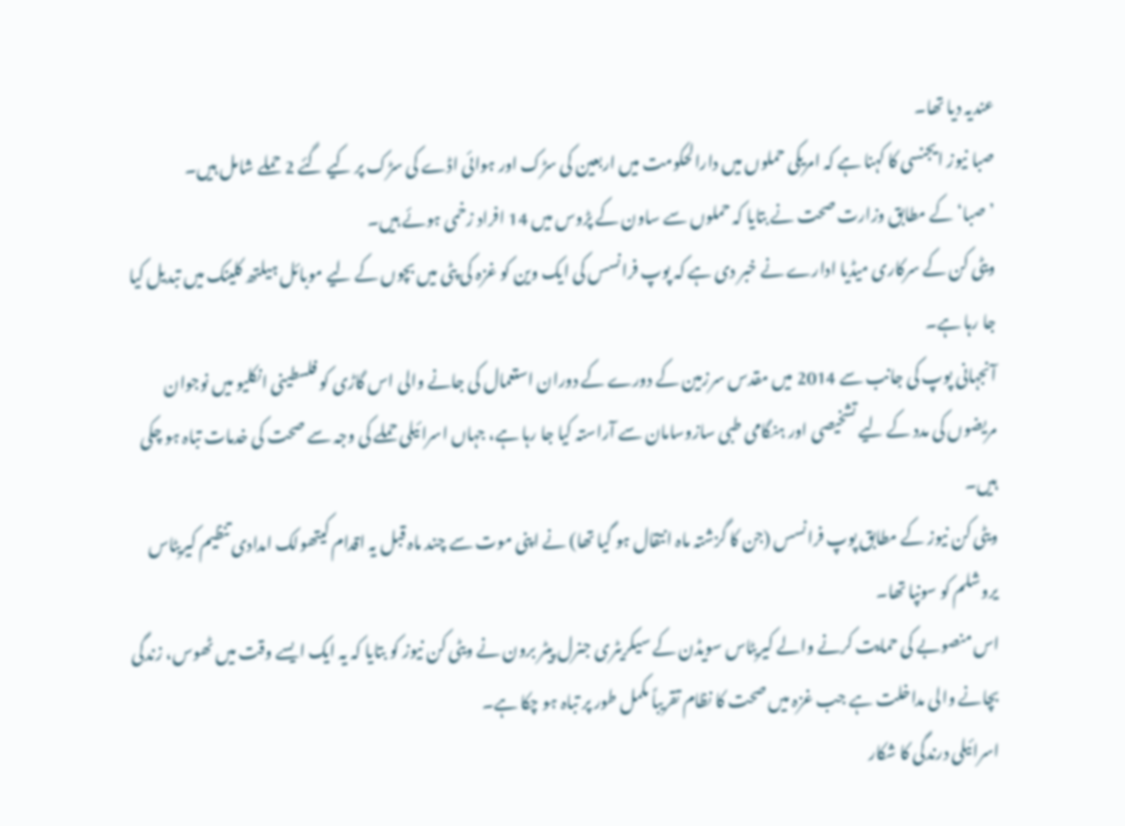عندیہ دیا تھا۔
صبا نیوز ایجنسی کا کہنا ہے کہ امریکی حملوں میں دارالحکومت میں اربعین کی سڑک اور ہوائی اڈے کی سڑک پر کیے گئے 2 حملے شامل ہیں۔
’صبا‘ کے مطابق وزارت صحت نے بتایا کہ حملوں سے ساون کے پڑوس میں 14 افراد زخمی ہوئے ہیں۔
ویٹی کن کے سرکاری میڈیا ادارے نے خبر دی ہے کہ پوپ فرانسس کی ایک وین کو غزہ کی پٹی میں بچوں کے لیے موبائل ہیلتھ کلینک میں تبدیل کیا جا رہا ہے۔
آنجہانی پوپ کی جانب سے 2014 میں مقدس سرزمین کے دورے کے دوران استعمال کی جانے والی اس گاڑی کو فلسطینی انکلیو میں نوجوان مریضوں کی مدد کے لیے تشخیصی اور ہنگامی طبی سازوسامان سے آراستہ کیا جا رہا ہے، جہاں اسرائیلی حملے کی وجہ سے صحت کی خدمات تباہ ہو چکی ہیں۔
ویٹی کن نیوز کے مطابق پوپ فرانسس (جن کا گزشتہ ماہ انتقال ہو گیا تھا) نے اپنی موت سے چند ماہ قبل یہ اقدام کیتھولک امدادی تنظیم کیریٹاس یروشلم کو سونپا تھا۔
اس منصوبے کی حمایت کرنے والے کیریٹاس سویڈن کے سیکریٹری جنرل پیٹر برون نے ویٹی کن نیوز کو بتایا کہ یہ ایک ایسے وقت میں ٹھوس، زندگی بچانے والی مداخلت ہے جب غزہ میں صحت کا نظام تقریباً مکمل طور پر تباہ ہو چکا ہے۔
اسرائیلی درندگی کا شکار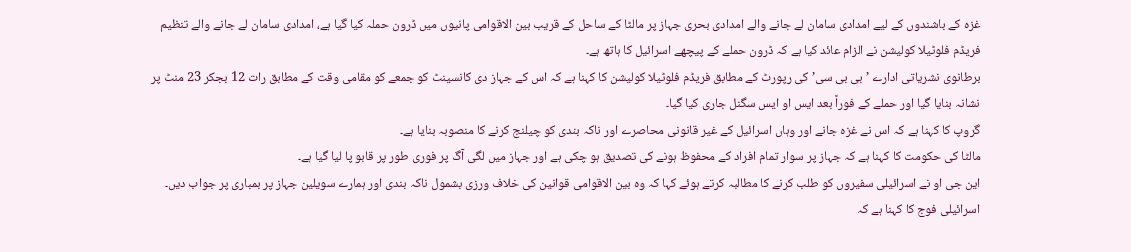غزہ کے باشندوں کے لیے امدادی سامان لے جانے والے امدادی بحری جہاز پر مالٹا کے ساحل کے قریب بین الاقوامی پانیوں میں ڈرون حملہ کیا گیا ہے، امدادی سامان لے جانے والے تنظیم فریڈم فلوٹیلا کولیشن نے الزام عائد کیا ہے کہ ڈرون حملے کے پیچھے اسرائیل کا ہاتھ ہے۔
برطانوی نشریاتی ادارے ’ بی بی سی’ کی رپورٹ کے مطابق فریڈم فلوٹیلا کولیشن کا کہنا ہے کہ اس کے جہاز دی کانسینٹ کو جمعے کو مقامی وقت کے مطابق رات 12 بجکر 23 منٹ پر نشانہ بنایا گیا اور حملے کے فوراً بعد ایس او ایس سگنل جاری کیا گیا۔
گروپ کا کہنا ہے کہ اس نے غزہ جانے اور وہاں اسرائیل کے غیر قانونی محاصرے اور ناکہ بندی کو چیلنج کرنے کا منصوبہ بنایا ہے۔
مالٹا کی حکومت کا کہنا ہے کہ جہاز پر سوار تمام افراد کے محفوظ ہونے کی تصدیق ہو چکی ہے اور جہاز میں لگی آگ پر فوری طور پر قابو پا لیا گیا ہے۔
این جی او نے اسرائیلی سفیروں کو طلب کرنے کا مطالبہ کرتے ہوئے کہا کہ وہ بین الاقوامی قوانین کی خلاف ورزی بشمول ناکہ بندی اور ہمارے سویلین جہاز پر بمباری پر جواب دیں۔
اسرائیلی فوج کا کہنا ہے کہ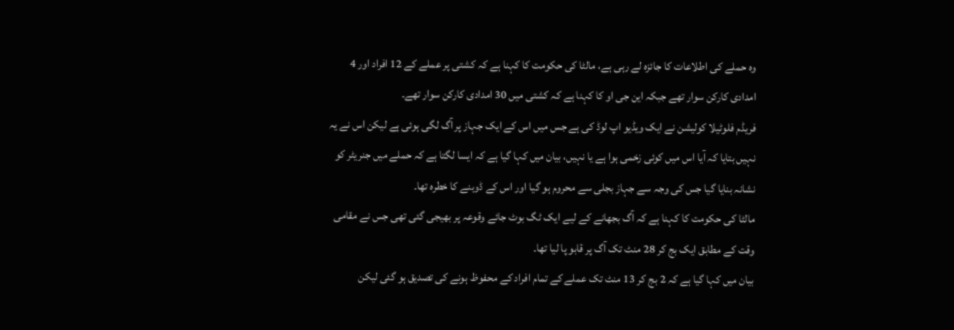وہ حملے کی اطلاعات کا جائزہ لے رہی ہے، مالٹا کی حکومت کا کہنا ہے کہ کشتی پر عملے کے 12 افراد اور 4 امدادی کارکن سوار تھے جبکہ این جی او کا کہنا ہے کہ کشتی میں 30 امدادی کارکن سوار تھے۔
فریڈم فلوٹیلا کولیشن نے ایک ویڈیو اپ لوڈ کی ہے جس میں اس کے ایک جہاز پر آگ لگی ہوئی ہے لیکن اس نے یہ نہیں بتایا کہ آیا اس میں کوئی زخمی ہوا ہے یا نہیں، بیان میں کہا گیا ہے کہ ایسا لگتا ہے کہ حملے میں جنریٹر کو نشانہ بنایا گیا جس کی وجہ سے جہاز بجلی سے محروم ہو گیا اور اس کے ڈوبنے کا خطرہ تھا۔
مالٹا کی حکومت کا کہنا ہے کہ آگ بجھانے کے لیے ایک ٹگ بوٹ جائے وقوعہ پر بھیجی گئی تھی جس نے مقامی وقت کے مطابق ایک بج کر 28 منٹ تک آگ پر قابو پا لیا تھا۔
بیان میں کہا گیا ہے کہ 2 بج کر 13 منٹ تک عملے کے تمام افراد کے محفوظ ہونے کی تصدیق ہو گئی لیکن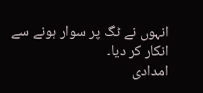انہوں نے ٹگ پر سوار ہونے سے انکار کر دیا۔
امدادی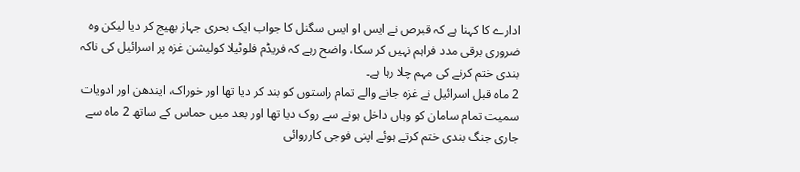ادارے کا کہنا ہے کہ قبرص نے ایس او ایس سگنل کا جواب ایک بحری جہاز بھیج کر دیا لیکن وہ ضروری برقی مدد فراہم نہیں کر سکا، واضح رہے کہ فریڈم فلوٹیلا کولیشن غزہ پر اسرائیل کی ناکہ بندی ختم کرنے کی مہم چلا رہا ہے۔
2 ماہ قبل اسرائیل نے غزہ جانے والے تمام راستوں کو بند کر دیا تھا اور خوراک، ایندھن اور ادویات سمیت تمام سامان کو وہاں داخل ہونے سے روک دیا تھا اور بعد میں حماس کے ساتھ 2 ماہ سے جاری جنگ بندی ختم کرتے ہوئے اپنی فوجی کارروائی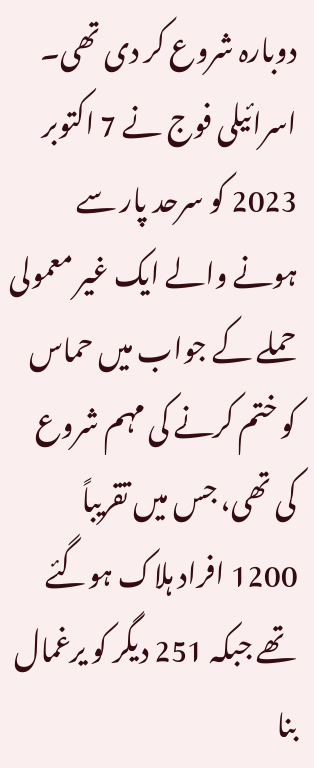دوبارہ شروع کر دی تھی۔
اسرائیلی فوج نے 7 اکتوبر 2023 کو سرحد پار سے ہونے والے ایک غیر معمولی حملے کے جواب میں حماس کو ختم کرنے کی مہم شروع کی تھی، جس میں تقریباً 1200 افراد ہلاک ہوگئے تھے جبکہ 251 دیگر کو یرغمال بنا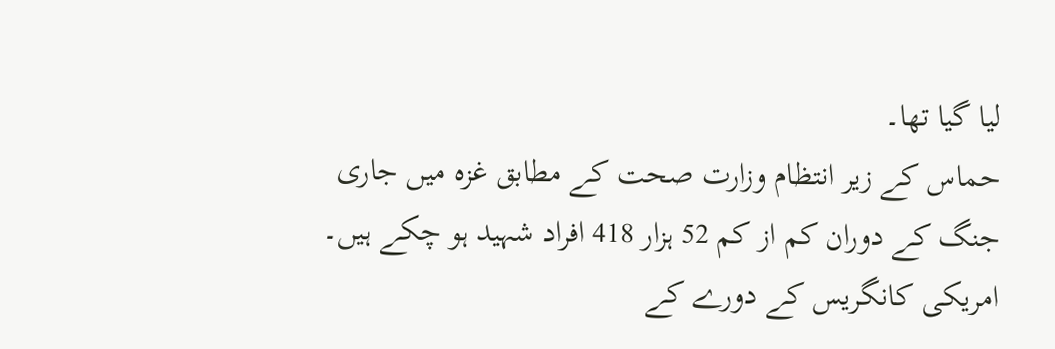لیا گیا تھا۔
حماس کے زیر انتظام وزارت صحت کے مطابق غزہ میں جاری جنگ کے دوران کم از کم 52 ہزار 418 افراد شہید ہو چکے ہیں۔
امریکی کانگریس کے دورے کے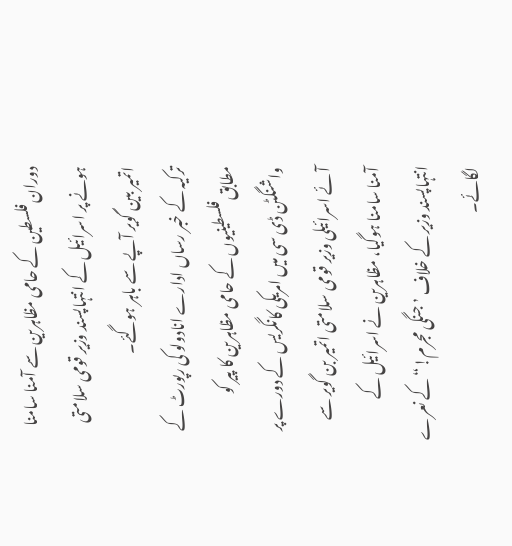دوران فلسطین کے حامی مظاہرین سے آمنا سامنا ہونے پر اسرائیل کے انتہاپسند وزیر قومی سلامتی اتمیر بین گویر آپے سے باہر ہوگئے۔
ترکیہ کے خبر رساں ادارے انادولو کی رپورٹ کے مطابق فلسطینیوں کے حامی مظاہرین کا پیر کو واشنگٹن ڈی سی میں امریکی کانگریس کے دورے پر آئے اسرائیلی وزیر قومی سلامتی اتمیر بن گویر سے آمنا سامنا ہوگیا، مظاہرین نے اسرائیل کے انتہاپسند وزیر کے خلاف ’جنگی مجرم!“ کے نعرے لگائے۔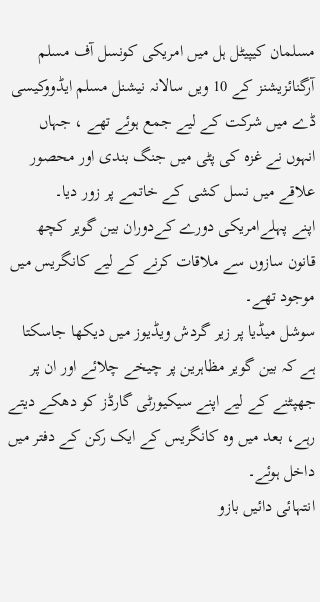مسلمان کیپیٹل ہل میں امریکی کونسل آف مسلم آرگنائزیشنز کے 10 ویں سالانہ نیشنل مسلم ایڈووکیسی ڈے میں شرکت کے لیے جمع ہوئے تھے ، جہاں انہوں نے غزہ کی پٹی میں جنگ بندی اور محصور علاقے میں نسل کشی کے خاتمے پر زور دیا۔
اپنے پہلےامریکی دورے کےدوران بین گویر کچھ قانون سازوں سے ملاقات کرنے کے لیے کانگریس میں موجود تھے۔
سوشل میڈیا پر زیر گردش ویڈیوز میں دیکھا جاسکتا ہے کہ بین گویر مظاہرین پر چیخے چلائے اور ان پر جھپٹنے کے لیے اپنے سیکیورٹی گارڈز کو دھکے دیتے رہے، بعد میں وہ کانگریس کے ایک رکن کے دفتر میں داخل ہوئے۔
انتہائی دائیں بازو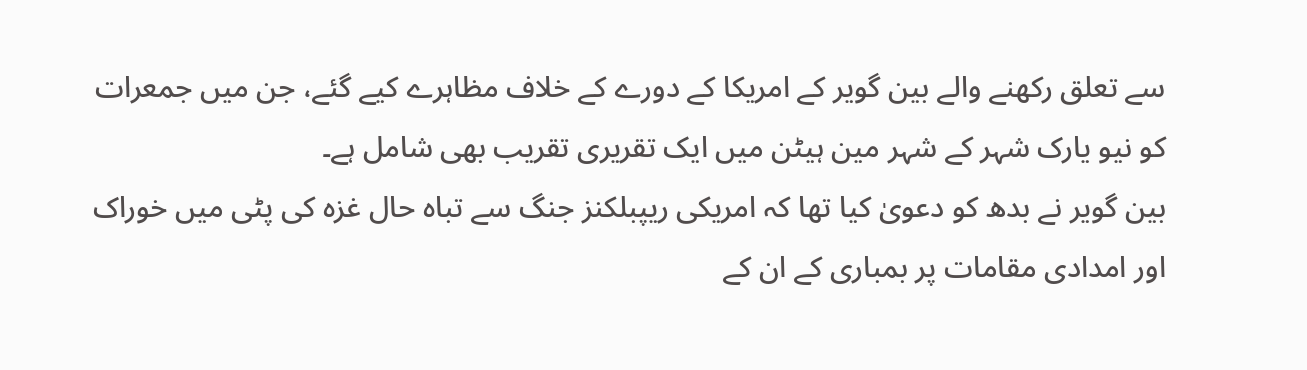سے تعلق رکھنے والے بین گویر کے امریکا کے دورے کے خلاف مظاہرے کیے گئے، جن میں جمعرات کو نیو یارک شہر کے شہر مین ہیٹن میں ایک تقریری تقریب بھی شامل ہے۔
بین گویر نے بدھ کو دعویٰ کیا تھا کہ امریکی ریپبلکنز جنگ سے تباہ حال غزہ کی پٹی میں خوراک اور امدادی مقامات پر بمباری کے ان کے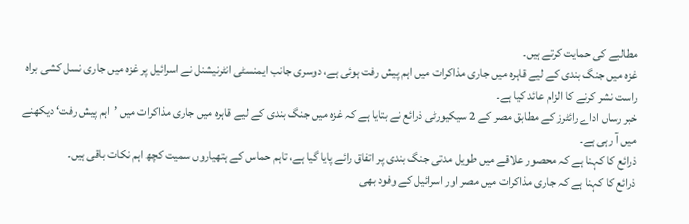مطالبے کی حمایت کرتے ہیں۔
غزہ میں جنگ بندی کے لیے قاہرہ میں جاری مذاکرات میں اہم پیش رفت ہوئی ہے، دوسری جانب ایمنسٹی انٹرنیشنل نے اسرائیل پر غزہ میں جاری نسل کشی براہ راست نشر کرنے کا الزام عائد کیا ہے۔
خبر رساں اداے رائٹرز کے مطابق مصر کے 2 سیکیورٹی ذرائع نے بتایا ہے کہ غزہ میں جنگ بندی کے لیے قاہرہ میں جاری مذاکرات میں ’اہم پیش رفت‘ دیکھنے میں آ رہی ہے۔
ذرائع کا کہنا ہے کہ محصور علاقے میں طویل مدتی جنگ بندی پر اتفاق رائے پایا گیا ہے، تاہم حماس کے ہتھیاروں سمیت کچھ اہم نکات باقی ہیں۔
ذرائع کا کہنا ہے کہ جاری مذاکرات میں مصر اور اسرائیل کے وفود بھی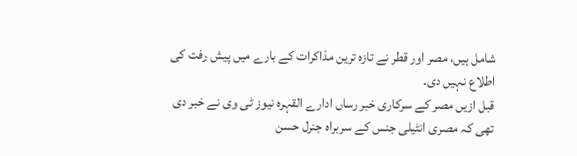شامل ہیں، مصر اور قطر نے تازہ ترین مذاکرات کے بارے میں پیش رفت کی اطلاع نہیں دی۔
قبل ازیں مصر کے سرکاری خبر رساں ادارے القہرہ نیوز ٹی وی نے خبر دی تھی کہ مصری انٹیلی جنس کے سربراہ جنرل حسن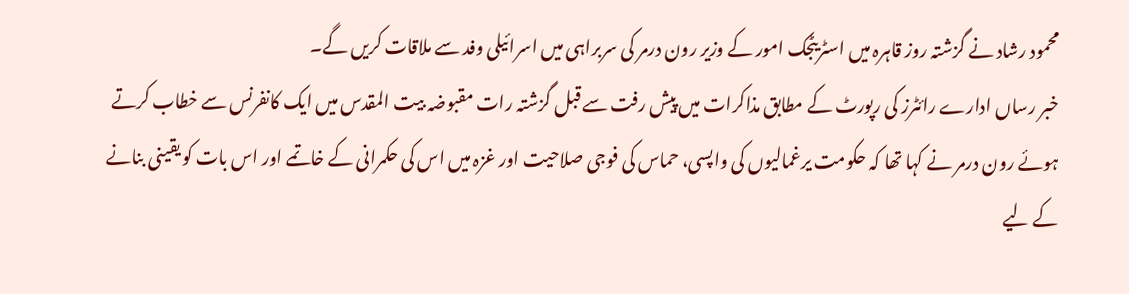محمود رشاد نے گزشتہ روز قاہرہ میں اسٹریٹجک امور کے وزیر رون درمر کی سربراہی میں اسرائیلی وفد سے ملاقات کریں گے۔
خبر رساں ادارے رائٹرز کی رپورٹ کے مطابق مذاکرات میں پیش رفت سے قبل گزشتہ رات مقبوضہ بیت المقدس میں ایک کانفرنس سے خطاب کرتے ہوئے رون درمر نے کہا تھا کہ حکومت یرغمالیوں کی واپسی، حماس کی فوجی صلاحیت اور غزہ میں اس کی حکمرانی کے خاتمے اور اس بات کو یقینی بنانے کے لیے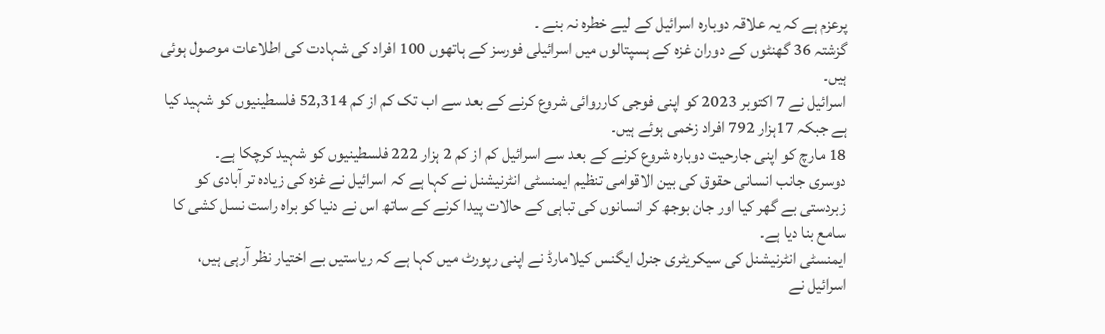پرعزم ہے کہ یہ علاقہ دوبارہ اسرائیل کے لیے خطرہ نہ بنے ۔
گزشتہ 36 گھنٹوں کے دوران غزہ کے ہسپتالوں میں اسرائیلی فورسز کے ہاتھوں 100 افراد کی شہادت کی اطلاعات موصول ہوئی ہیں۔
اسرائیل نے 7 اکتوبر 2023 کو اپنی فوجی کارروائی شروع کرنے کے بعد سے اب تک کم از کم 52,314 فلسطینیوں کو شہید کیا ہے جبکہ 17ہزار 792 افراد زخمی ہوئے ہیں۔
18 مارچ کو اپنی جارحیت دوبارہ شروع کرنے کے بعد سے اسرائیل کم از کم 2 ہزار 222 فلسطینیوں کو شہید کرچکا ہے۔
دوسری جانب انسانی حقوق کی بین الاقوامی تنظیم ایمنسٹی انٹرنیشنل نے کہا ہے کہ اسرائیل نے غزہ کی زیادہ تر آبادی کو زبردستی بے گھر کیا اور جان بوجھ کر انسانوں کی تباہی کے حالات پیدا کرنے کے ساتھ اس نے دنیا کو براہ راست نسل کشی کا سامع بنا دیا ہے۔
ایمنسٹی انٹرنیشنل کی سیکریٹری جنرل ایگنس کیلامارڈ نے اپنی رپورٹ میں کہا ہے کہ ریاستیں بے اختیار نظر آرہی ہیں، اسرائیل نے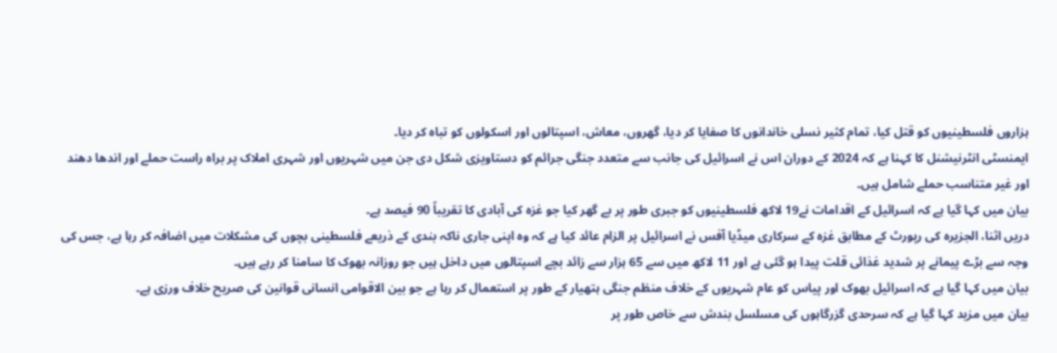ہزاروں فلسطینیوں کو قتل کیا، تمام کثیر نسلی خاندانوں کا صفایا کر دیا، گھروں، معاش، اسپتالوں اور اسکولوں کو تباہ کر دیا۔
ایمنسٹی انٹرنیشنل کا کہنا ہے کہ 2024 کے دوران اس نے اسرائیل کی جانب سے متعدد جنگی جرائم کو دستاویزی شکل دی جن میں شہریوں اور شہری املاک پر براہ راست حملے اور اندھا دھند اور غیر متناسب حملے شامل ہیں۔
بیان میں کہا گیا ہے کہ اسرائیل کے اقدامات نے19 لاکھ فلسطینیوں کو جبری طور پر بے گھر کیا جو غزہ کی آبادی کا تقریباً 90 فیصد ہے۔
دریں اثنا، الجزیرہ کی رپورٹ کے مطابق غزہ کے سرکاری میڈیا آفس نے اسرائیل پر الزام عائد کیا ہے کہ وہ اپنی جاری ناکہ بندی کے ذریعے فلسطینی بچوں کی مشکلات میں اضافہ کر رہا ہے، جس کی وجہ سے بڑے پیمانے پر شدید غذائی قلت پیدا ہو گئی ہے اور 11 لاکھ میں سے 65 ہزار سے زائد بچے اسپتالوں میں داخل ہیں جو روزانہ بھوک کا سامنا کر رہے ہیں۔
بیان میں کہا گیا ہے کہ اسرائیل بھوک اور پیاس کو عام شہریوں کے خلاف منظم جنگی ہتھیار کے طور پر استعمال کر رہا ہے جو بین الاقوامی انسانی قوانین کی صریح خلاف ورزی ہے۔
بیان میں مزید کہا گیا ہے کہ سرحدی گزرگاہوں کی مسلسل بندش سے خاص طور پر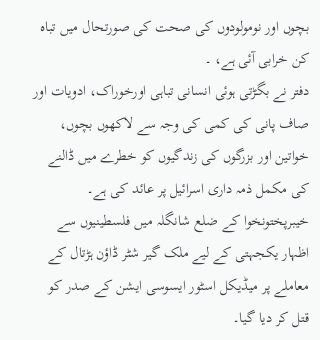بچوں اور نومولودوں کی صحت کی صورتحال میں تباہ کن خرابی آئی ہے، ۔
دفتر نے بگڑتی ہوئی انسانی تباہی اورخوراک، ادویات اور صاف پانی کی کمی کی وجہ سے لاکھوں بچوں، خواتین اور بزرگوں کی زندگیوں کو خطرے میں ڈالنے کی مکمل ذمہ داری اسرائیل پر عائد کی ہے۔
خیبرپختونخوا کے ضلع شانگلہ میں فلسطینیوں سے اظہار یکجہتی کے لیے ملک گیر شٹر ڈاؤن ہڑتال کے معاملے پر میڈیکل اسٹور ایسوسی ایشن کے صدر کو قتل کر دیا گیا۔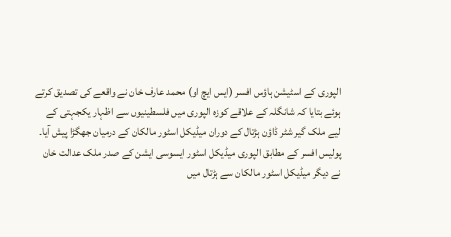الپوری کے اسٹیشن ہاؤس افسر (ایس ایچ او) محمد عارف خان نے واقعے کی تصدیق کرتے ہوئے بتایا کہ شانگلہ کے علاقے کوزہ الپوری میں فلسطینیوں سے اظہار یکجہتی کے لیے ملک گیر شٹر ڈاؤن ہڑتال کے دوران میڈیکل اسٹور مالکان کے درمیان جھگڑا پیش آیا۔
پولیس افسر کے مطابق الپوری میڈیکل اسٹور ایسوسی ایشن کے صدر ملک عدالت خان نے دیگر میڈیکل اسٹور مالکان سے ہڑتال میں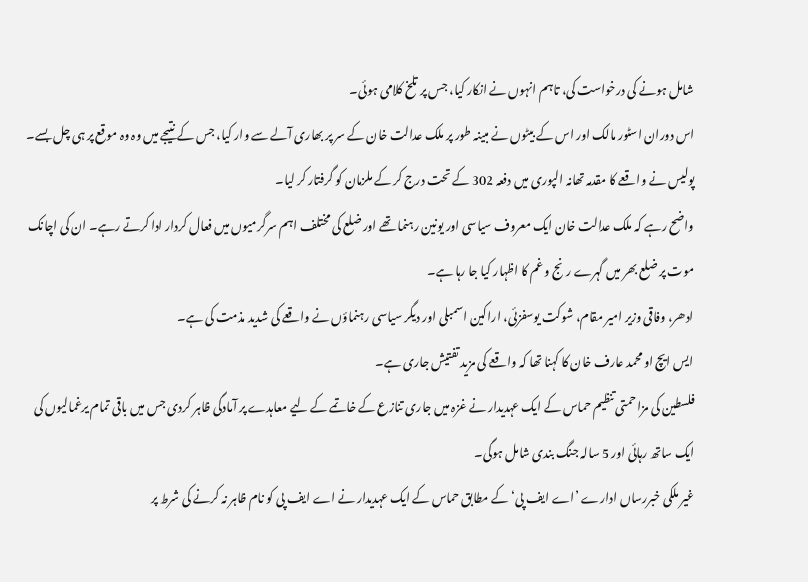شامل ہونے کی درخواست کی، تاہم انہوں نے انکار کیا، جس پر تلخ کلامی ہوئی۔
اس دوران اسٹور مالک اور اس کے بیٹوں نے مبینہ طور پر ملک عدالت خان کے سر پر بھاری آلے سے وار کیا، جس کے نتیجے میں وہ وہ موقع پر ہی چل بسے۔
پولیس نے واقعے کا مقدمہ تھانہ الپوری میں دفعہ 302 کے تحت درج کر کے ملزمان کو گرفتار کر لیا۔
واضح رہے کہ ملک عدالت خان ایک معروف سیاسی اور یونین رہنما تھے اور ضلع کی مختلف اہم سرگرمیوں میں فعال کردار ادا کرتے رہے۔ ان کی اچانک موت پر ضلع بھر میں گہرے رنج و غم کا اظہار کیا جا رہا ہے۔
ادھر، وفاقی وزیر امیر مقام، شوکت یوسفزئی، اراکین اسمبلی اور دیگر سیاسی رہنماؤں نے واقعے کی شدید مذمت کی ہے۔
ایس ایچ او محمد عارف خان کا کہنا تھا کہ واقعے کی مزید تفتیش جاری ہے۔
فلسطین کی مزاحمتی تنظیم حماس کے ایک عہدیدار نے غزہ میں جاری تنازع کے خاتمے کے لیے معاہدے پر آمادگی ظاہر کردی جس میں باقی تمام یرغمالیوں کی ایک ساتھ رہائی اور 5 سالہ جنگ بندی شامل ہوگی۔
غیر ملکی خبررساں ادارے ’اے ایف پی‘ کے مطابق حماس کے ایک عہدیدار نے اے ایف پی کو نام ظاہر نہ کرنے کی شرط پر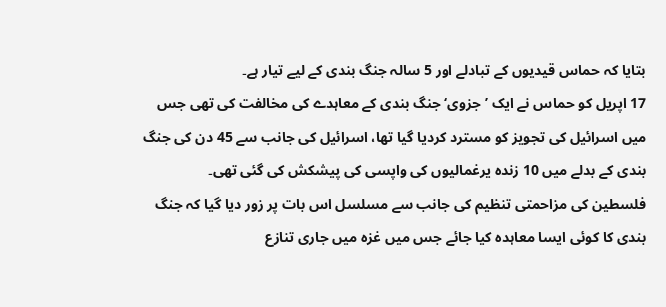بتایا کہ حماس قیدیوں کے تبادلے اور 5 سالہ جنگ بندی کے لیے تیار ہے۔
17 اپریل کو حماس نے ایک ’جزوی‘ جنگ بندی کے معاہدے کی مخالفت کی تھی جس میں اسرائیل کی تجویز کو مسترد کردیا گیا تھا، اسرائیل کی جانب سے 45 دن کی جنگ بندی کے بدلے میں 10 زندہ یرغمالیوں کی واپسی کی پیشکش کی گئی تھی۔
فلسطین کی مزاحمتی تنظیم کی جانب سے مسلسل اس بات پر زور دیا گیا کہ جنگ بندی کا کوئی ایسا معاہدہ کیا جائے جس میں غزہ میں جاری تنازع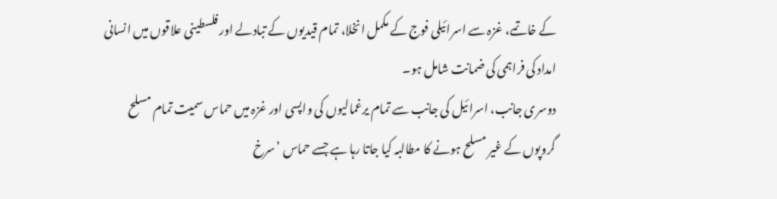کے خاتمے، غزہ سے اسرائیلی فوج کے مکمل انخلا، تمام قیدیوں کے تبادلے اور فلسطینی علاقوں میں انسانی امداد کی فراہمی کی ضمانت شامل ہو۔
دوسری جانب، اسرائیل کی جانب سے تمام یرغمالیوں کی واپسی اور غزہ میں حماس سمیت تمام مسلح گروپوں کے غیر مسلح ہونے کا مطالبہ کیا جاتا رہا ہے جسے حماس ’سرخ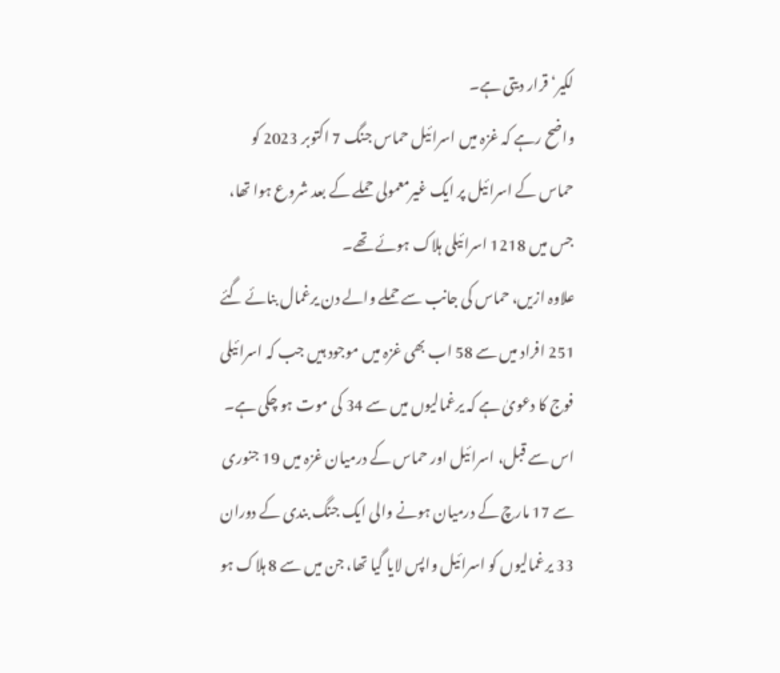لکیر‘ قرار دیتی ہے۔
واضح رہے کہ غزہ میں اسرائیل حماس جنگ 7 اکتوبر 2023 کو حماس کے اسرائیل پر ایک غیرمعمولی حملے کے بعد شروع ہوا تھا، جس میں 1218 اسرائیلی ہلاک ہوئے تھے۔
علاوہ ازیں، حماس کی جانب سے حملے والے دن یرغمال بنائے گئے 251 افراد میں سے 58 اب بھی غزہ میں موجود ہیں جب کہ اسرائیلی فوج کا دعویٰ ہے کہ یرغمالیوں میں سے 34 کی موت ہو چکی ہے۔
اس سے قبل، اسرائیل اور حماس کے درمیان غزہ میں 19 جنوری سے 17 مارچ کے درمیان ہونے والی ایک جنگ بندی کے دوران 33 یرغمالیوں کو اسرائیل واپس لایا گیا تھا، جن میں سے 8 ہلاک ہو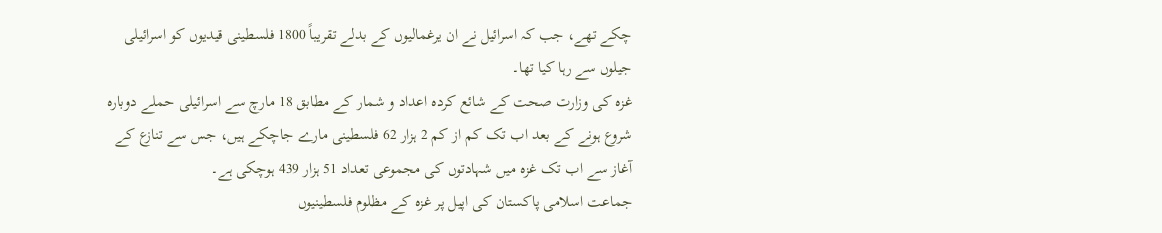چکے تھے، جب کہ اسرائیل نے ان یرغمالیوں کے بدلے تقریباً 1800 فلسطینی قیدیوں کو اسرائیلی جیلوں سے رہا کیا تھا۔
غزہ کی وزارت صحت کے شائع کردہ اعداد و شمار کے مطابق 18 مارچ سے اسرائیلی حملے دوبارہ شروع ہونے کے بعد اب تک کم از کم 2 ہزار 62 فلسطینی مارے جاچکے ہیں، جس سے تنازع کے آغاز سے اب تک غزہ میں شہادتوں کی مجموعی تعداد 51 ہزار 439 ہوچکی ہے۔
جماعت اسلامی پاکستان کی اپیل پر غزہ کے مظلوم فلسطینیوں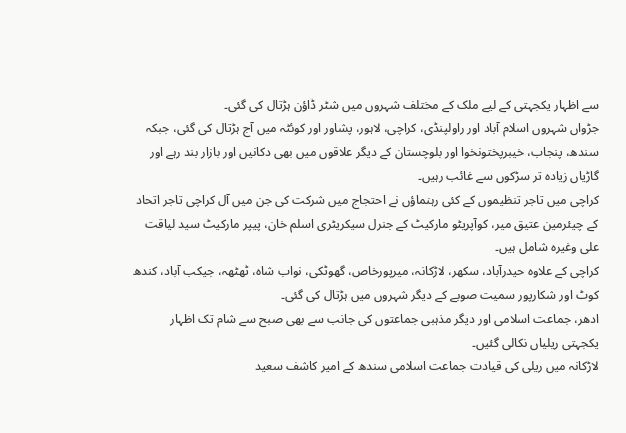سے اظہار یکجہتی کے لیے ملک کے مختلف شہروں میں شٹر ڈاؤن ہڑتال کی گئی۔
جڑواں شہروں اسلام آباد اور راولپنڈی، کراچی، لاہور، پشاور اور کوئٹہ میں آج ہڑتال کی گئی، جبکہ سندھ، پنجاب، خیبرپختونخوا اور بلوچستان کے دیگر علاقوں میں بھی دکانیں اور بازار بند رہے اور گاڑیاں زیادہ تر سڑکوں سے غائب رہیں۔
کراچی میں تاجر تنظیموں کے کئی رہنماؤں نے احتجاج میں شرکت کی جن میں آل کراچی تاجر اتحاد کے چیئرمین عتیق میر، کوآپریٹو مارکیٹ کے جنرل سیکریٹری اسلم خان، پیپر مارکیٹ سید لیاقت علی وغیرہ شامل ہیں۔
کراچی کے علاوہ حیدرآباد، سکھر، لاڑکانہ، میرپورخاص، گھوٹکی، نواب شاہ، ٹھٹھہ، جیکب آباد، کندھ کوٹ اور شکارپور سمیت صوبے کے دیگر شہروں میں ہڑتال کی گئی۔
ادھر، جماعت اسلامی اور دیگر مذہبی جماعتوں کی جانب سے بھی صبح سے شام تک اظہار یکجہتی ریلیاں نکالی گئیں۔
لاڑکانہ میں ریلی کی قیادت جماعت اسلامی سندھ کے امیر کاشف سعید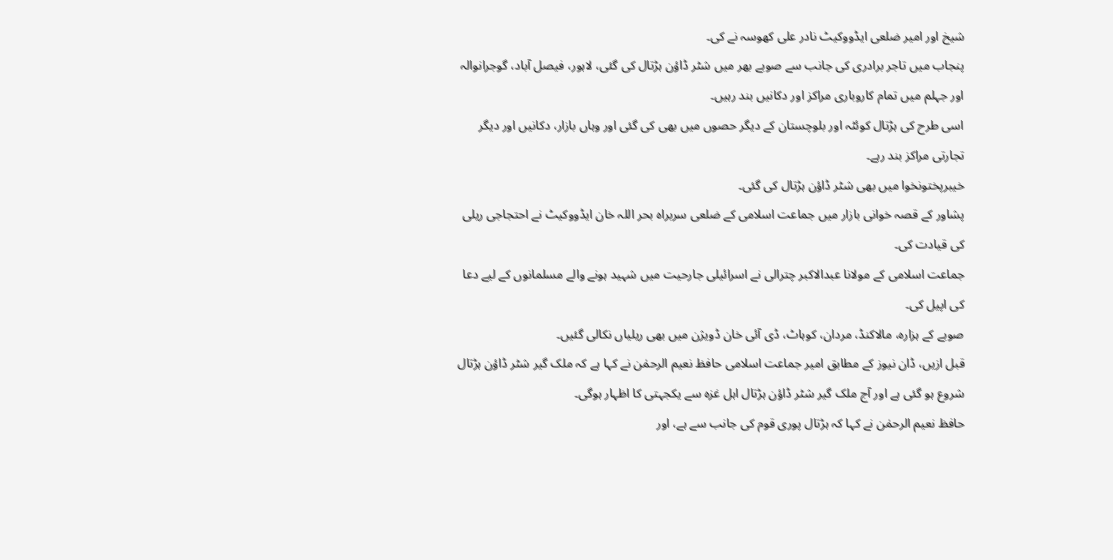شیخ اور امیر ضلعی ایڈووکیٹ نادر علی کھوسہ نے کی۔
پنجاب میں تاجر برادری کی جانب سے صوبے بھر میں شٹر ڈاؤن ہڑتال کی گئی، لاہور، فیصل آباد، گوجرانوالہ اور جہلم میں تمام کاروباری مراکز اور دکانیں بند رہیں۔
اسی طرح کی ہڑتال کوئٹہ اور بلوچستان کے دیگر حصوں میں بھی کی گئی اور وہاں بازار، دکانیں اور دیگر تجارتی مراکز بند رہے۔
خیبرپختونخوا میں بھی شٹر ڈاؤن ہڑتال کی گئی۔
پشاور کے قصہ خوانی بازار میں جماعت اسلامی کے ضلعی سربراہ بحر اللہ خان ایڈووکیٹ نے احتجاجی ریلی کی قیادت کی۔
جماعت اسلامی کے مولانا عبدالاکبر چترالی نے اسرائیلی جارحیت میں شہید ہونے والے مسلمانوں کے لیے دعا کی اپیل کی۔
صوبے کے ہزارہ، مالاکنڈ، مردان، کوہاٹ، ڈی آئی خان ڈویژن میں بھی ریلیاں نکالی گئیں۔
قبل ازیں، ڈان نیوز کے مطابق امیر جماعت اسلامی حافظ نعیم الرحمٰن نے کہا ہے کہ ملک گیر شٹر ڈاؤن ہڑتال شروع ہو گئی ہے اور آج ملک گیر شٹر ڈاؤن ہڑتال اہل غزہ سے یکجہتی کا اظہار ہوگی۔
حافظ نعیم الرحمٰن نے کہا کہ ہڑتال پوری قوم کی جانب سے ہے، اور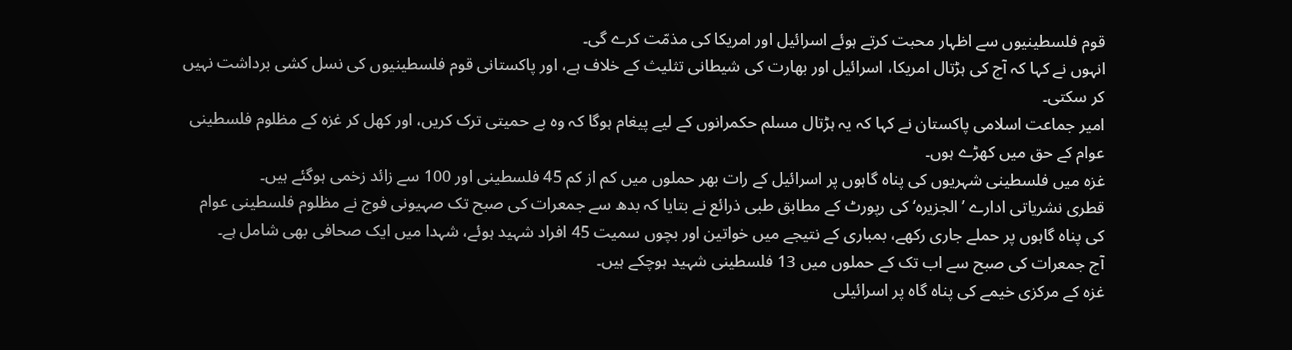قوم فلسطینیوں سے اظہار محبت کرتے ہوئے اسرائیل اور امریکا کی مذمّت کرے گی۔
انہوں نے کہا کہ آج کی ہڑتال امریکا، اسرائیل اور بھارت کی شیطانی تثلیث کے خلاف ہے، اور پاکستانی قوم فلسطینیوں کی نسل کشی برداشت نہیں کر سکتی۔
امیر جماعت اسلامی پاکستان نے کہا کہ یہ ہڑتال مسلم حکمرانوں کے لیے پیغام ہوگا کہ وہ بے حمیتی ترک کریں، اور کھل کر غزہ کے مظلوم فلسطینی عوام کے حق میں کھڑے ہوں۔
غزہ میں فلسطینی شہریوں کی پناہ گاہوں پر اسرائیل کے رات بھر حملوں میں کم از کم 45 فلسطینی اور 100 سے زائد زخمی ہوگئے ہیں۔
قطری نشریاتی ادارے ’الجزیرہ‘ کی رپورٹ کے مطابق طبی ذرائع نے بتایا کہ بدھ سے جمعرات کی صبح تک صہیونی فوج نے مظلوم فلسطینی عوام کی پناہ گاہوں پر حملے جاری رکھے، بمباری کے نتیجے میں خواتین اور بچوں سمیت 45 افراد شہید ہوئے، شہدا میں ایک صحافی بھی شامل ہے۔
آج جمعرات کی صبح سے اب تک کے حملوں میں 13 فلسطینی شہید ہوچکے ہیں۔
غزہ کے مرکزی خیمے کی پناہ گاہ پر اسرائیلی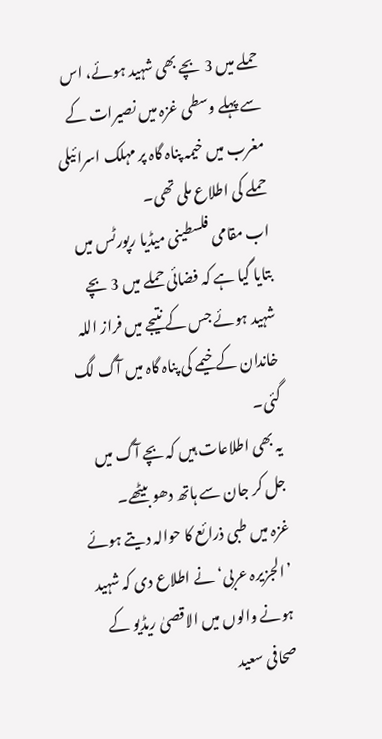حملے میں 3 بچے بھی شہید ہوئے، اس سے پہلے وسطی غزہ میں نصیرات کے مغرب میں خیمہ پناہ گاہ پر مہلک اسرائیلی حملے کی اطلاع ملی تھی۔
اب مقامی فلسطینی میڈیا رپورٹس میں بتایا گیا ہے کہ فضائی حملے میں 3 بچے شہید ہوئے جس کے نتیجے میں فراز اللہ خاندان کے خیمے کی پناہ گاہ میں آگ لگ گئی۔
یہ بھی اطلاعات ہیں کہ بچے آگ میں جل کر جان سے ہاتھ دھو بیٹھے۔
غزہ میں طبی ذرائع کا حوالہ دیتے ہوئے ’الجزیرہ عربی‘ نے اطلاع دی کہ شہید ہونے والوں میں الاقصیٰ ریڈیو کے صحافی سعید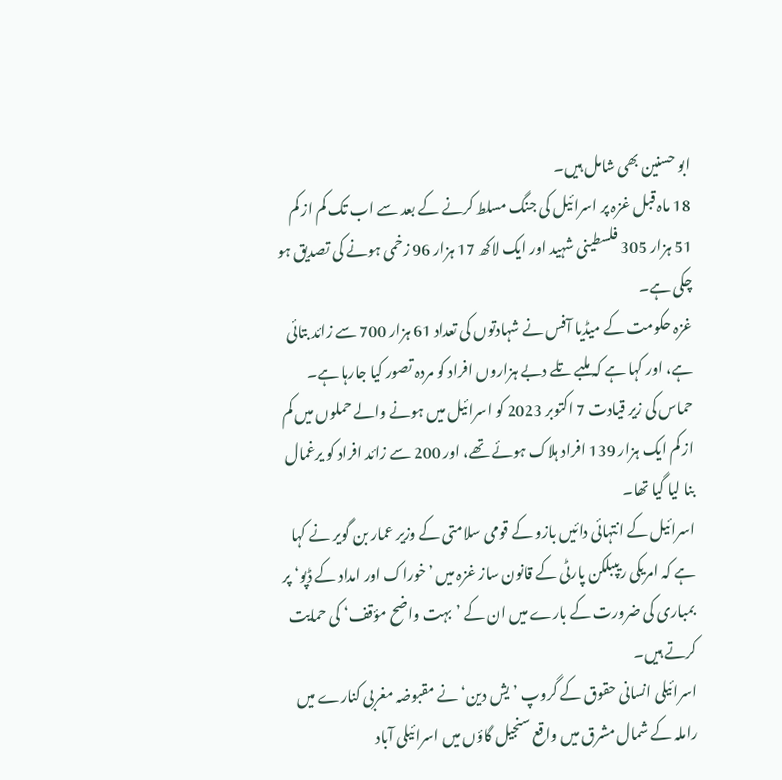ابو حسنین بھی شامل ہیں۔
18 ماہ قبل غزہ پر اسرائیل کی جنگ مسلط کرنے کے بعد سے اب تک کم از کم 51 ہزار 305 فلسطینی شہید اور ایک لاکھ 17 ہزار 96 زخمی ہونے کی تصدیق ہو چکی ہے۔
غزہ حکومت کے میڈیا آفس نے شہادتوں کی تعداد 61 ہزار 700 سے زائد بتائی ہے، اور کہا ہے کہ ملبے تلے دبے ہزاروں افراد کو مردہ تصور کیا جارہا ہے۔
حماس کی زیر قیادت 7 اکتوبر 2023 کو اسرائیل میں ہونے والے حملوں میں کم از کم ایک ہزار 139 افراد ہلاک ہوئے تھے، اور 200 سے زائد افراد کو یرغمال بنا لیا گیا تھا۔
اسرائیل کے انتہائی دائیں بازو کے قومی سلامتی کے وزیر عمار بن گویر نے کہا ہے کہ امریکی ریپبلکن پارٹی کے قانون ساز غزہ میں ’خوراک اور امداد کے ڈپو‘ پر بمباری کی ضرورت کے بارے میں ان کے ’بہت واضح مؤقف‘ کی حمایت کرتے ہیں۔
اسرائیلی انسانی حقوق کے گروپ ’یش دین‘ نے مقبوضہ مغربی کنارے میں راملہ کے شمال مشرق میں واقع سنجیل گاؤں میں اسرائیلی آباد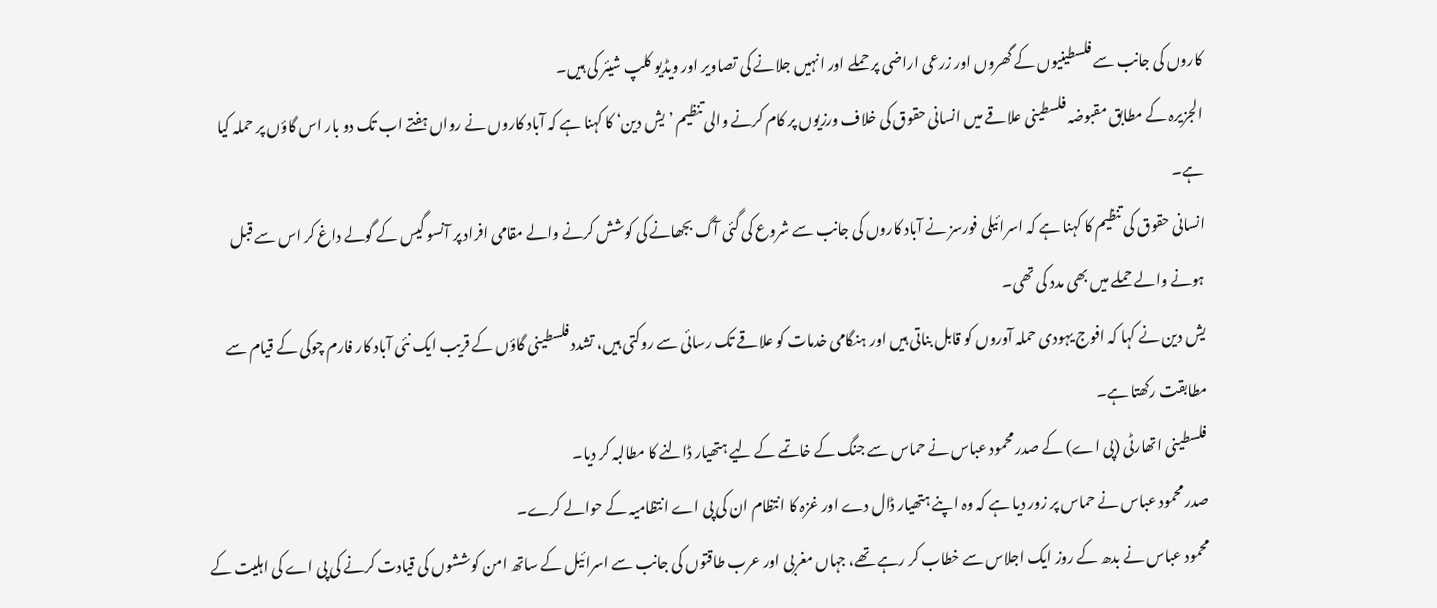کاروں کی جانب سے فلسطینیوں کے گھروں اور زرعی اراضی پر حملے اور انہیں جلانے کی تصاویر اور ویڈیو کلپ شیئر کی ہیں۔
الجزیرہ کے مطابق مقبوضہ فلسطینی علاقے میں انسانی حقوق کی خلاف ورزیوں پر کام کرنے والی تنظیم ’یش دین‘ کا کہنا ہے کہ آباد کاروں نے رواں ہفتے اب تک دو بار اس گاؤں پر حملہ کیا ہے۔
انسانی حقوق کی تنظیم کا کہنا ہے کہ اسرائیلی فورسز نے آباد کاروں کی جانب سے شروع کی گئی آگ بجھانے کی کوشش کرنے والے مقامی افراد پر آنسو گیس کے گولے داغ کر اس سے قبل ہونے والے حملے میں بھی مدد کی تھی۔
یش دین نے کہا کہ افوج یہودی حملہ آوروں کو قابل بناتی ہیں اور ہنگامی خدمات کو علاقے تک رسائی سے روکتی ہیں، تشدد فلسطینی گاؤں کے قریب ایک نئی آباد کار فارم چوکی کے قیام سے مطابقت رکھتا ہے۔
فلسطینی اتھارٹی (پی اے) کے صدر محمود عباس نے حماس سے جنگ کے خاتمے کے لیے ہتھیار ڈالنے کا مطالبہ کر دیا۔
صدر محمود عباس نے حماس پر زور دیا ہے کہ وہ اپنے ہتھیار ڈال دے اور غزہ کا انتظام ان کی پی اے انتظامیہ کے حوالے کرے۔
محمود عباس نے بدھ کے روز ایک اجلاس سے خطاب کر رہے تھے، جہاں مغربی اور عرب طاقتوں کی جانب سے اسرائیل کے ساتھ امن کوششوں کی قیادت کرنے کی پی اے کی اہلیت کے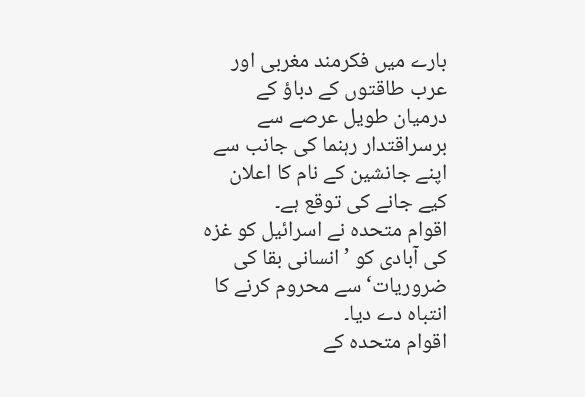بارے میں فکرمند مغربی اور عرب طاقتوں کے دباؤ کے درمیان طویل عرصے سے برسراقتدار رہنما کی جانب سے اپنے جانشین کے نام کا اعلان کیے جانے کی توقع ہے۔
اقوام متحدہ نے اسرائیل کو غزہ کی آبادی کو ’انسانی بقا کی ضروریات‘ سے محروم کرنے کا انتباہ دے دیا۔
اقوام متحدہ کے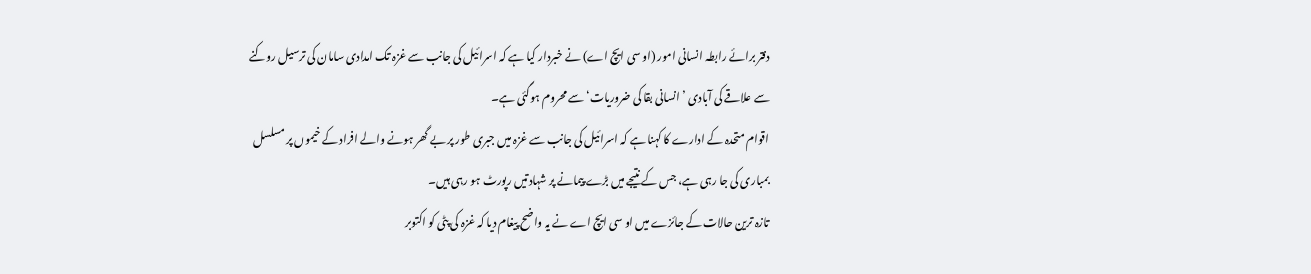دفتر برائے رابطہ انسانی امور (او سی ایچ اے) نے خبردار کیا ہے کہ اسرائیل کی جانب سے غزہ تک امدادی سامان کی ترسیل روکنے سے علاقے کی آبادی ’انسانی بقا کی ضروریات‘ سے محروم ہوگئی ہے۔
اقوام متحدہ کے ادارے کا کہنا ہے کہ اسرائیل کی جانب سے غزہ میں جبری طور پر بے گھر ہونے والے افراد کے خیموں پر مسلسل بمباری کی جا رہی ہے، جس کے نتیجے میں بڑے پیمانے پر شہادتیں رپورٹ ہو رہی ہیں۔
تازہ ترین حالات کے جائزے میں او سی ایچ اے نے یہ واضح پیغام دیا کہ غزہ کی پٹی کو اکتوبر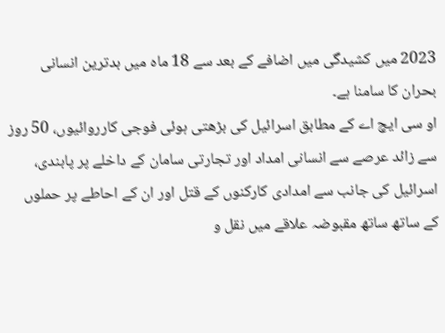2023 میں کشیدگی میں اضافے کے بعد سے 18 ماہ میں بدترین انسانی بحران کا سامنا ہے۔
او سی ایچ اے کے مطابق اسرائیل کی بڑھتی ہوئی فوجی کارروائیوں، 50 روز سے زائد عرصے سے انسانی امداد اور تجارتی سامان کے داخلے پر پابندی، اسرائیل کی جانب سے امدادی کارکنوں کے قتل اور ان کے احاطے پر حملوں کے ساتھ ساتھ مقبوضہ علاقے میں نقل و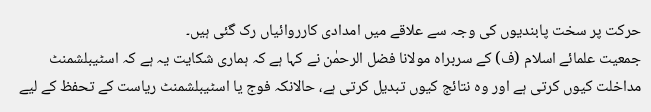حرکت پر سخت پابندیوں کی وجہ سے علاقے میں امدادی کارروائیاں رک گئی ہیں۔
جمعیت علمائے اسلام (ف) کے سربراہ مولانا فضل الرحمٰن نے کہا ہے کہ ہماری شکایت یہ ہے کہ اسٹیبلشمنٹ مداخلت کیوں کرتی ہے اور وہ نتائج کیوں تبدیل کرتی ہے، حالانکہ فوج یا اسٹیبلشمنٹ ریاست کے تحفظ کے لیے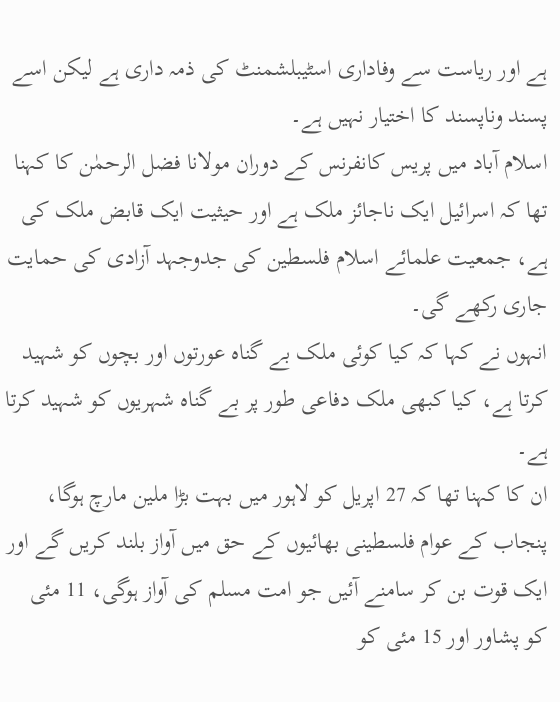ہے اور ریاست سے وفاداری اسٹیبلشمنٹ کی ذمہ داری ہے لیکن اسے پسند وناپسند کا اختیار نہیں ہے۔
اسلام آباد میں پریس کانفرنس کے دوران مولانا فضل الرحمٰن کا کہنا تھا کہ اسرائیل ایک ناجائز ملک ہے اور حیثیت ایک قابض ملک کی ہے، جمعیت علمائے اسلام فلسطین کی جدوجہد آزادی کی حمایت جاری رکھے گی۔
انہوں نے کہا کہ کیا کوئی ملک بے گناہ عورتوں اور بچوں کو شہید کرتا ہے، کیا کبھی ملک دفاعی طور پر بے گناہ شہریوں کو شہید کرتا ہے۔
ان کا کہنا تھا کہ 27 اپریل کو لاہور میں بہت بڑا ملین مارچ ہوگا، پنجاب کے عوام فلسطینی بھائیوں کے حق میں آواز بلند کریں گے اور ایک قوت بن کر سامنے آئیں جو امت مسلم کی آواز ہوگی، 11 مئی کو پشاور اور 15 مئی کو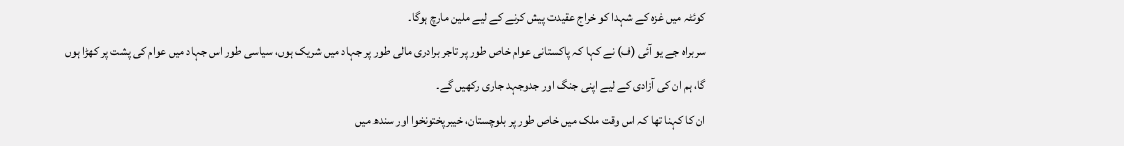کوئٹہ میں غزہ کے شہدا کو خراج عقیدت پیش کرنے کے لیے ملین مارچ ہوگا۔
سربراہ جے یو آئی (ف) نے کہا کہ پاکستانی عوام خاص طور پر تاجر برادری مالی طور پر جہاد میں شریک ہوں، سیاسی طور اس جہاد میں عوام کی پشت پر کھڑا ہوں گا، ہم ان کی آزادی کے لیے اپنی جنگ اور جدوجہد جاری رکھیں گے۔
ان کا کہنا تھا کہ اس وقت ملک میں خاص طور پر بلوچستان، خیبرپختونخوا اور سندھ میں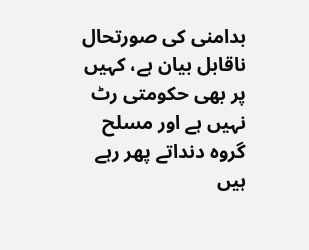بدامنی کی صورتحال ناقابل بیان ہے، کہیں پر بھی حکومتی رٹ نہیں ہے اور مسلح گروہ دنداتے پھر رہے ہیں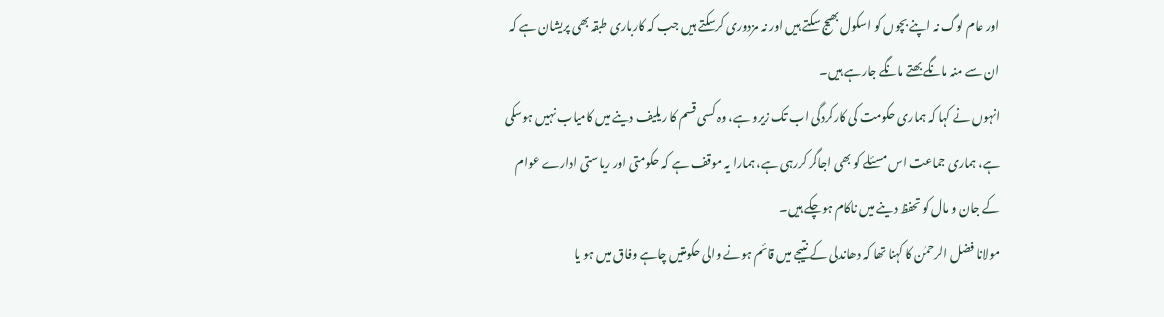اور عام لوگ نہ اپنے بچوں کو اسکول بھیج سکتے ہیں اور نہ مزدوری کرسکتے ہیں جب کہ کارباری طبقہ بھی پریشان ہے کہ ان سے منہ مانگے بھتے مانگے جارہے ہیں۔
انہوں نے کہا کہ ہماری حکومت کی کارکردگی اب تک زیرو ہے، وہ کسی قسم کا ریلیف دینے میں کامیاب نہیں ہوسکی ہے، ہماری جماعت اس مسئلے کو بھی اجاگر کررہی ہے، ہمارا یہ موقف ہے کہ حکومتی اور ریاستی ادارے عوام کے جان و مال کو تحفظ دینے میں ناکام ہوچکے ہیں۔
مولانا فضل الرحمٰن کا کہنا تھا کہ دھاندلی کے نتیجے میں قائم ہونے والی حکومتیں چاہے وفاق میں ہو یا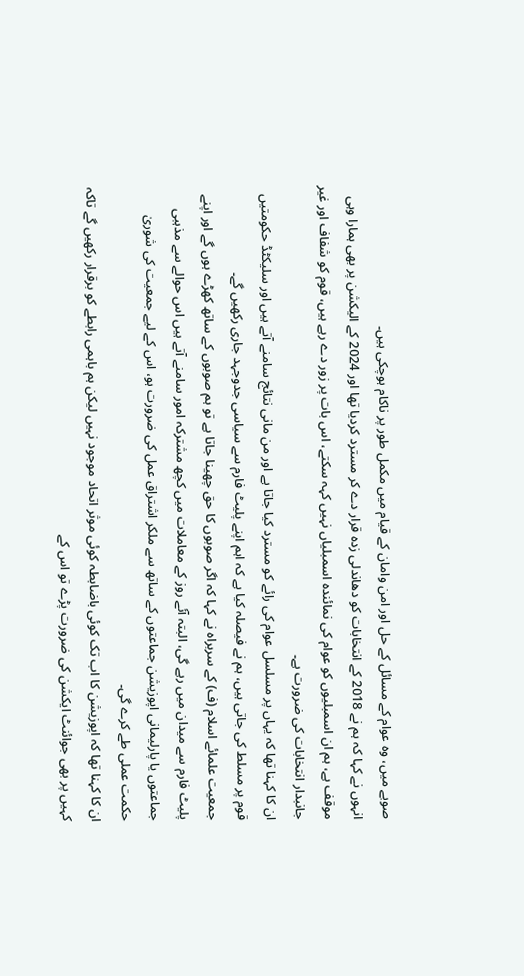صوبے میں، وہ عوام کے مسائل کے حل اور امن وامان کے قیام میں مکمل طور پر ناکام ہوچکی ہیں۔
انہوں نے کہا کہ ہم نے 2018 کے انتخابات کو دھاندلی زدہ قرار دے کر مسترد کردیا تھا اور 2024 کے الیکشن پر بھی ہمارا وہی موقف ہے، ہم ان اسمبلیوں کو عوام کی نمائندہ اسمبلیاں نہیں کہہ سکتے، اس بات پر زور دے رہے ہیں، قوم کو شفاف اور غیر جانبدار انتخابات کی ضرورت ہے۔
ان کا کہنا تھا کہ یہاں پر مسلسل عوام کی رائے کو مسترد کیا جاتا ہے اور من مانی نتائج سامنے آتے ہیں اور سلیکٹڈ حکومتیں قوم پر مسلط کی جاتی ہیں، ہم نے فیصلہ کیا ہے کہ اہم اپنے پلیٹ فارم سے سیاسی جدوجہد جاری رکھیں گے۔
جمعیت علمائے اسلام (ف) کے سربراہ نے کہا کہ اگر صوبوں کا حق چھینا جاتا ہے تو ہم صوبوں کے ساتھ کھڑے ہوں گے اور اپنے پلیٹ فارم سے میدان میں رہے گی، البتہ آئے روز کے معاملات میں کچھ مشترکہ امور سامنے آتے ہیں اس حوالے سے مذہبی جماعتوں یا پارلیمانی اپوزیشن جماعتوں کے ساتھ سے ملکر اشتراق عمل کی ضرورت ہو، اس کے لیے جمعیت کی شوریٰ حکمت عملی طے کرے گی۔
ان کا کہنا تھا کہ اپوزیشن کا اب تک کوئی باضابطہ کوئی موثر اتحاد موجود نہیں لیکن ہم باہمی رابطے کو برقرار رکھیں گے تاکہ کہیں پر بھی جوائنٹ ایکشن کی ضرورت پڑے تو اس کے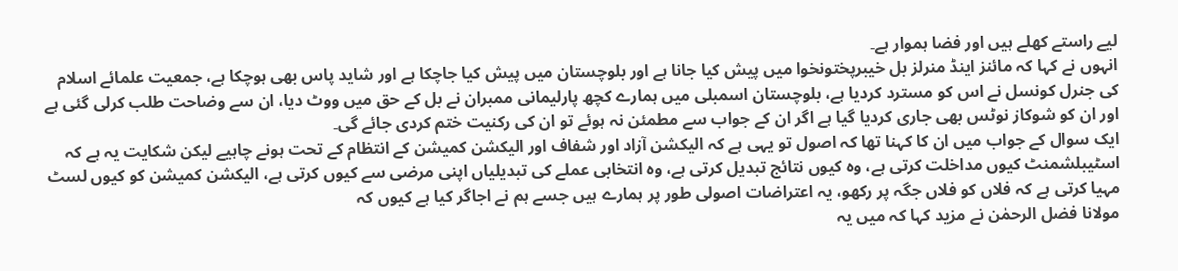لیے راستے کھلے ہیں اور فضا ہموار ہے۔
انہوں نے کہا کہ مائنز اینڈ منرلز بل خیبرپختونخوا میں پیش کیا جانا ہے اور بلوچستان میں پیش کیا جاچکا ہے اور شاید پاس بھی ہوچکا ہے، جمعیت علمائے اسلام کی جنرل کونسل نے اس کو مسترد کردیا ہے، بلوچستان اسمبلی میں ہمارے کچھ پارلیمانی ممبران نے بل کے حق میں ووٹ دیا، ان سے وضاحت طلب کرلی گئی ہے اور ان کو شوکاز نوٹس بھی جاری کردیا گیا ہے اگر ان کے جواب سے مطمئن نہ ہوئے تو ان کی رکنیت ختم کردی جائے گی۔
ایک سوال کے جواب میں ان کا کہنا تھا کہ اصول تو یہی ہے کہ الیکشن آزاد اور شفاف اور الیکشن کمیشن کے انتظام کے تحت ہونے چاہیے لیکن شکایت یہ ہے کہ اسٹیبلشمنٹ کیوں مداخلت کرتی ہے، وہ کیوں نتائج تبدیل کرتی ہے، وہ انتخابی عملے کی تبدیلیاں اپنی مرضی سے کیوں کرتی ہے، الیکشن کمیشن کو کیوں لسٹ مہیا کرتی ہے کہ فلاں کو فلاں جگہ پر رکھو، یہ اعتراضات اصولی طور پر ہمارے ہیں جسے ہم نے اجاگر کیا ہے کیوں کہ
مولانا فضل الرحمٰن نے مزید کہا کہ میں یہ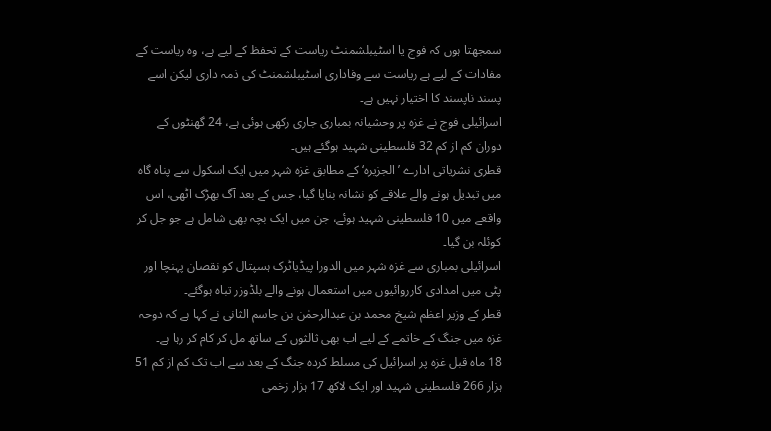سمجھتا ہوں کہ فوج یا اسٹیبلشمنٹ ریاست کے تحفظ کے لیے ہے، وہ ریاست کے مفادات کے لیے ہے ریاست سے وفاداری اسٹیبلشمنٹ کی ذمہ داری لیکن اسے پسند ناپسند کا اختیار نہیں ہے۔
اسرائیلی فوج نے غزہ پر وحشیانہ بمباری جاری رکھی ہوئی ہے، 24 گھنٹوں کے دوران کم از کم 32 فلسطینی شہید ہوگئے ہیں۔
قطری نشریاتی ادارے ’الجزیرہ‘ کے مطابق غزہ شہر میں ایک اسکول سے پناہ گاہ میں تبدیل ہونے والے علاقے کو نشانہ بنایا گیا، جس کے بعد آگ بھڑک اٹھی، اس واقعے میں 10 فلسطینی شہید ہوئے، جن میں ایک بچہ بھی شامل ہے جو جل کر کوئلہ بن گیا۔
اسرائیلی بمباری سے غزہ شہر میں الدورا پیڈیاٹرک ہسپتال کو نقصان پہنچا اور پٹی میں امدادی کارروائیوں میں استعمال ہونے والے بلڈوزر تباہ ہوگئے۔
قطر کے وزیر اعظم شیخ محمد بن عبدالرحمٰن بن جاسم الثانی نے کہا ہے کہ دوحہ غزہ میں جنگ کے خاتمے کے لیے اب بھی ثالثوں کے ساتھ مل کر کام کر رہا ہے۔
18 ماہ قبل غزہ پر اسرائیل کی مسلط کردہ جنگ کے بعد سے اب تک کم از کم 51 ہزار 266 فلسطینی شہید اور ایک لاکھ 17 ہزار زخمی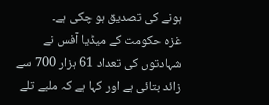ہونے کی تصدیق ہو چکی ہے۔
غزہ حکومت کے میڈیا آفس نے شہادتوں کی تعداد 61 ہزار 700 سے زائد بتائی ہے اور کہا ہے کہ ملبے تلے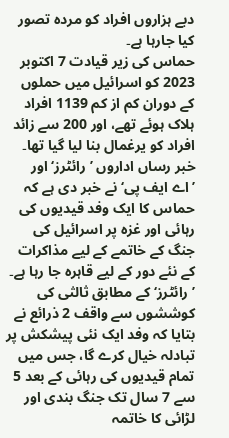دبے ہزاروں افراد کو مردہ تصور کیا جارہا ہے۔
حماس کی زیر قیادت 7 اکتوبر 2023 کو اسرائیل میں حملوں کے دوران کم از کم 1139 افراد ہلاک ہوئے تھے، اور 200 سے زائد افراد کو یرغمال بنا لیا گیا تھا۔
خبر رساں اداروں ’رائٹرز‘ اور ’اے ایف پی‘ نے خبر دی ہے کہ حماس کا ایک وفد قیدیوں کی رہائی اور غزہ پر اسرائیل کی جنگ کے خاتمے کے لیے مذاکرات کے نئے دور کے لیے قاہرہ جا رہا ہے۔
’رائٹرز‘ کے مطابق ثالثی کی کوششوں سے واقف 2 ذرائع نے بتایا کہ وفد ایک نئی پیشکش پر تبادلہ خیال کرے گا، جس میں تمام قیدیوں کی رہائی کے بعد 5 سے 7 سال تک جنگ بندی اور لڑائی کا خاتمہ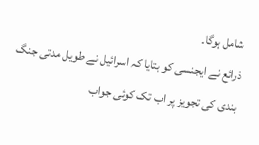شامل ہوگا۔
ذرائع نے ایجنسی کو بتایا کہ اسرائیل نے طویل مدتی جنگ بندی کی تجویز پر اب تک کوئی جواب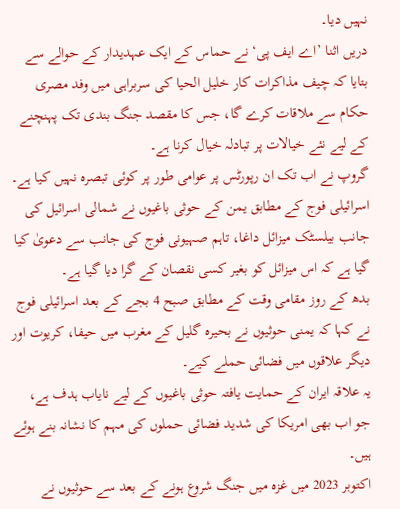نہیں دیا۔
دریں اثنا ’اے ایف پی‘ نے حماس کے ایک عہدیدار کے حوالے سے بتایا کہ چیف مذاکرات کار خلیل الحیا کی سربراہی میں وفد مصری حکام سے ملاقات کرے گا، جس کا مقصد جنگ بندی تک پہنچنے کے لیے نئے خیالات پر تبادلہ خیال کرنا ہے۔
گروپ نے اب تک ان رپورٹس پر عوامی طور پر کوئی تبصرہ نہیں کیا ہے۔
اسرائیلی فوج کے مطابق یمن کے حوثی باغیوں نے شمالی اسرائیل کی جانب بیلسٹک میزائل داغا، تاہم صہیونی فوج کی جانب سے دعویٰ کیا گیا ہے کہ اس میزائل کو بغیر کسی نقصان کے گرا دیا گیا ہے۔
بدھ کے روز مقامی وقت کے مطابق صبح 4 بجے کے بعد اسرائیلی فوج نے کہا کہ یمنی حوثیوں نے بحیرہ گلیل کے مغرب میں حیفا، کریوت اور دیگر علاقوں میں فضائی حملے کیے۔
یہ علاقہ ایران کے حمایت یافتہ حوثی باغیوں کے لیے نایاب ہدف ہے، جو اب بھی امریکا کی شدید فضائی حملوں کی مہم کا نشانہ بنے ہوئے ہیں۔
اکتوبر 2023 میں غزہ میں جنگ شروع ہونے کے بعد سے حوثیوں نے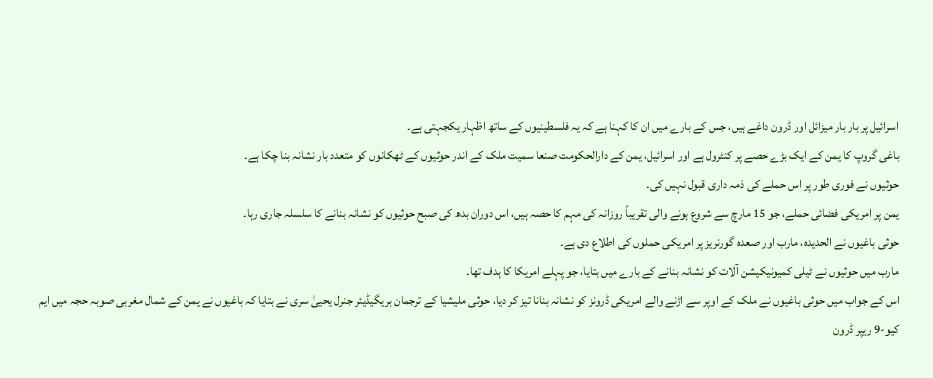اسرائیل پر بار بار میزائل اور ڈرون داغے ہیں، جس کے بارے میں ان کا کہنا ہے کہ یہ فلسطینیوں کے ساتھ اظہار یکجہتی ہے۔
باغی گروپ کا یمن کے ایک بڑے حصے پر کنٹرول ہے اور اسرائیل، یمن کے دارالحکومت صنعا سمیت ملک کے اندر حوثیوں کے ٹھکانوں کو متعدد بار نشانہ بنا چکا ہے۔
حوثیوں نے فوری طور پر اس حملے کی ذمہ داری قبول نہیں کی۔
یمن پر امریکی فضائی حملے، جو 15 مارچ سے شروع ہونے والی تقریباً روزانہ کی مہم کا حصہ ہیں، اس دوران بدھ کی صبح حوثیوں کو نشانہ بنانے کا سلسلہ جاری رہا۔
حوثی باغیوں نے الحدیدہ، مارب اور صعدہ گورنریز پر امریکی حملوں کی اطلاع دی ہے۔
مارب میں حوثیوں نے ٹیلی کمیونیکیشن آلات کو نشانہ بنانے کے بارے میں بتایا، جو پہلے امریکا کا ہدف تھا۔
اس کے جواب میں حوثی باغیوں نے ملک کے اوپر سے اڑنے والے امریکی ڈرونز کو نشانہ بنانا تیز کر دیا، حوثی ملیشیا کے ترجمان بریگیڈیئر جنرل یحییٰ سری نے بتایا کہ باغیوں نے یمن کے شمال مغربی صوبہ حجہ میں ایم کیو-9 ریپر ڈرون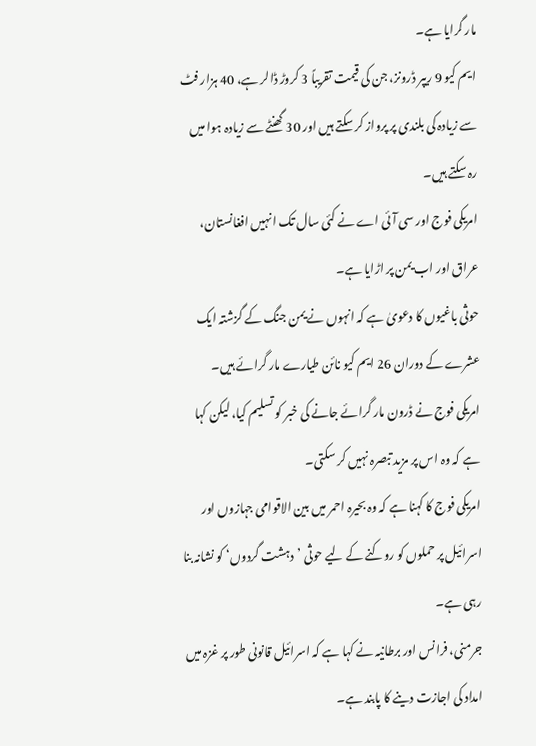مار گرایا ہے۔
ایم کیو 9 ریپر ڈرونز، جن کی قیمت تقریباً 3 کروڑ ڈالر ہے، 40 ہزار فٹ سے زیادہ کی بلندی پر پرواز کر سکتے ہیں اور 30 گھنٹے سے زیادہ ہوا میں رہ سکتے ہیں۔
امریکی فوج اور سی آئی اے نے کئی سال تک انہیں افغانستان، عراق اور اب یمن پر اڑایا ہے۔
حوثی باغیوں کا دعویٰ ہے کہ انہوں نے یمن جنگ کے گزشتہ ایک عشرے کے دوران 26 ایم کیو نائن طیارے مار گرائے ہیں۔
امریکی فوج نے ڈرون مار گرائے جانے کی خبر کو تسلیم کیا، لیکن کہا ہے کہ وہ اس پر مزید تبصرہ نہیں کر سکتی۔
امریکی فوج کا کہنا ہے کہ وہ بحیرہ احمر میں بین الاقوامی جہازوں اور اسرائیل پر حملوں کو روکنے کے لیے حوثی ’دہشت گردوں‘ کو نشانہ بنا رہی ہے۔
جرمنی، فرانس اور برطانیہ نے کہا ہے کہ اسرائیل قانونی طور پر غزہ میں امداد کی اجازت دینے کا پابند ہے۔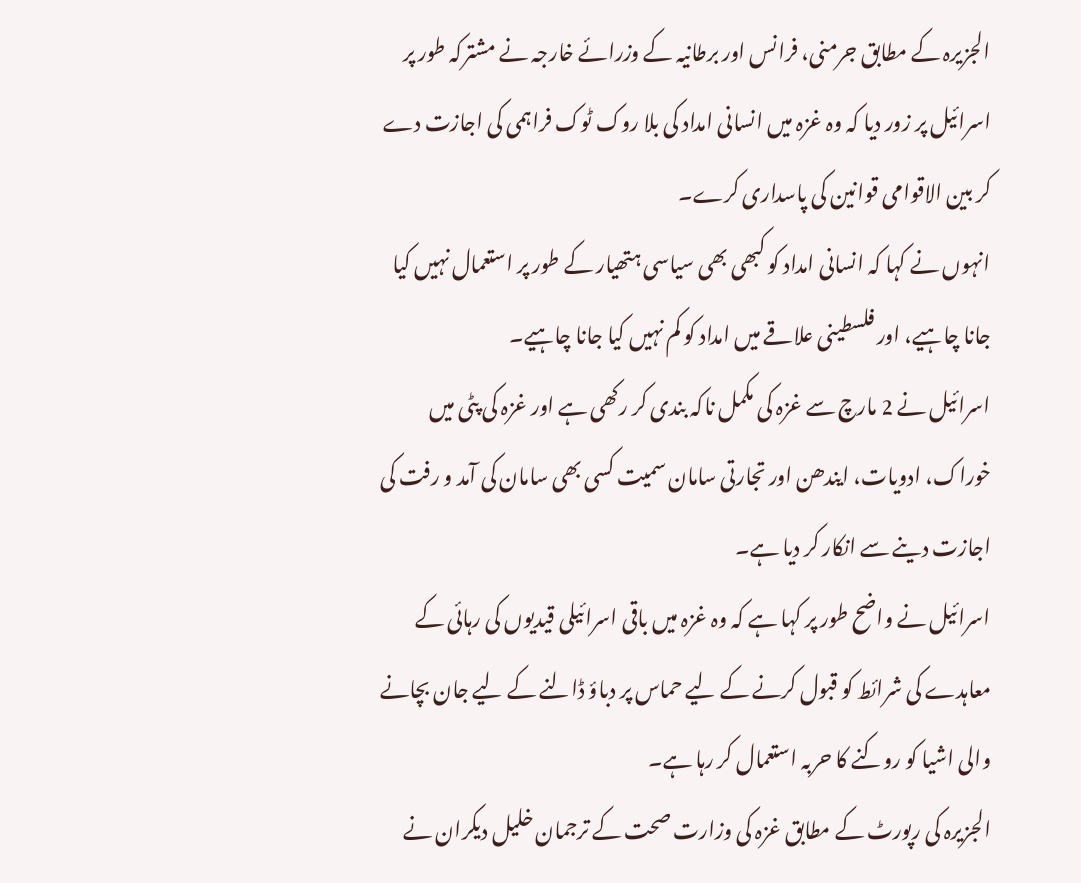الجزیرہ کے مطابق جرمنی، فرانس اور برطانیہ کے وزرائے خارجہ نے مشترکہ طور پر اسرائیل پر زور دیا کہ وہ غزہ میں انسانی امداد کی بلا روک ٹوک فراہمی کی اجازت دے کر بین الاقوامی قوانین کی پاسداری کرے۔
انہوں نے کہا کہ انسانی امداد کو کبھی بھی سیاسی ہتھیار کے طور پر استعمال نہیں کیا جانا چاہیے، اور فلسطینی علاقے میں امداد کو کم نہیں کیا جانا چاہیے۔
اسرائیل نے 2 مارچ سے غزہ کی مکمل ناکہ بندی کر رکھی ہے اور غزہ کی پٹی میں خوراک، ادویات، ایندھن اور تجارتی سامان سمیت کسی بھی سامان کی آمد و رفت کی اجازت دینے سے انکار کر دیا ہے۔
اسرائیل نے واضح طور پر کہا ہے کہ وہ غزہ میں باقی اسرائیلی قیدیوں کی رہائی کے معاہدے کی شرائط کو قبول کرنے کے لیے حماس پر دباؤ ڈالنے کے لیے جان بچانے والی اشیا کو روکنے کا حربہ استعمال کر رہا ہے۔
الجزیرہ کی رپورٹ کے مطابق غزہ کی وزارت صحت کے ترجمان خلیل دیکران نے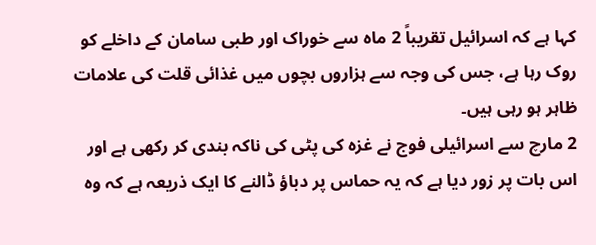کہا ہے کہ اسرائیل تقریباً 2 ماہ سے خوراک اور طبی سامان کے داخلے کو روک رہا ہے، جس کی وجہ سے ہزاروں بچوں میں غذائی قلت کی علامات ظاہر ہو رہی ہیں۔
2 مارچ سے اسرائیلی فوج نے غزہ کی پٹی کی ناکہ بندی کر رکھی ہے اور اس بات پر زور دیا ہے کہ یہ حماس پر دباؤ ڈالنے کا ایک ذریعہ ہے کہ وہ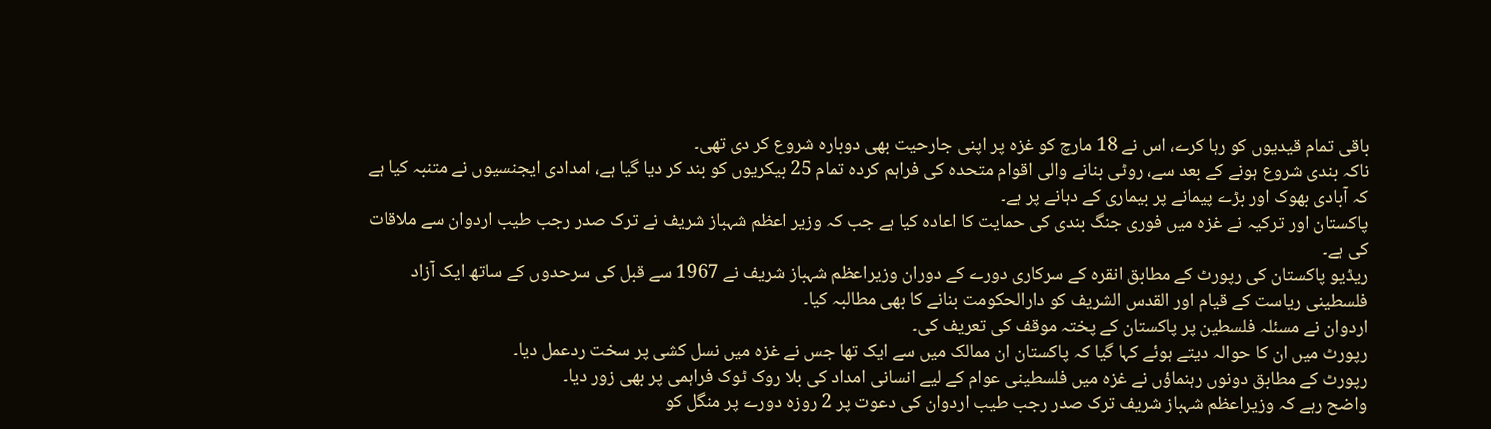باقی تمام قیدیوں کو رہا کرے، اس نے 18 مارچ کو غزہ پر اپنی جارحیت بھی دوبارہ شروع کر دی تھی۔
ناکہ بندی شروع ہونے کے بعد سے، روٹی بنانے والی اقوام متحدہ کی فراہم کردہ تمام 25 بیکریوں کو بند کر دیا گیا ہے، امدادی ایجنسیوں نے متنبہ کیا ہے کہ آبادی بھوک اور بڑے پیمانے پر بیماری کے دہانے پر ہے۔
پاکستان اور ترکیہ نے غزہ میں فوری جنگ بندی کی حمایت کا اعادہ کیا ہے جب کہ وزیر اعظم شہباز شریف نے ترک صدر رجب طیب اردوان سے ملاقات کی ہے۔
ریڈیو پاکستان کی رپورٹ کے مطابق انقرہ کے سرکاری دورے کے دوران وزیراعظم شہباز شریف نے 1967 سے قبل کی سرحدوں کے ساتھ ایک آزاد فلسطینی ریاست کے قیام اور القدس الشریف کو دارالحکومت بنانے کا بھی مطالبہ کیا۔
اردوان نے مسئلہ فلسطین پر پاکستان کے پختہ موقف کی تعریف کی۔
رپورٹ میں ان کا حوالہ دیتے ہوئے کہا گیا کہ پاکستان ان ممالک میں سے ایک تھا جس نے غزہ میں نسل کشی پر سخت ردعمل دیا۔
رپورٹ کے مطابق دونوں رہنماؤں نے غزہ میں فلسطینی عوام کے لیے انسانی امداد کی بلا روک ٹوک فراہمی پر بھی زور دیا۔
واضح رہے کہ وزیراعظم شہباز شریف ترک صدر رجب طیب اردوان کی دعوت پر 2 روزہ دورے پر منگل کو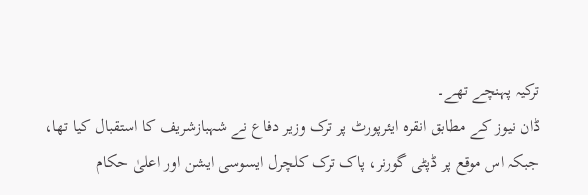ترکیہ پہنچے تھے۔
ڈان نیوز کے مطابق انقرہ ایئرپورٹ پر ترک وزیر دفاع نے شہبازشریف کا استقبال کیا تھا، جبکہ اس موقع پر ڈپٹی گورنر، پاک ترک کلچرل ایسوسی ایشن اور اعلیٰ حکام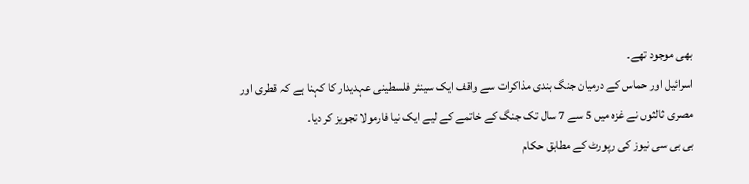بھی موجود تھے۔
اسرائیل اور حماس کے درمیان جنگ بندی مذاکرات سے واقف ایک سینئر فلسطینی عہدیدار کا کہنا ہے کہ قطری اور مصری ثالثوں نے غزہ میں 5 سے 7 سال تک جنگ کے خاتمے کے لیے ایک نیا فارمولا تجویز کر دیا۔
بی بی سی نیوز کی رپورٹ کے مطابق حکام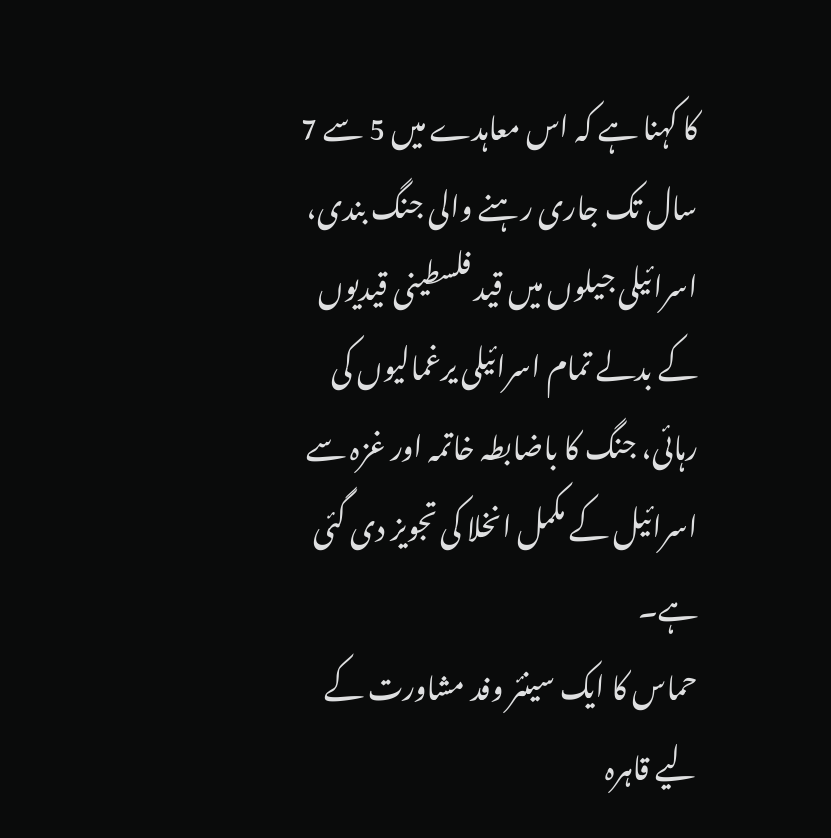کا کہنا ہے کہ اس معاہدے میں 5 سے 7 سال تک جاری رہنے والی جنگ بندی، اسرائیلی جیلوں میں قید فلسطینی قیدیوں کے بدلے تمام اسرائیلی یرغمالیوں کی رہائی، جنگ کا باضابطہ خاتمہ اور غزہ سے اسرائیل کے مکمل انخلا کی تجویز دی گئی ہے۔
حماس کا ایک سینئر وفد مشاورت کے لیے قاہرہ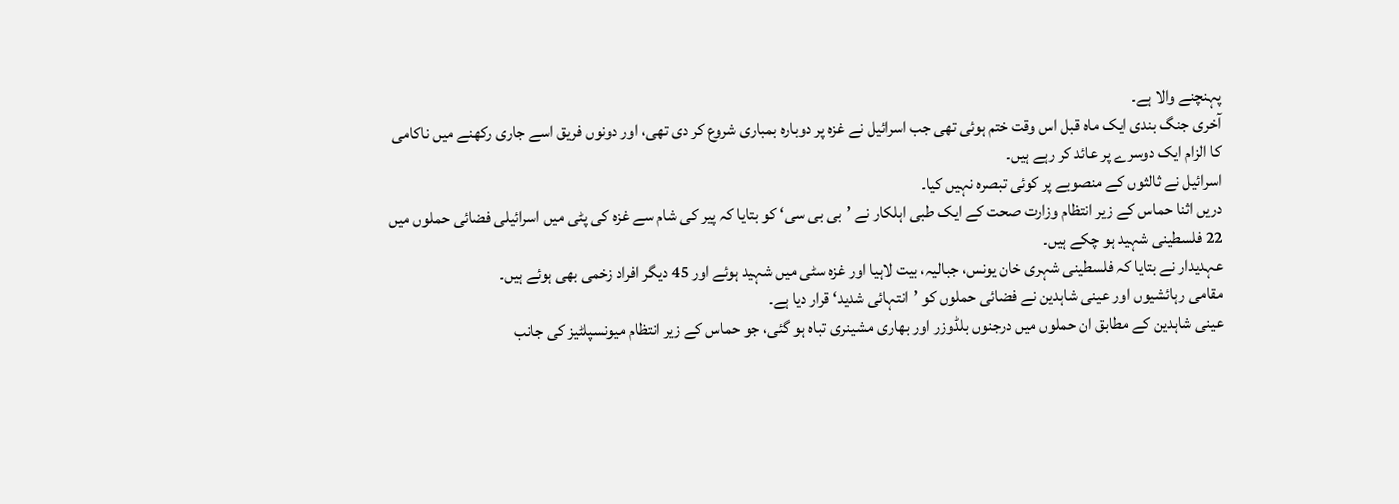پہنچنے والا ہے۔
آخری جنگ بندی ایک ماہ قبل اس وقت ختم ہوئی تھی جب اسرائیل نے غزہ پر دوبارہ بمباری شروع کر دی تھی، اور دونوں فریق اسے جاری رکھنے میں ناکامی کا الزام ایک دوسرے پر عائد کر رہے ہیں۔
اسرائیل نے ثالثوں کے منصوبے پر کوئی تبصرہ نہیں کیا۔
دریں اثنا حماس کے زیر انتظام وزارت صحت کے ایک طبی اہلکار نے ’بی بی سی‘ کو بتایا کہ پیر کی شام سے غزہ کی پٹی میں اسرائیلی فضائی حملوں میں 22 فلسطینی شہید ہو چکے ہیں۔
عہدیدار نے بتایا کہ فلسطینی شہری خان یونس، جبالیہ، بیت لاہیا اور غزہ سٹی میں شہید ہوئے اور 45 دیگر افراد زخمی بھی ہوئے ہیں۔
مقامی رہائشیوں اور عینی شاہدین نے فضائی حملوں کو ’انتہائی شدید‘ قرار دیا ہے۔
عینی شاہدین کے مطابق ان حملوں میں درجنوں بلڈوزر اور بھاری مشینری تباہ ہو گئی، جو حماس کے زیر انتظام میونسپلٹیز کی جانب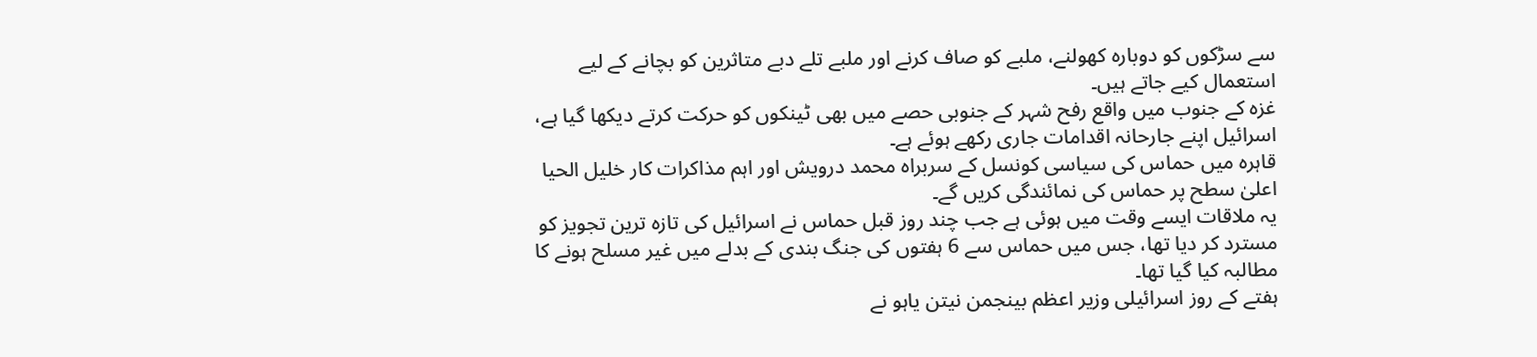سے سڑکوں کو دوبارہ کھولنے، ملبے کو صاف کرنے اور ملبے تلے دبے متاثرین کو بچانے کے لیے استعمال کیے جاتے ہیں۔
غزہ کے جنوب میں واقع رفح شہر کے جنوبی حصے میں بھی ٹینکوں کو حرکت کرتے دیکھا گیا ہے، اسرائیل اپنے جارحانہ اقدامات جاری رکھے ہوئے ہے۔
قاہرہ میں حماس کی سیاسی کونسل کے سربراہ محمد درویش اور اہم مذاکرات کار خلیل الحیا اعلیٰ سطح پر حماس کی نمائندگی کریں گے۔
یہ ملاقات ایسے وقت میں ہوئی ہے جب چند روز قبل حماس نے اسرائیل کی تازہ ترین تجویز کو مسترد کر دیا تھا، جس میں حماس سے 6 ہفتوں کی جنگ بندی کے بدلے میں غیر مسلح ہونے کا مطالبہ کیا گیا تھا۔
ہفتے کے روز اسرائیلی وزیر اعظم بینجمن نیتن یاہو نے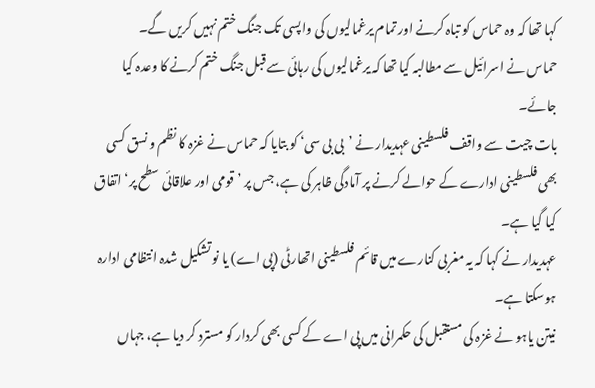کہا تھا کہ وہ حماس کو تباہ کرنے اور تمام یرغمالیوں کی واپسی تک جنگ ختم نہیں کریں گے۔
حماس نے اسرائیل سے مطالبہ کیا تھا کہ یرغمالیوں کی رہائی سے قبل جنگ ختم کرنے کا وعدہ کیا جائے۔
بات چیت سے واقف فلسطینی عہدیدار نے ’بی بی سی‘ کو بتایا کہ حماس نے غزہ کا نظم و نسق کسی بھی فلسطینی ادارے کے حوالے کرنے پر آمادگی ظاہر کی ہے، جس پر ’قومی اور علاقائی سطح پر‘ اتفاق کیا گیا ہے۔
عہدیدار نے کہا کہ یہ مغربی کنارے میں قائم فلسطینی اتھارٹی (پی اے) یا نو تشکیل شدہ انتظامی ادارہ ہوسکتا ہے۔
نیتن یاہو نے غزہ کی مستقبل کی حکمرانی میں پی اے کے کسی بھی کردار کو مسترد کر دیا ہے، جہاں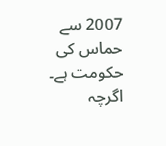2007 سے حماس کی حکومت ہے۔
اگرچہ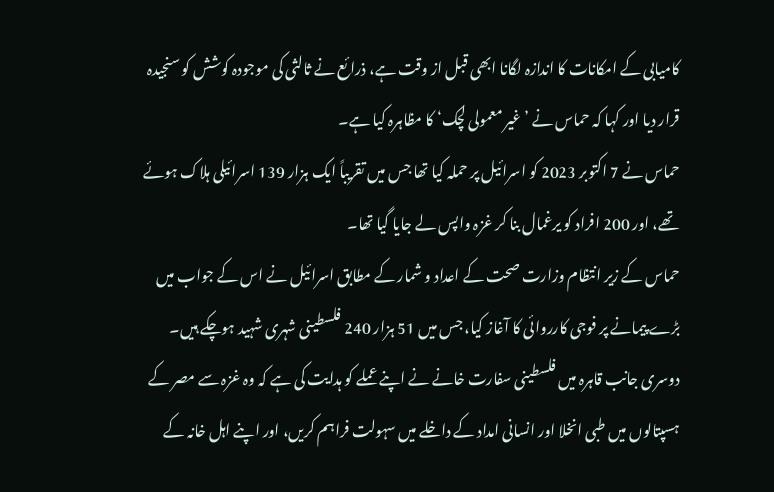کامیابی کے امکانات کا اندازہ لگانا ابھی قبل از وقت ہے، ذرائع نے ثالثی کی موجودہ کوشش کو سنجیدہ قرار دیا اور کہا کہ حماس نے ’غیر معمولی لچک‘ کا مظاہرہ کیا ہے۔
حماس نے 7 اکتوبر 2023 کو اسرائیل پر حملہ کیا تھا جس میں تقریباً ایک ہزار 139 اسرائیلی ہلاک ہوئے تھے، اور 200 افراد کو یرغمال بنا کر غزہ واپس لے جایا گیا تھا۔
حماس کے زیر انتظام وزارت صحت کے اعداد و شمار کے مطابق اسرائیل نے اس کے جواب میں بڑے پیمانے پر فوجی کارروائی کا آغاز کیا، جس میں 51 ہزار 240 فلسطینی شہری شہید ہوچکے ہیں۔
دوسری جانب قاہرہ میں فلسطینی سفارت خانے نے اپنے عملے کو ہدایت کی ہے کہ وہ غزہ سے مصر کے ہسپتالوں میں طبی انخلا اور انسانی امداد کے داخلے میں سہولت فراہم کریں، اور اپنے اہل خانہ کے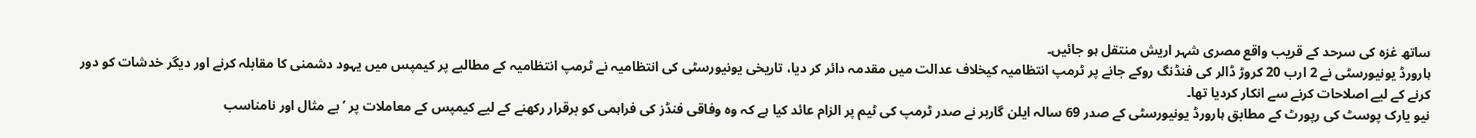ساتھ غزہ کی سرحد کے قریب واقع مصری شہر اریش منتقل ہو جائیں۔
ہارورڈ یونیورسٹی نے 2 ارب 20 کروڑ ڈالر کی فنڈنگ روکے جانے پر ٹرمپ انتظامیہ کیخلاف عدالت میں مقدمہ دائر کر دیا، تاریخی یونیورسٹی کی انتظامیہ نے ٹرمپ انتظامیہ کے مطالبے پر کیمپس میں یہود دشمنی کا مقابلہ کرنے اور دیگر خدشات کو دور کرنے کے لیے اصلاحات کرنے سے انکار کردیا تھا۔
نیو یارک پوسٹ کی رپورٹ کے مطابق ہارورڈ یونیورسٹی کے صدر 69 سالہ ایلن گاربر نے صدر ٹرمپ کی ٹیم پر الزام عائد کیا ہے کہ وہ وفاقی فنڈز کی فراہمی کو برقرار رکھنے کے لیے کیمپس کے معاملات پر ’بے مثال اور نامناسب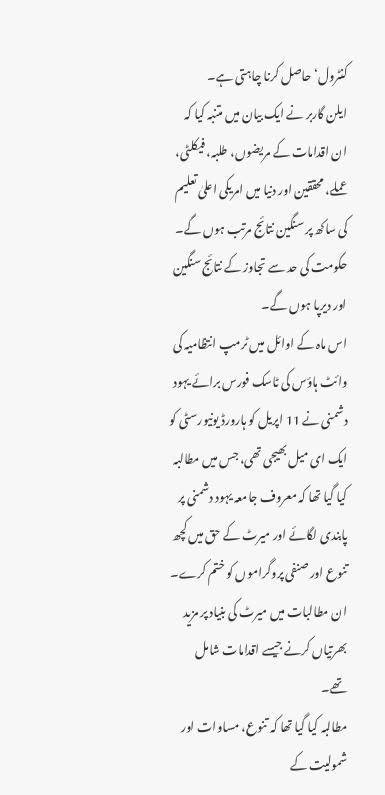کنٹرول‘ حاصل کرنا چاہتی ہے۔
ایلن گاربر نے ایک بیان میں متنبہ کیا کہ ان اقدامات کے مریضوں، طلبہ، فیکلٹی، عملے، محققین اور دنیا میں امریکی اعلیٰ تعلیم کی ساکھ پر سنگین نتائج مرتب ہوں گے۔
حکومت کی حد سے تجاوز کے نتائج سنگین اور دیرپا ہوں گے۔
اس ماہ کے اوائل میں ٹرمپ انتظامیہ کی وائٹ ہاؤس کی ٹاسک فورس برائے یہود دشمنی نے 11 اپریل کو ہارورڈ یونیورسٹی کو ایک ای میل بھیجی تھی، جس میں مطالبہ کیا گیا تھا کہ معروف جامعہ یہود دشمنی پر پابندی لگائے اور میرٹ کے حق میں کچھ تنوع اور صنفی پروگراموں کو ختم کرے۔
ان مطالبات میں میرٹ کی بنیاد پر مزید بھرتیاں کرنے جیسے اقدامات شامل تھے۔
مطالبہ کیا گیا تھا کہ تنوع، مساوات اور شمولیت کے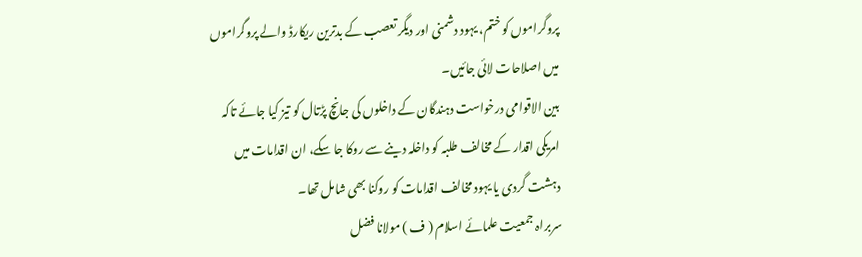پروگراموں کو ختم، یہود دشمنی اور دیگر تعصب کے بدترین ریکارڈ والے پروگراموں میں اصلاحات لائی جائیں۔
بین الاقوامی درخواست دہندگان کے داخلوں کی جانچ پڑتال کو تیز کیا جائے تاکہ امریکی اقدار کے مخالف طلبہ کو داخلہ دینے سے روکا جا سکے، ان اقدامات میں دہشت گردی یا یہود مخالف اقدامات کو روکنا بھی شامل تھا۔
سربراہ جمعیت علمائے اسلام ( ف ) مولانا فضل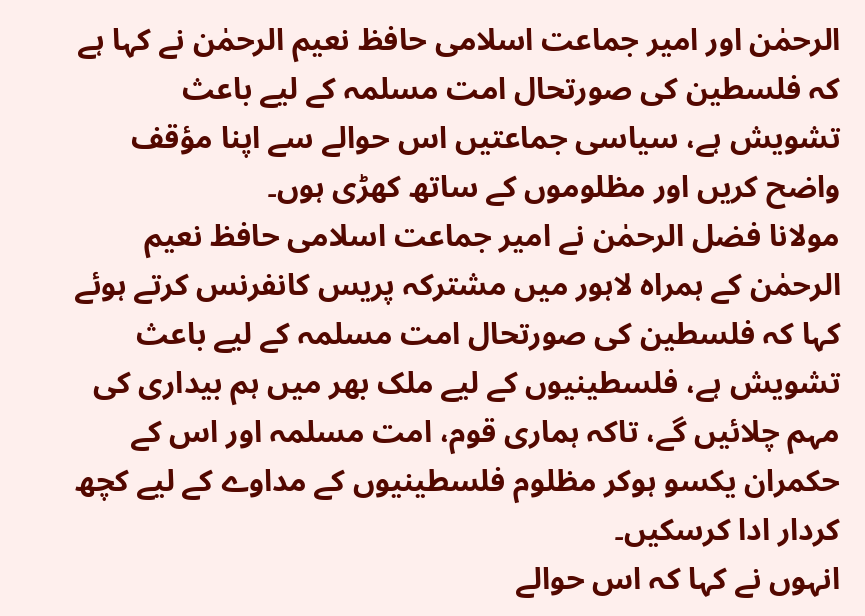الرحمٰن اور امیر جماعت اسلامی حافظ نعیم الرحمٰن نے کہا ہے کہ فلسطین کی صورتحال امت مسلمہ کے لیے باعث تشویش ہے، سیاسی جماعتیں اس حوالے سے اپنا مؤقف واضح کریں اور مظلوموں کے ساتھ کھڑی ہوں۔
مولانا فضل الرحمٰن نے امیر جماعت اسلامی حافظ نعیم الرحمٰن کے ہمراہ لاہور میں مشترکہ پریس کانفرنس کرتے ہوئے کہا کہ فلسطین کی صورتحال امت مسلمہ کے لیے باعث تشویش ہے، فلسطینیوں کے لیے ملک بھر میں ہم بیداری کی مہم چلائیں گے، تاکہ ہماری قوم، امت مسلمہ اور اس کے حکمران یکسو ہوکر مظلوم فلسطینیوں کے مداوے کے لیے کچھ کردار ادا کرسکیں۔
انہوں نے کہا کہ اس حوالے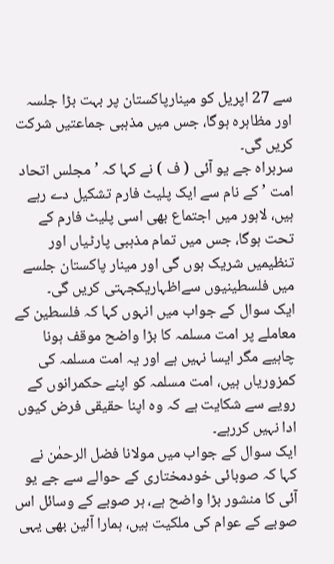سے 27 اپریل کو مینارپاکستان پر بہت بڑا جلسہ اور مظاہرہ ہوگا، جس میں مذہبی جماعتیں شرکت کریں گی۔
سربراہ جے یو آئی ( ف ) نے کہا کہ ’ مجلس اتحاد امت ’ کے نام سے ایک پلیٹ فارم تشکیل دے رہے ہیں، لاہور میں اجتماع بھی اسی پلیٹ فارم کے تحت ہوگا، جس میں تمام مذہبی پارٹیاں اور تنظیمیں شریک ہوں گی اور مینار پاکستان جلسے میں فلسطینیوں سےاظہاریکجہتی کریں گی۔
ایک سوال کے جواب میں انہوں کہا کہ فلسطین کے معاملے پر امت مسلمہ کا بڑا واضح موقف ہونا چاہیے مگر ایسا نہیں ہے اور یہ امت مسلمہ کی کمزوریاں ہیں، امت مسلمہ کو اپنے حکمرانوں کے رویے سے شکایت ہے کہ وہ اپنا حقیقی فرض کیوں ادا نہیں کررہے۔
ایک سوال کے جواب میں مولانا فضل الرحمٰن نے کہا کہ صوبائی خودمختاری کے حوالے سے جے یو آئی کا منشور بڑا واضح ہے، ہر صوبے کے وسائل اس صوبے کے عوام کی ملکیت ہیں، ہمارا آئین بھی یہی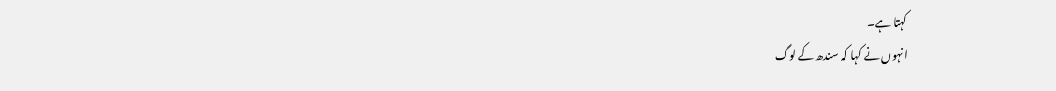کہتا ہے۔
انہوں نے کہا کہ سندھ کے لوگ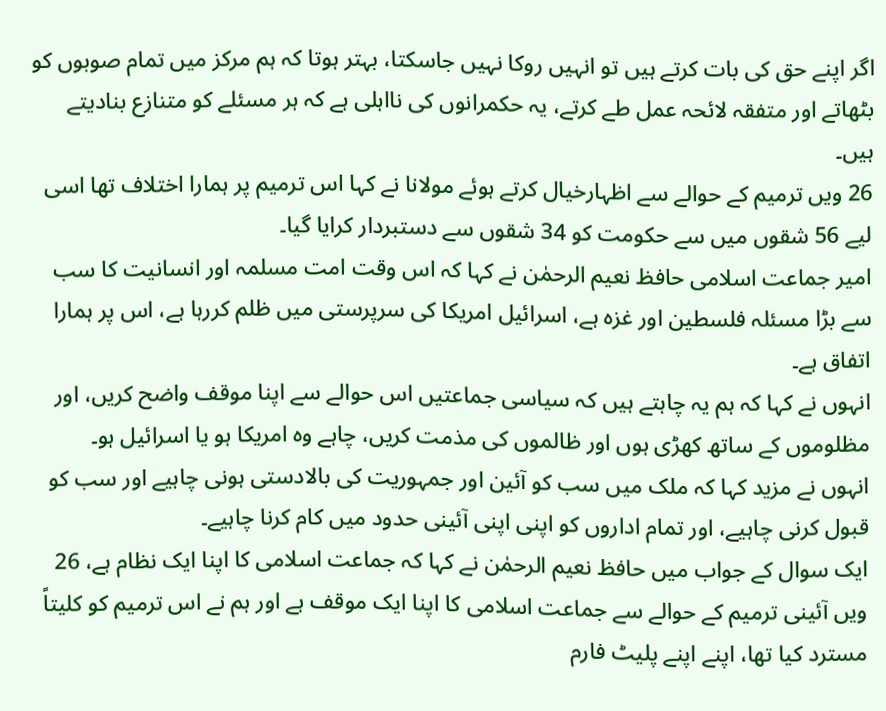اگر اپنے حق کی بات کرتے ہیں تو انہیں روکا نہیں جاسکتا، بہتر ہوتا کہ ہم مرکز میں تمام صوبوں کو بٹھاتے اور متفقہ لائحہ عمل طے کرتے، یہ حکمرانوں کی نااہلی ہے کہ ہر مسئلے کو متنازع بنادیتے ہیں۔
26 ویں ترمیم کے حوالے سے اظہارخیال کرتے ہوئے مولانا نے کہا اس ترمیم پر ہمارا اختلاف تھا اسی لیے 56 شقوں میں سے حکومت کو 34 شقوں سے دستبردار کرایا گیا۔
امیر جماعت اسلامی حافظ نعیم الرحمٰن نے کہا کہ اس وقت امت مسلمہ اور انسانیت کا سب سے بڑا مسئلہ فلسطین اور غزہ ہے، اسرائیل امریکا کی سرپرستی میں ظلم کررہا ہے، اس پر ہمارا اتفاق ہے۔
انہوں نے کہا کہ ہم یہ چاہتے ہیں کہ سیاسی جماعتیں اس حوالے سے اپنا موقف واضح کریں، اور مظلوموں کے ساتھ کھڑی ہوں اور ظالموں کی مذمت کریں، چاہے وہ امریکا ہو یا اسرائیل ہو۔
انہوں نے مزید کہا کہ ملک میں سب کو آئین اور جمہوریت کی بالادستی ہونی چاہیے اور سب کو قبول کرنی چاہیے، اور تمام اداروں کو اپنی اپنی آئینی حدود میں کام کرنا چاہیے۔
ایک سوال کے جواب میں حافظ نعیم الرحمٰن نے کہا کہ جماعت اسلامی کا اپنا ایک نظام ہے، 26 ویں آئینی ترمیم کے حوالے سے جماعت اسلامی کا اپنا ایک موقف ہے اور ہم نے اس ترمیم کو کلیتاً مسترد کیا تھا، اپنے اپنے پلیٹ فارم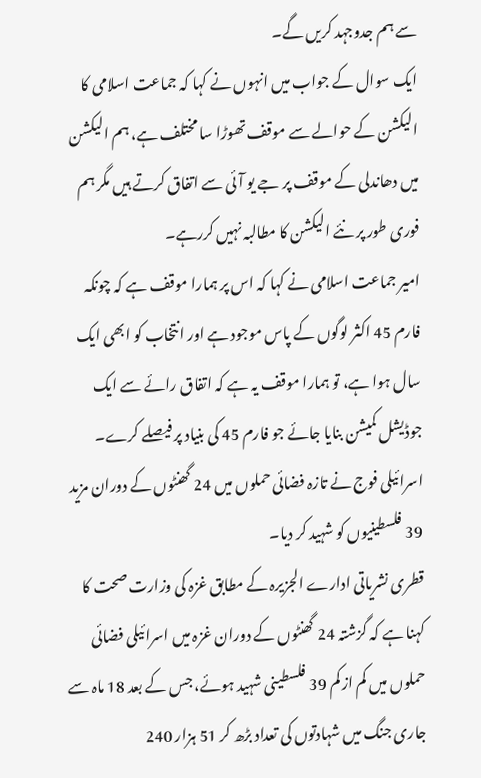سے ہم جدوجہد کریں گے۔
ایک سوال کے جواب میں انہوں نے کہا کہ جماعت اسلامی کا الیکشن کے حوالے سے موقف تھوڑا سا مختلف ہے، ہم الیکشن میں دھاندلی کے موقف پر جے یو آئی سے اتفاق کرتے ہیں مگر ہم فوری طور پر نئے الیکشن کا مطالبہ نہیں کررہے۔
امیر جماعت اسلامی نے کہا کہ اس پر ہمارا موقف ہے کہ چونکہ فارم 45 اکثر لوگوں کے پاس موجود ہے اور انتخاب کو ابھی ایک سال ہوا ہے، تو ہمارا موقف یہ ہے کہ اتفاق رائے سے ایک جوڈیشل کمیشن بنایا جائے جو فارم 45 کی بنیاد پر فیصلے کرے۔
اسرائیلی فوج نے تازہ فضائی حملوں میں 24 گھنٹوں کے دوران مزید 39 فلسطینیوں کو شہید کر دیا۔
قطری نشریاتی ادارے الجزیرہ کے مطابق غزہ کی وزارت صحت کا کہنا ہے کہ گزشتہ 24 گھنٹوں کے دوران غزہ میں اسرائیلی فضائی حملوں میں کم از کم 39 فلسطینی شہید ہوئے، جس کے بعد 18 ماہ سے جاری جنگ میں شہادتوں کی تعداد بڑھ کر 51 ہزار 240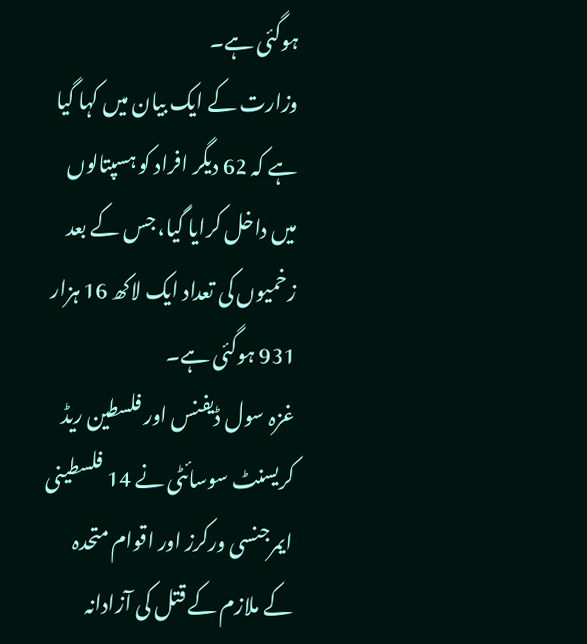ہوگئی ہے۔
وزارت کے ایک بیان میں کہا گیا ہے کہ 62 دیگر افراد کو ہسپتالوں میں داخل کرایا گیا، جس کے بعد زخمیوں کی تعداد ایک لاکھ 16 ہزار 931 ہوگئی ہے۔
غزہ سول ڈیفنس اور فلسطین ریڈ کریسنٹ سوسائٹی نے 14 فلسطینی ایمرجنسی ورکرز اور اقوام متحدہ کے ملازم کے قتل کی آزادانہ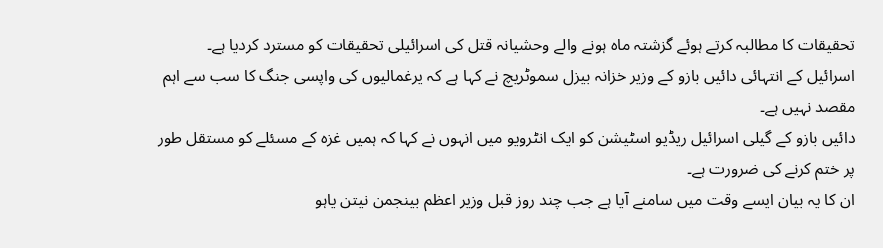تحقیقات کا مطالبہ کرتے ہوئے گزشتہ ماہ ہونے والے وحشیانہ قتل کی اسرائیلی تحقیقات کو مسترد کردیا ہے۔
اسرائیل کے انتہائی دائیں بازو کے وزیر خزانہ بیزل سموٹریچ نے کہا ہے کہ یرغمالیوں کی واپسی جنگ کا سب سے اہم مقصد نہیں ہے۔
دائیں بازو کے گیلی اسرائیل ریڈیو اسٹیشن کو ایک انٹرویو میں انہوں نے کہا کہ ہمیں غزہ کے مسئلے کو مستقل طور پر ختم کرنے کی ضرورت ہے۔
ان کا یہ بیان ایسے وقت میں سامنے آیا ہے جب چند روز قبل وزیر اعظم بینجمن نیتن یاہو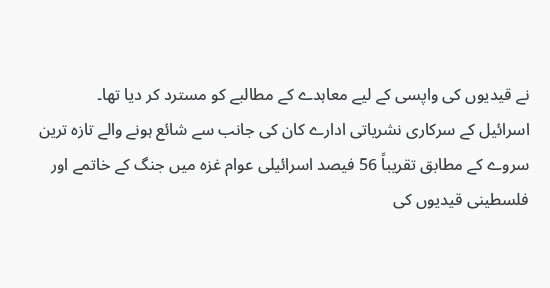نے قیدیوں کی واپسی کے لیے معاہدے کے مطالبے کو مسترد کر دیا تھا۔
اسرائیل کے سرکاری نشریاتی ادارے کان کی جانب سے شائع ہونے والے تازہ ترین سروے کے مطابق تقریباً 56 فیصد اسرائیلی عوام غزہ میں جنگ کے خاتمے اور فلسطینی قیدیوں کی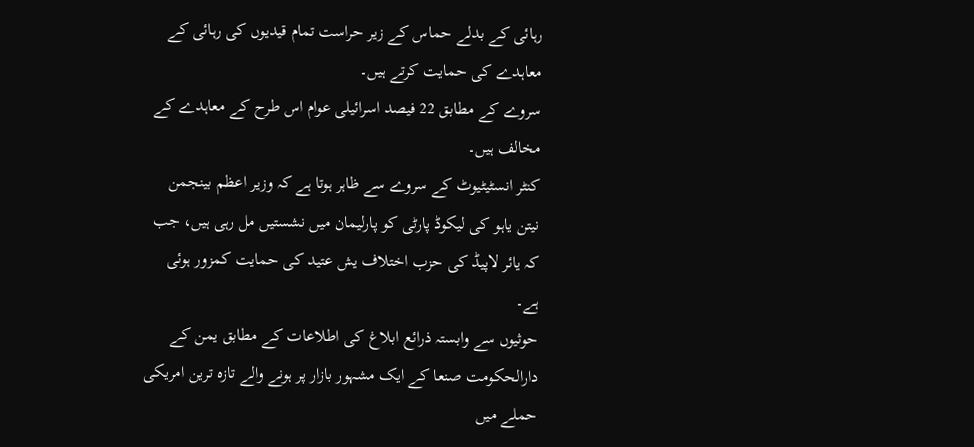رہائی کے بدلے حماس کے زیر حراست تمام قیدیوں کی رہائی کے معاہدے کی حمایت کرتے ہیں۔
سروے کے مطابق 22 فیصد اسرائیلی عوام اس طرح کے معاہدے کے مخالف ہیں۔
کنٹر انسٹیٹیوٹ کے سروے سے ظاہر ہوتا ہے کہ وزیر اعظم بینجمن نیتن یاہو کی لیکوڈ پارٹی کو پارلیمان میں نشستیں مل رہی ہیں، جب کہ یائر لاپیڈ کی حزب اختلاف یش عتید کی حمایت کمزور ہوئی ہے۔
حوثیوں سے وابستہ ذرائع ابلاغ کی اطلاعات کے مطابق یمن کے دارالحکومت صنعا کے ایک مشہور بازار پر ہونے والے تازہ ترین امریکی حملے میں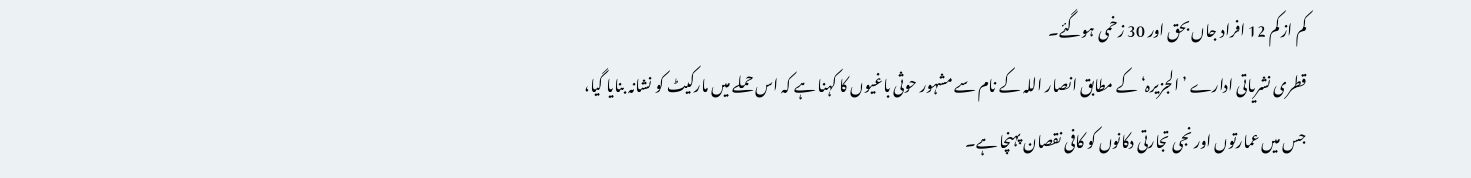کم از کم 12 افراد جاں بحق اور 30 زخمی ہوگئے۔
قطری نشریاتی ادارے ’الجزیرہ‘ کے مطابق انصار اللہ کے نام سے مشہور حوثی باغیوں کا کہنا ہے کہ اس حملے میں مارکیٹ کو نشانہ بنایا گیا، جس میں عمارتوں اور نجی تجارتی دکانوں کو کافی نقصان پہنچا ہے۔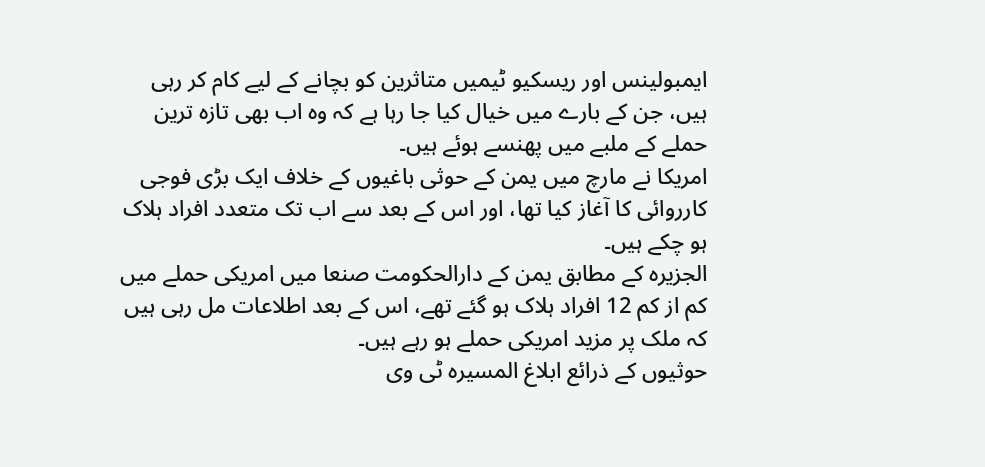ایمبولینس اور ریسکیو ٹیمیں متاثرین کو بچانے کے لیے کام کر رہی ہیں، جن کے بارے میں خیال کیا جا رہا ہے کہ وہ اب بھی تازہ ترین حملے کے ملبے میں پھنسے ہوئے ہیں۔
امریکا نے مارچ میں یمن کے حوثی باغیوں کے خلاف ایک بڑی فوجی کارروائی کا آغاز کیا تھا، اور اس کے بعد سے اب تک متعدد افراد ہلاک ہو چکے ہیں۔
الجزیرہ کے مطابق یمن کے دارالحکومت صنعا میں امریکی حملے میں کم از کم 12 افراد ہلاک ہو گئے تھے، اس کے بعد اطلاعات مل رہی ہیں کہ ملک پر مزید امریکی حملے ہو رہے ہیں۔
حوثیوں کے ذرائع ابلاغ المسیرہ ٹی وی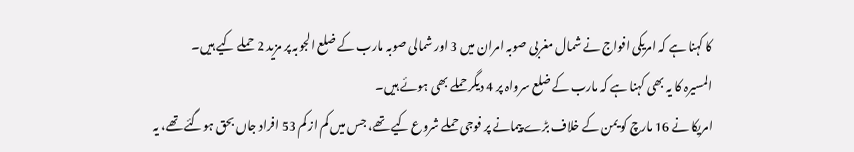کا کہنا ہے کہ امریکی افواج نے شمال مغربی صوبہ امران میں 3 اور شمالی صوبہ مارب کے ضلع الجوبہ پر مزید 2 حملے کیے ہیں۔
المسیرہ کا یہ بھی کہنا ہے کہ مارب کے ضلع سرواہ پر 4 دیگر حملے بھی ہوئے ہیں۔
امریکا نے 16 مارچ کو یمن کے خلاف بڑے پیمانے پر فوجی حملے شروع کیے تھے، جس میں کم از کم 53 افراد جاں بحق ہوگئے تھے، یہ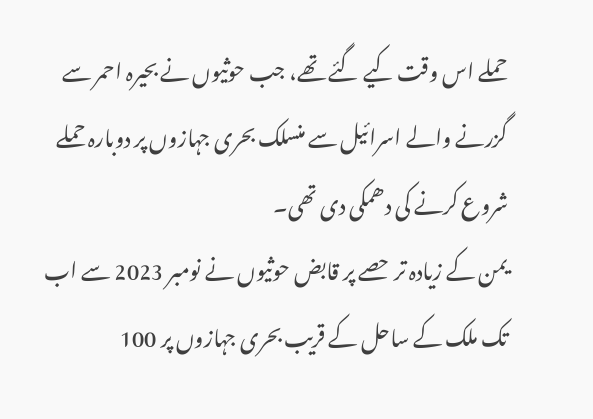حملے اس وقت کیے گئے تھے، جب حوثیوں نے بحیرہ احمر سے گزرنے والے اسرائیل سے منسلک بحری جہازوں پر دوبارہ حملے شروع کرنے کی دھمکی دی تھی۔
یمن کے زیادہ تر حصے پر قابض حوثیوں نے نومبر 2023 سے اب تک ملک کے ساحل کے قریب بحری جہازوں پر 100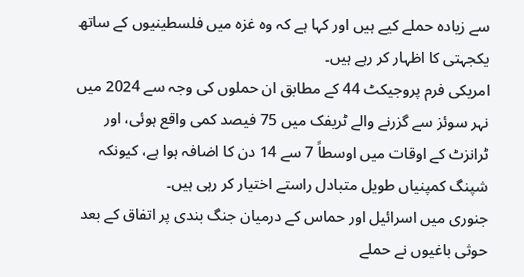سے زیادہ حملے کیے ہیں اور کہا ہے کہ وہ غزہ میں فلسطینیوں کے ساتھ یکجہتی کا اظہار کر رہے ہیں۔
امریکی فرم پروجیکٹ 44 کے مطابق ان حملوں کی وجہ سے 2024 میں نہر سوئز سے گزرنے والے ٹریفک میں 75 فیصد کمی واقع ہوئی، اور ٹرانزٹ کے اوقات میں اوسطاً 7 سے 14 دن کا اضافہ ہوا ہے، کیونکہ شپنگ کمپنیاں طویل متبادل راستے اختیار کر رہی ہیں۔
جنوری میں اسرائیل اور حماس کے درمیان جنگ بندی پر اتفاق کے بعد حوثی باغیوں نے حملے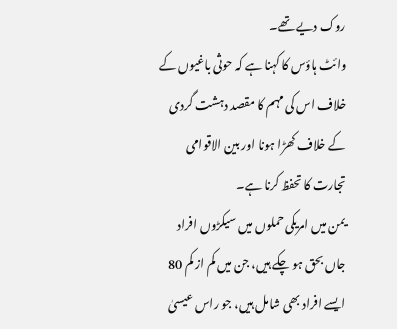روک دیے تھے۔
وائٹ ہاؤس کا کہنا ہے کہ حوثی باغیوں کے خلاف اس کی مہم کا مقصد دہشت گردی کے خلاف کھڑا ہونا اور بین الاقوامی تجارت کا تحفظ کرنا ہے۔
یمن میں امریکی حملوں میں سیکڑوں افراد جاں بحق ہو چکے ہیں، جن میں کم از کم 80 ایسے افراد بھی شامل ہیں، جو راس عیسیٰ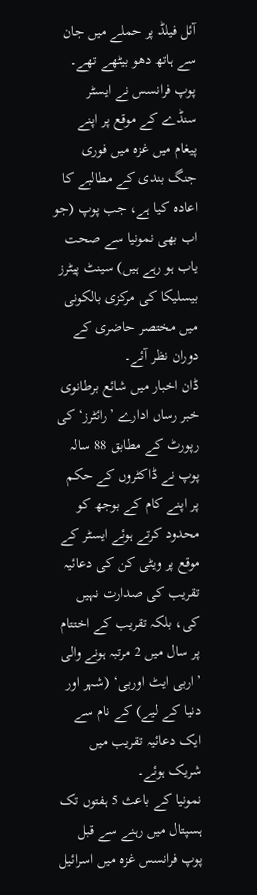آئل فیلڈ پر حملے میں جان سے ہاتھ دھو بیٹھے تھے۔
پوپ فرانسس نے ایسٹر سنڈے کے موقع پر اپنے پیغام میں غزہ میں فوری جنگ بندی کے مطالبے کا اعادہ کیا ہے، جب پوپ (جو اب بھی نمونیا سے صحت یاب ہو رہے ہیں) سینٹ پیٹرز بیسلیکا کی مرکزی بالکونی میں مختصر حاضری کے دوران نظر آئے۔
ڈان اخبار میں شائع برطانوی خبر رساں ادارے ’رائٹرز‘ کی رپورٹ کے مطابق 88 سالہ پوپ نے ڈاکٹروں کے حکم پر اپنے کام کے بوجھ کو محدود کرتے ہوئے ایسٹر کے موقع پر ویٹی کن کی دعائیہ تقریب کی صدارت نہیں کی، بلکہ تقریب کے اختتام پر سال میں 2 مرتبہ ہونے والی ’اربی ایٹ اوربی‘ (شہر اور دنیا کے لیے) کے نام سے ایک دعائیہ تقریب میں شریک ہوئے۔
نمونیا کے باعث 5 ہفتوں تک ہسپتال میں رہنے سے قبل پوپ فرانسس غزہ میں اسرائیل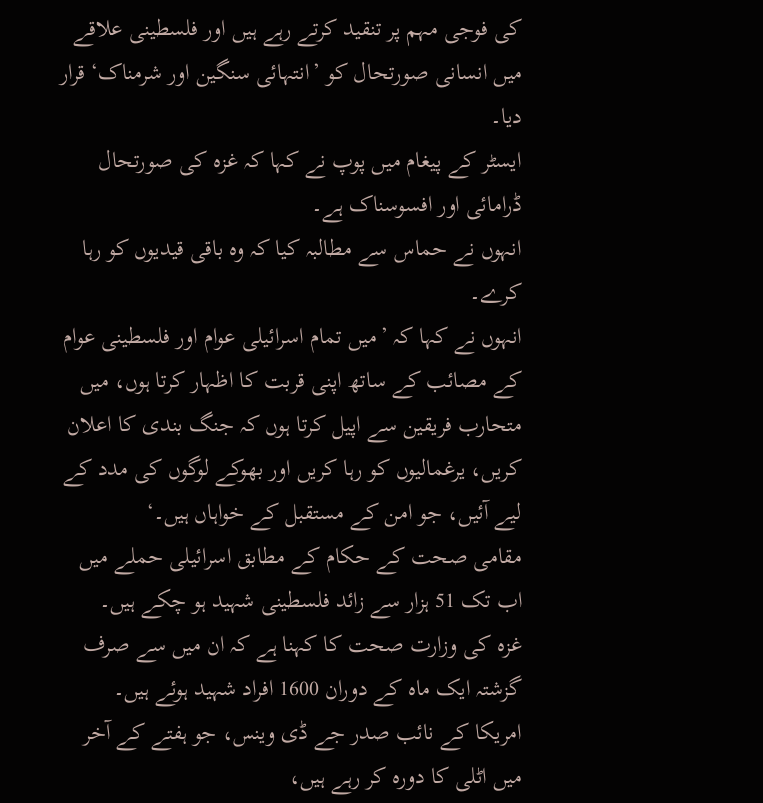کی فوجی مہم پر تنقید کرتے رہے ہیں اور فلسطینی علاقے میں انسانی صورتحال کو ’انتہائی سنگین اور شرمناک‘ قرار دیا۔
ایسٹر کے پیغام میں پوپ نے کہا کہ غزہ کی صورتحال ڈرامائی اور افسوسناک ہے۔
انہوں نے حماس سے مطالبہ کیا کہ وہ باقی قیدیوں کو رہا کرے۔
انہوں نے کہا کہ ’میں تمام اسرائیلی عوام اور فلسطینی عوام کے مصائب کے ساتھ اپنی قربت کا اظہار کرتا ہوں، میں متحارب فریقین سے اپیل کرتا ہوں کہ جنگ بندی کا اعلان کریں، یرغمالیوں کو رہا کریں اور بھوکے لوگوں کی مدد کے لیے آئیں، جو امن کے مستقبل کے خواہاں ہیں۔‘
مقامی صحت کے حکام کے مطابق اسرائیلی حملے میں اب تک 51 ہزار سے زائد فلسطینی شہید ہو چکے ہیں۔
غزہ کی وزارت صحت کا کہنا ہے کہ ان میں سے صرف گزشتہ ایک ماہ کے دوران 1600 افراد شہید ہوئے ہیں۔
امریکا کے نائب صدر جے ڈی وینس، جو ہفتے کے آخر میں اٹلی کا دورہ کر رہے ہیں،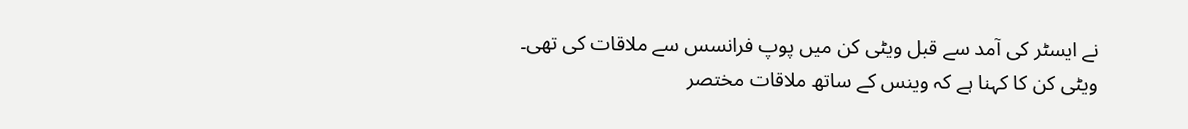نے ایسٹر کی آمد سے قبل ویٹی کن میں پوپ فرانسس سے ملاقات کی تھی۔
ویٹی کن کا کہنا ہے کہ وینس کے ساتھ ملاقات مختصر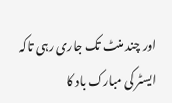اور چند منٹ تک جاری رہی تاکہ ایسٹر کی مبارک باد کا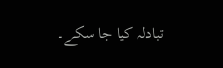تبادلہ کیا جا سکے۔